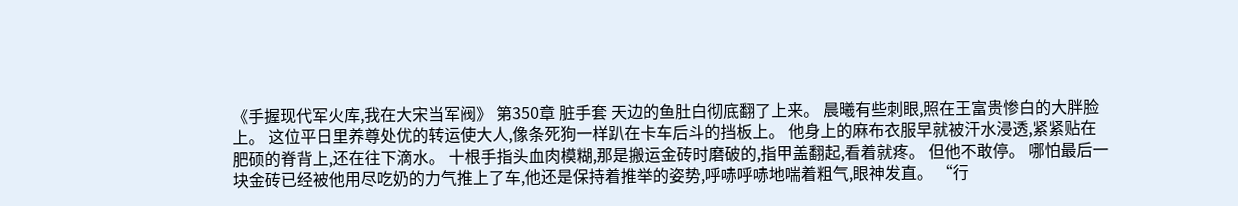《手握现代军火库,我在大宋当军阀》 第350章 脏手套 天边的鱼肚白彻底翻了上来。 晨曦有些刺眼,照在王富贵惨白的大胖脸上。 这位平日里养尊处优的转运使大人,像条死狗一样趴在卡车后斗的挡板上。 他身上的麻布衣服早就被汗水浸透,紧紧贴在肥硕的脊背上,还在往下滴水。 十根手指头血肉模糊,那是搬运金砖时磨破的,指甲盖翻起,看着就疼。 但他不敢停。 哪怕最后一块金砖已经被他用尽吃奶的力气推上了车,他还是保持着推举的姿势,呼哧呼哧地喘着粗气,眼神发直。 “行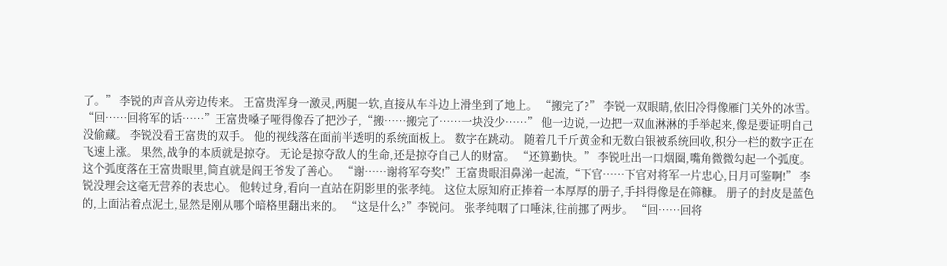了。” 李锐的声音从旁边传来。 王富贵浑身一激灵,两腿一软,直接从车斗边上滑坐到了地上。 “搬完了?” 李锐一双眼睛,依旧冷得像雁门关外的冰雪。 “回……回将军的话……”王富贵嗓子哑得像吞了把沙子,“搬……搬完了……一块没少……” 他一边说,一边把一双血淋淋的手举起来,像是要证明自己没偷藏。 李锐没看王富贵的双手。 他的视线落在面前半透明的系统面板上。 数字在跳动。 随着几千斤黄金和无数白银被系统回收,积分一栏的数字正在飞速上涨。 果然,战争的本质就是掠夺。 无论是掠夺敌人的生命,还是掠夺自己人的财富。 “还算勤快。” 李锐吐出一口烟圈,嘴角微微勾起一个弧度。 这个弧度落在王富贵眼里,简直就是阎王爷发了善心。 “谢……谢将军夸奖!”王富贵眼泪鼻涕一起流,“下官……下官对将军一片忠心,日月可鉴啊!” 李锐没理会这毫无营养的表忠心。 他转过身,看向一直站在阴影里的张孝纯。 这位太原知府正捧着一本厚厚的册子,手抖得像是在筛糠。 册子的封皮是蓝色的,上面沾着点泥土,显然是刚从哪个暗格里翻出来的。 “这是什么?”李锐问。 张孝纯咽了口唾沫,往前挪了两步。 “回……回将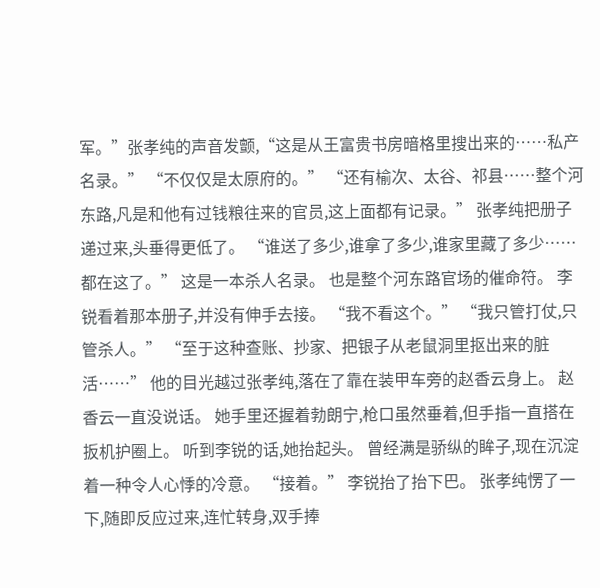军。”张孝纯的声音发颤,“这是从王富贵书房暗格里搜出来的……私产名录。” “不仅仅是太原府的。” “还有榆次、太谷、祁县……整个河东路,凡是和他有过钱粮往来的官员,这上面都有记录。” 张孝纯把册子递过来,头垂得更低了。 “谁送了多少,谁拿了多少,谁家里藏了多少……都在这了。” 这是一本杀人名录。 也是整个河东路官场的催命符。 李锐看着那本册子,并没有伸手去接。 “我不看这个。” “我只管打仗,只管杀人。” “至于这种查账、抄家、把银子从老鼠洞里抠出来的脏活……” 他的目光越过张孝纯,落在了靠在装甲车旁的赵香云身上。 赵香云一直没说话。 她手里还握着勃朗宁,枪口虽然垂着,但手指一直搭在扳机护圈上。 听到李锐的话,她抬起头。 曾经满是骄纵的眸子,现在沉淀着一种令人心悸的冷意。 “接着。” 李锐抬了抬下巴。 张孝纯愣了一下,随即反应过来,连忙转身,双手捧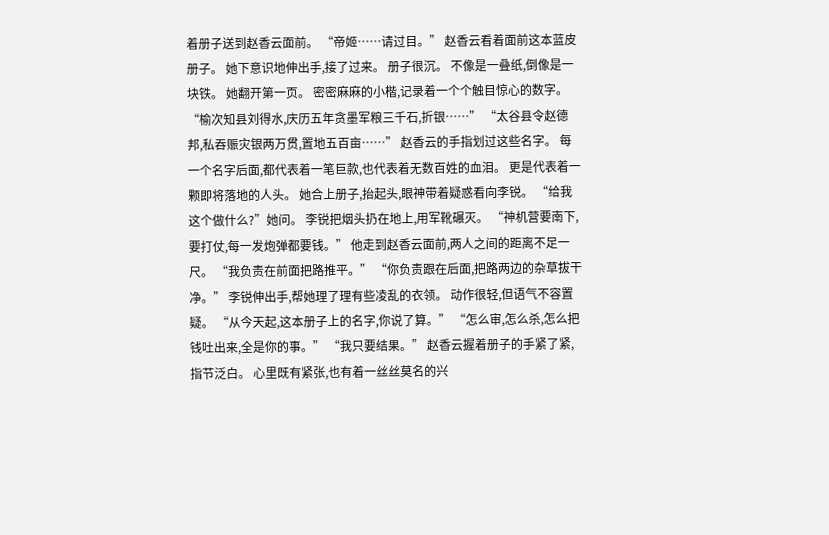着册子送到赵香云面前。 “帝姬……请过目。” 赵香云看着面前这本蓝皮册子。 她下意识地伸出手,接了过来。 册子很沉。 不像是一叠纸,倒像是一块铁。 她翻开第一页。 密密麻麻的小楷,记录着一个个触目惊心的数字。 “榆次知县刘得水,庆历五年贪墨军粮三千石,折银……” “太谷县令赵德邦,私吞赈灾银两万贯,置地五百亩……” 赵香云的手指划过这些名字。 每一个名字后面,都代表着一笔巨款,也代表着无数百姓的血泪。 更是代表着一颗即将落地的人头。 她合上册子,抬起头,眼神带着疑惑看向李锐。 “给我这个做什么?”她问。 李锐把烟头扔在地上,用军靴碾灭。 “神机营要南下,要打仗,每一发炮弹都要钱。” 他走到赵香云面前,两人之间的距离不足一尺。 “我负责在前面把路推平。” “你负责跟在后面,把路两边的杂草拔干净。” 李锐伸出手,帮她理了理有些凌乱的衣领。 动作很轻,但语气不容置疑。 “从今天起,这本册子上的名字,你说了算。” “怎么审,怎么杀,怎么把钱吐出来,全是你的事。” “我只要结果。” 赵香云握着册子的手紧了紧,指节泛白。 心里既有紧张,也有着一丝丝莫名的兴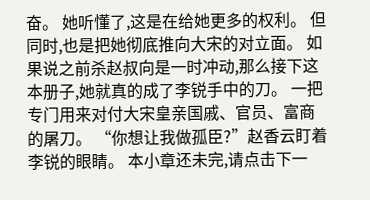奋。 她听懂了,这是在给她更多的权利。 但同时,也是把她彻底推向大宋的对立面。 如果说之前杀赵叔向是一时冲动,那么接下这本册子,她就真的成了李锐手中的刀。 一把专门用来对付大宋皇亲国戚、官员、富商的屠刀。 “你想让我做孤臣?”赵香云盯着李锐的眼睛。 本小章还未完,请点击下一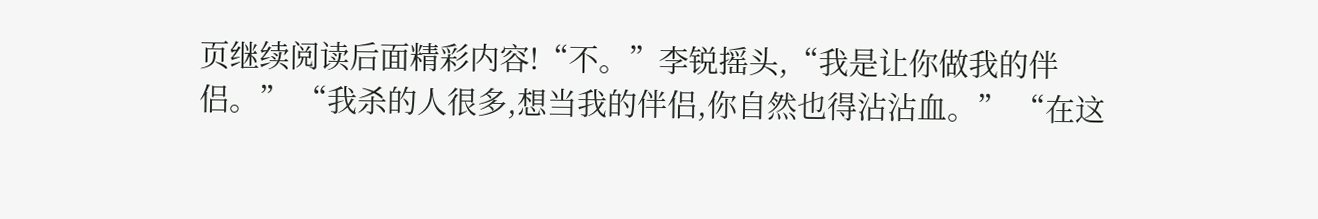页继续阅读后面精彩内容!“不。”李锐摇头,“我是让你做我的伴侣。” “我杀的人很多,想当我的伴侣,你自然也得沾沾血。” “在这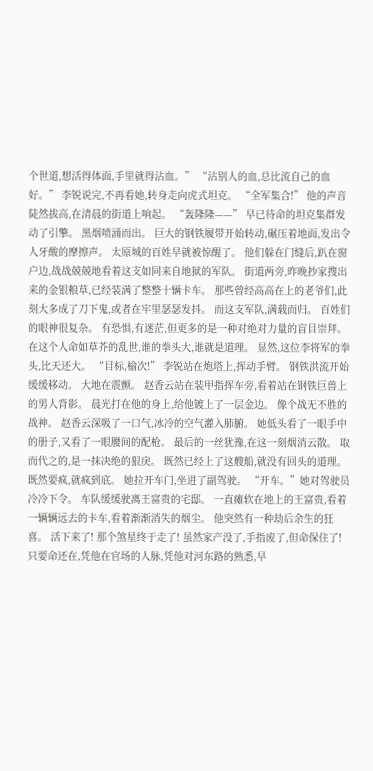个世道,想活得体面,手里就得沾血。” “沾别人的血,总比流自己的血好。” 李锐说完,不再看她,转身走向虎式坦克。 “全军集合!” 他的声音陡然拔高,在清晨的街道上响起。 “轰隆隆——” 早已待命的坦克集群发动了引擎。 黑烟喷涌而出。 巨大的钢铁履带开始转动,碾压着地面,发出令人牙酸的摩擦声。 太原城的百姓早就被惊醒了。 他们躲在门缝后,趴在窗户边,战战兢兢地看着这支如同来自地狱的军队。 街道两旁,昨晚抄家搜出来的金银粮草,已经装满了整整十辆卡车。 那些曾经高高在上的老爷们,此刻大多成了刀下鬼,或者在牢里瑟瑟发抖。 而这支军队,满载而归。 百姓们的眼神很复杂。 有恐惧,有迷茫,但更多的是一种对绝对力量的盲目崇拜。 在这个人命如草芥的乱世,谁的拳头大,谁就是道理。 显然,这位李将军的拳头,比天还大。 “目标,榆次!” 李锐站在炮塔上,挥动手臂。 钢铁洪流开始缓缓移动。 大地在震颤。 赵香云站在装甲指挥车旁,看着站在钢铁巨兽上的男人背影。 晨光打在他的身上,给他镀上了一层金边。 像个战无不胜的战神。 赵香云深吸了一口气,冰冷的空气灌入肺腑。 她低头看了一眼手中的册子,又看了一眼腰间的配枪。 最后的一丝犹豫,在这一刻烟消云散。 取而代之的,是一抹决绝的狠戾。 既然已经上了这艘船,就没有回头的道理。 既然要疯,就疯到底。 她拉开车门,坐进了副驾驶。 “开车。”她对驾驶员冷冷下令。 车队缓缓驶离王富贵的宅邸。 一直瘫软在地上的王富贵,看着一辆辆远去的卡车,看着渐渐消失的烟尘。 他突然有一种劫后余生的狂喜。 活下来了! 那个煞星终于走了! 虽然家产没了,手指废了,但命保住了! 只要命还在,凭他在官场的人脉,凭他对河东路的熟悉,早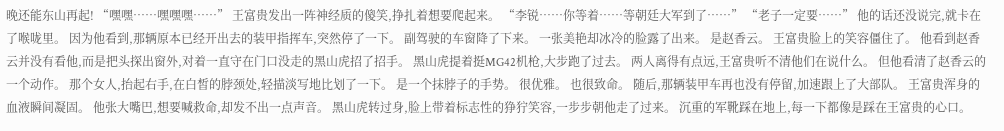晚还能东山再起! “嘿嘿……嘿嘿嘿……” 王富贵发出一阵神经质的傻笑,挣扎着想要爬起来。 “李锐……你等着……等朝廷大军到了……” “老子一定要……” 他的话还没说完,就卡在了喉咙里。 因为他看到,那辆原本已经开出去的装甲指挥车,突然停了一下。 副驾驶的车窗降了下来。 一张美艳却冰冷的脸露了出来。 是赵香云。 王富贵脸上的笑容僵住了。 他看到赵香云并没有看他,而是把头探出窗外,对着一直守在门口没走的黑山虎招了招手。 黑山虎提着挺MG42机枪,大步跑了过去。 两人离得有点远,王富贵听不清他们在说什么。 但他看清了赵香云的一个动作。 那个女人,抬起右手,在白皙的脖颈处,轻描淡写地比划了一下。 是一个抹脖子的手势。 很优雅。 也很致命。 随后,那辆装甲车再也没有停留,加速跟上了大部队。 王富贵浑身的血液瞬间凝固。 他张大嘴巴,想要喊救命,却发不出一点声音。 黑山虎转过身,脸上带着标志性的狰狞笑容,一步步朝他走了过来。 沉重的军靴踩在地上,每一下都像是踩在王富贵的心口。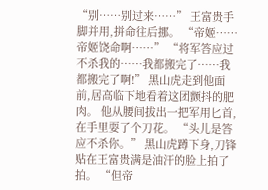“别……别过来……” 王富贵手脚并用,拼命往后挪。 “帝姬……帝姬饶命啊……” “将军答应过不杀我的……我都搬完了……我都搬完了啊!” 黑山虎走到他面前,居高临下地看着这团颤抖的肥肉。 他从腰间拔出一把军用匕首,在手里耍了个刀花。 “头儿是答应不杀你。” 黑山虎蹲下身,刀锋贴在王富贵满是油汗的脸上拍了拍。 “但帝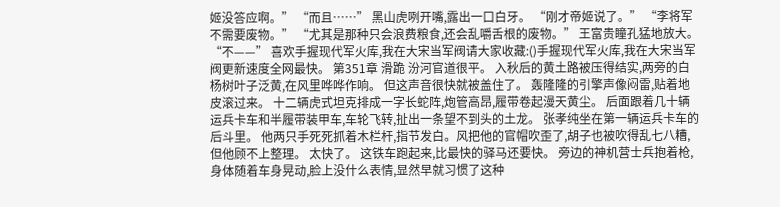姬没答应啊。” “而且……” 黑山虎咧开嘴,露出一口白牙。 “刚才帝姬说了。” “李将军不需要废物。” “尤其是那种只会浪费粮食,还会乱嚼舌根的废物。” 王富贵瞳孔猛地放大。 “不——” 喜欢手握现代军火库,我在大宋当军阀请大家收藏:()手握现代军火库,我在大宋当军阀更新速度全网最快。 第351章 滑跪 汾河官道很平。 入秋后的黄土路被压得结实,两旁的白杨树叶子泛黄,在风里哗哗作响。 但这声音很快就被盖住了。 轰隆隆的引擎声像闷雷,贴着地皮滚过来。 十二辆虎式坦克排成一字长蛇阵,炮管高昂,履带卷起漫天黄尘。 后面跟着几十辆运兵卡车和半履带装甲车,车轮飞转,扯出一条望不到头的土龙。 张孝纯坐在第一辆运兵卡车的后斗里。 他两只手死死抓着木栏杆,指节发白。风把他的官帽吹歪了,胡子也被吹得乱七八糟,但他顾不上整理。 太快了。 这铁车跑起来,比最快的驿马还要快。 旁边的神机营士兵抱着枪,身体随着车身晃动,脸上没什么表情,显然早就习惯了这种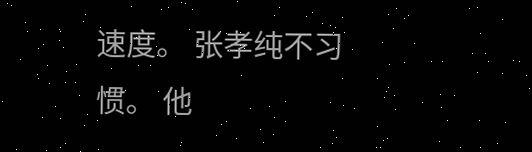速度。 张孝纯不习惯。 他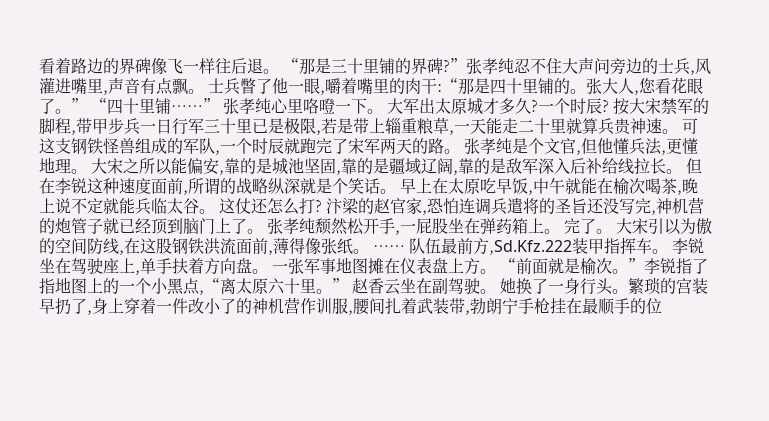看着路边的界碑像飞一样往后退。 “那是三十里铺的界碑?”张孝纯忍不住大声问旁边的士兵,风灌进嘴里,声音有点飘。 士兵瞥了他一眼,嚼着嘴里的肉干:“那是四十里铺的。张大人,您看花眼了。” “四十里铺……” 张孝纯心里咯噔一下。 大军出太原城才多久?一个时辰? 按大宋禁军的脚程,带甲步兵一日行军三十里已是极限,若是带上辎重粮草,一天能走二十里就算兵贵神速。 可这支钢铁怪兽组成的军队,一个时辰就跑完了宋军两天的路。 张孝纯是个文官,但他懂兵法,更懂地理。 大宋之所以能偏安,靠的是城池坚固,靠的是疆域辽阔,靠的是敌军深入后补给线拉长。 但在李锐这种速度面前,所谓的战略纵深就是个笑话。 早上在太原吃早饭,中午就能在榆次喝茶,晚上说不定就能兵临太谷。 这仗还怎么打? 汴梁的赵官家,恐怕连调兵遣将的圣旨还没写完,神机营的炮管子就已经顶到脑门上了。 张孝纯颓然松开手,一屁股坐在弹药箱上。 完了。 大宋引以为傲的空间防线,在这股钢铁洪流面前,薄得像张纸。 …… 队伍最前方,Sd.Kfz.222装甲指挥车。 李锐坐在驾驶座上,单手扶着方向盘。 一张军事地图摊在仪表盘上方。 “前面就是榆次。”李锐指了指地图上的一个小黑点,“离太原六十里。” 赵香云坐在副驾驶。 她换了一身行头。繁琐的宫装早扔了,身上穿着一件改小了的神机营作训服,腰间扎着武装带,勃朗宁手枪挂在最顺手的位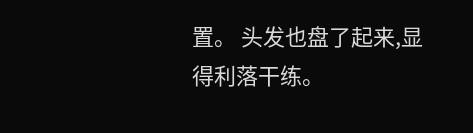置。 头发也盘了起来,显得利落干练。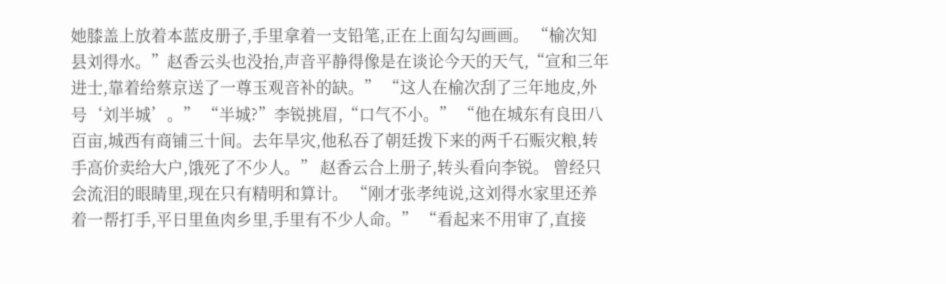她膝盖上放着本蓝皮册子,手里拿着一支铅笔,正在上面勾勾画画。 “榆次知县刘得水。”赵香云头也没抬,声音平静得像是在谈论今天的天气,“宣和三年进士,靠着给蔡京送了一尊玉观音补的缺。” “这人在榆次刮了三年地皮,外号‘刘半城’。” “半城?”李锐挑眉,“口气不小。” “他在城东有良田八百亩,城西有商铺三十间。去年旱灾,他私吞了朝廷拨下来的两千石赈灾粮,转手高价卖给大户,饿死了不少人。” 赵香云合上册子,转头看向李锐。 曾经只会流泪的眼睛里,现在只有精明和算计。 “刚才张孝纯说,这刘得水家里还养着一帮打手,平日里鱼肉乡里,手里有不少人命。” “看起来不用审了,直接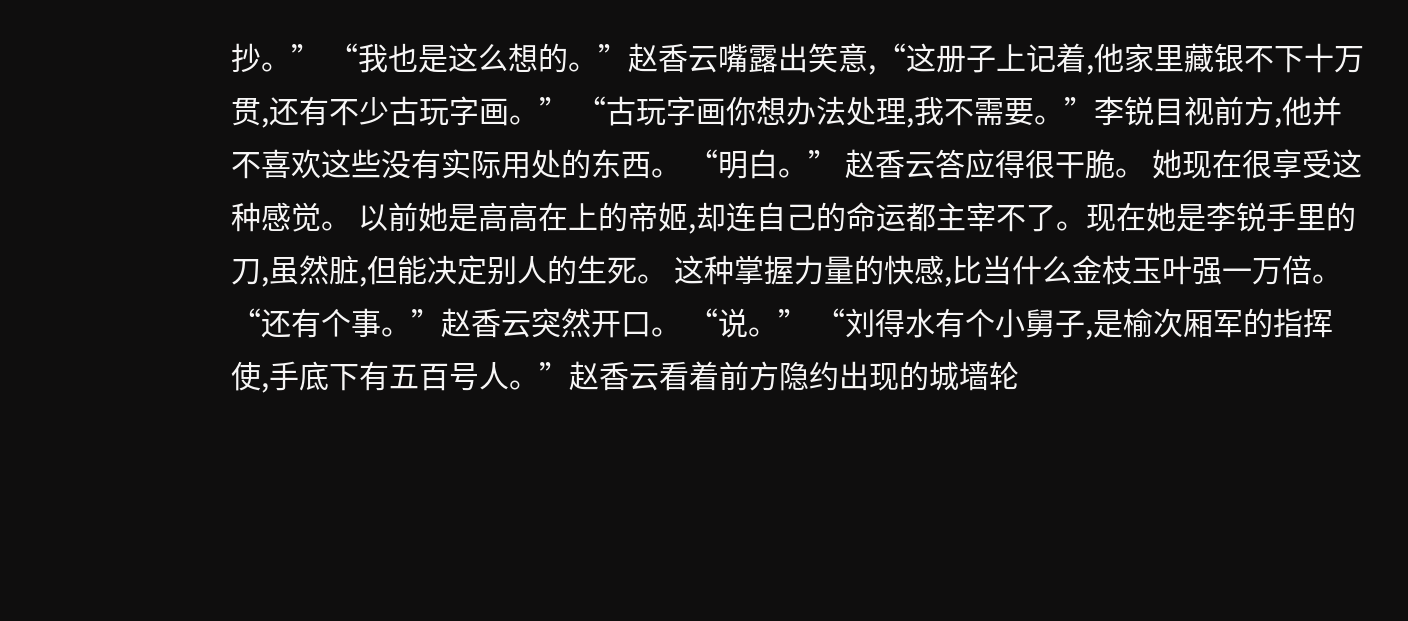抄。” “我也是这么想的。”赵香云嘴露出笑意,“这册子上记着,他家里藏银不下十万贯,还有不少古玩字画。” “古玩字画你想办法处理,我不需要。”李锐目视前方,他并不喜欢这些没有实际用处的东西。 “明白。” 赵香云答应得很干脆。 她现在很享受这种感觉。 以前她是高高在上的帝姬,却连自己的命运都主宰不了。现在她是李锐手里的刀,虽然脏,但能决定别人的生死。 这种掌握力量的快感,比当什么金枝玉叶强一万倍。 “还有个事。”赵香云突然开口。 “说。” “刘得水有个小舅子,是榆次厢军的指挥使,手底下有五百号人。”赵香云看着前方隐约出现的城墙轮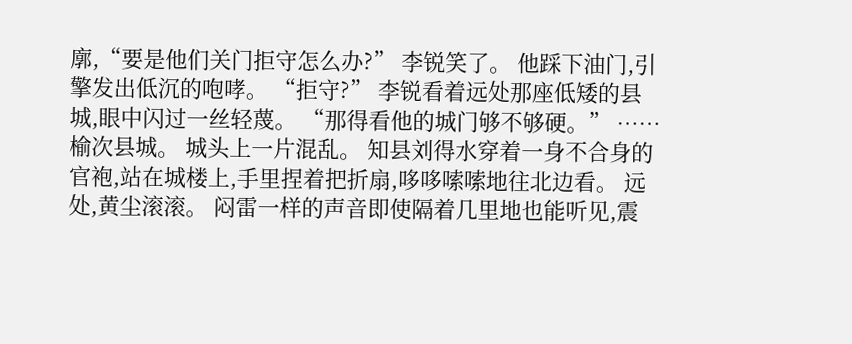廓,“要是他们关门拒守怎么办?” 李锐笑了。 他踩下油门,引擎发出低沉的咆哮。 “拒守?” 李锐看着远处那座低矮的县城,眼中闪过一丝轻蔑。 “那得看他的城门够不够硬。” …… 榆次县城。 城头上一片混乱。 知县刘得水穿着一身不合身的官袍,站在城楼上,手里捏着把折扇,哆哆嗦嗦地往北边看。 远处,黄尘滚滚。 闷雷一样的声音即使隔着几里地也能听见,震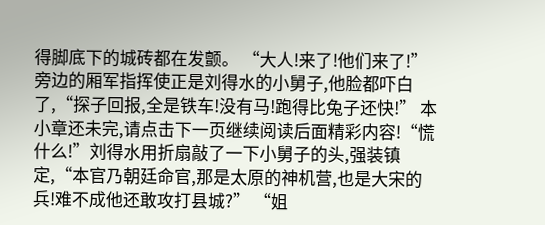得脚底下的城砖都在发颤。 “大人!来了!他们来了!” 旁边的厢军指挥使正是刘得水的小舅子,他脸都吓白了,“探子回报,全是铁车!没有马!跑得比兔子还快!” 本小章还未完,请点击下一页继续阅读后面精彩内容!“慌什么!”刘得水用折扇敲了一下小舅子的头,强装镇定,“本官乃朝廷命官,那是太原的神机营,也是大宋的兵!难不成他还敢攻打县城?” “姐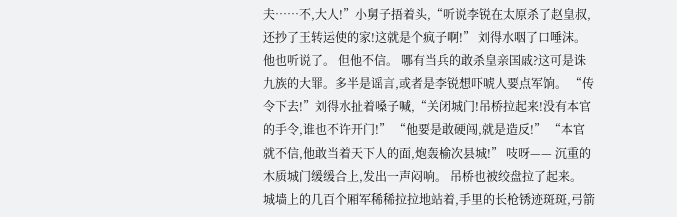夫……不,大人!”小舅子捂着头,“听说李锐在太原杀了赵皇叔,还抄了王转运使的家!这就是个疯子啊!” 刘得水咽了口唾沫。 他也听说了。 但他不信。 哪有当兵的敢杀皇亲国戚?这可是诛九族的大罪。多半是谣言,或者是李锐想吓唬人要点军饷。 “传令下去!”刘得水扯着嗓子喊,“关闭城门!吊桥拉起来!没有本官的手令,谁也不许开门!” “他要是敢硬闯,就是造反!” “本官就不信,他敢当着天下人的面,炮轰榆次县城!” 吱呀—— 沉重的木质城门缓缓合上,发出一声闷响。 吊桥也被绞盘拉了起来。 城墙上的几百个厢军稀稀拉拉地站着,手里的长枪锈迹斑斑,弓箭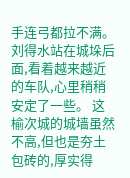手连弓都拉不满。 刘得水站在城垛后面,看着越来越近的车队,心里稍稍安定了一些。 这榆次城的城墙虽然不高,但也是夯土包砖的,厚实得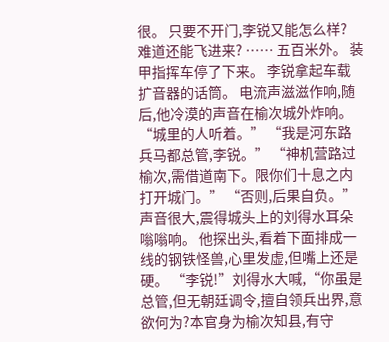很。 只要不开门,李锐又能怎么样? 难道还能飞进来? …… 五百米外。 装甲指挥车停了下来。 李锐拿起车载扩音器的话筒。 电流声滋滋作响,随后,他冷漠的声音在榆次城外炸响。 “城里的人听着。” “我是河东路兵马都总管,李锐。” “神机营路过榆次,需借道南下。限你们十息之内打开城门。” “否则,后果自负。” 声音很大,震得城头上的刘得水耳朵嗡嗡响。 他探出头,看着下面排成一线的钢铁怪兽,心里发虚,但嘴上还是硬。 “李锐!”刘得水大喊,“你虽是总管,但无朝廷调令,擅自领兵出界,意欲何为?本官身为榆次知县,有守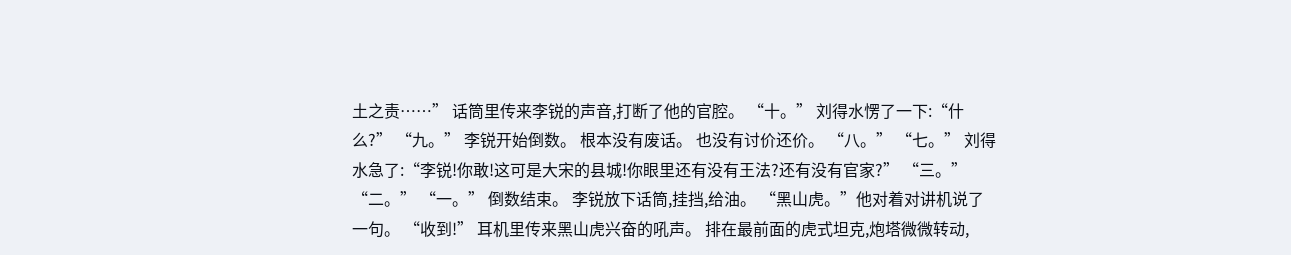土之责……” 话筒里传来李锐的声音,打断了他的官腔。 “十。” 刘得水愣了一下:“什么?” “九。” 李锐开始倒数。 根本没有废话。 也没有讨价还价。 “八。” “七。” 刘得水急了:“李锐!你敢!这可是大宋的县城!你眼里还有没有王法?还有没有官家?” “三。” “二。” “一。” 倒数结束。 李锐放下话筒,挂挡,给油。 “黑山虎。”他对着对讲机说了一句。 “收到!” 耳机里传来黑山虎兴奋的吼声。 排在最前面的虎式坦克,炮塔微微转动,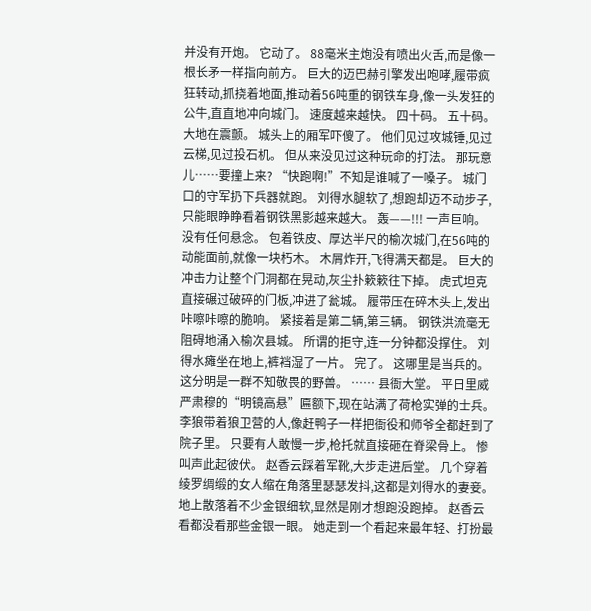并没有开炮。 它动了。 88毫米主炮没有喷出火舌,而是像一根长矛一样指向前方。 巨大的迈巴赫引擎发出咆哮,履带疯狂转动,抓挠着地面,推动着56吨重的钢铁车身,像一头发狂的公牛,直直地冲向城门。 速度越来越快。 四十码。 五十码。 大地在震颤。 城头上的厢军吓傻了。 他们见过攻城锤,见过云梯,见过投石机。 但从来没见过这种玩命的打法。 那玩意儿……要撞上来? “快跑啊!”不知是谁喊了一嗓子。 城门口的守军扔下兵器就跑。 刘得水腿软了,想跑却迈不动步子,只能眼睁睁看着钢铁黑影越来越大。 轰——!!! 一声巨响。 没有任何悬念。 包着铁皮、厚达半尺的榆次城门,在56吨的动能面前,就像一块朽木。 木屑炸开,飞得满天都是。 巨大的冲击力让整个门洞都在晃动,灰尘扑簌簌往下掉。 虎式坦克直接碾过破碎的门板,冲进了瓮城。 履带压在碎木头上,发出咔嚓咔嚓的脆响。 紧接着是第二辆,第三辆。 钢铁洪流毫无阻碍地涌入榆次县城。 所谓的拒守,连一分钟都没撑住。 刘得水瘫坐在地上,裤裆湿了一片。 完了。 这哪里是当兵的。 这分明是一群不知敬畏的野兽。 …… 县衙大堂。 平日里威严肃穆的“明镜高悬”匾额下,现在站满了荷枪实弹的士兵。 李狼带着狼卫营的人,像赶鸭子一样把衙役和师爷全都赶到了院子里。 只要有人敢慢一步,枪托就直接砸在脊梁骨上。 惨叫声此起彼伏。 赵香云踩着军靴,大步走进后堂。 几个穿着绫罗绸缎的女人缩在角落里瑟瑟发抖,这都是刘得水的妻妾。 地上散落着不少金银细软,显然是刚才想跑没跑掉。 赵香云看都没看那些金银一眼。 她走到一个看起来最年轻、打扮最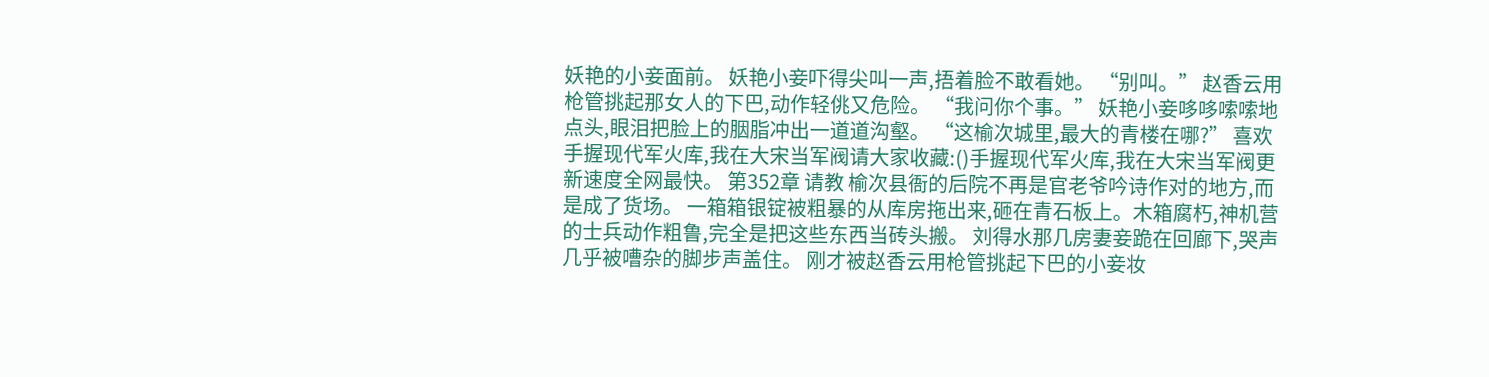妖艳的小妾面前。 妖艳小妾吓得尖叫一声,捂着脸不敢看她。 “别叫。” 赵香云用枪管挑起那女人的下巴,动作轻佻又危险。 “我问你个事。” 妖艳小妾哆哆嗦嗦地点头,眼泪把脸上的胭脂冲出一道道沟壑。 “这榆次城里,最大的青楼在哪?” 喜欢手握现代军火库,我在大宋当军阀请大家收藏:()手握现代军火库,我在大宋当军阀更新速度全网最快。 第352章 请教 榆次县衙的后院不再是官老爷吟诗作对的地方,而是成了货场。 一箱箱银锭被粗暴的从库房拖出来,砸在青石板上。木箱腐朽,神机营的士兵动作粗鲁,完全是把这些东西当砖头搬。 刘得水那几房妻妾跪在回廊下,哭声几乎被嘈杂的脚步声盖住。 刚才被赵香云用枪管挑起下巴的小妾妆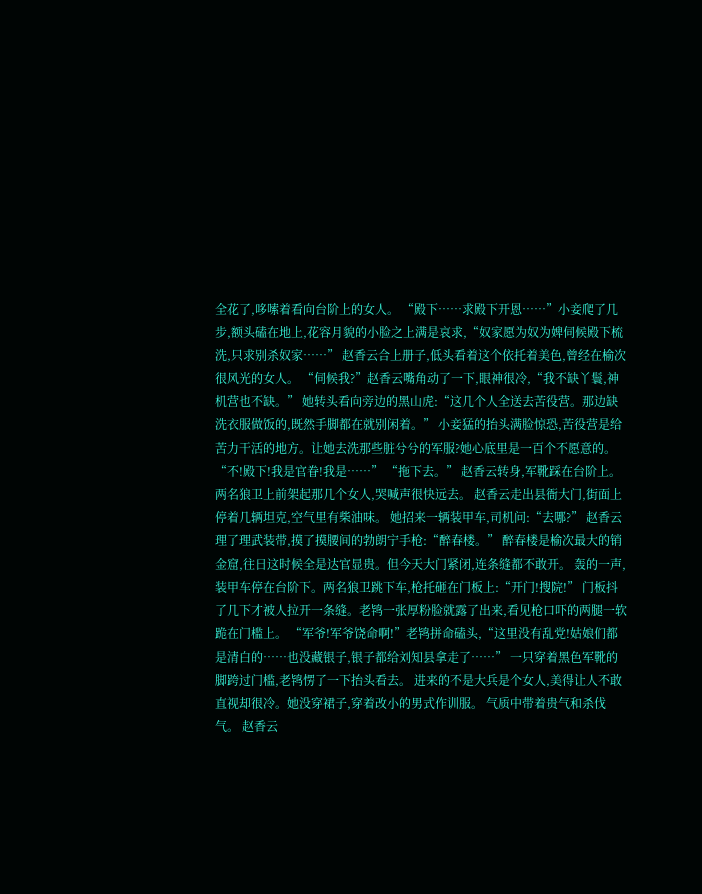全花了,哆嗦着看向台阶上的女人。 “殿下……求殿下开恩……”小妾爬了几步,额头磕在地上,花容月貌的小脸之上满是哀求,“奴家愿为奴为婢伺候殿下梳洗,只求别杀奴家……” 赵香云合上册子,低头看着这个依托着美色,曾经在榆次很风光的女人。 “伺候我?”赵香云嘴角动了一下,眼神很冷,“我不缺丫鬟,神机营也不缺。” 她转头看向旁边的黑山虎:“这几个人全送去苦役营。那边缺洗衣服做饭的,既然手脚都在就别闲着。” 小妾猛的抬头满脸惊恐,苦役营是给苦力干活的地方。让她去洗那些脏兮兮的军服?她心底里是一百个不愿意的。 “不!殿下!我是官眷!我是……” “拖下去。” 赵香云转身,军靴踩在台阶上。两名狼卫上前架起那几个女人,哭喊声很快远去。 赵香云走出县衙大门,街面上停着几辆坦克,空气里有柴油味。 她招来一辆装甲车,司机问:“去哪?” 赵香云理了理武装带,摸了摸腰间的勃朗宁手枪:“醉春楼。” 醉春楼是榆次最大的销金窟,往日这时候全是达官显贵。但今天大门紧闭,连条缝都不敢开。 轰的一声,装甲车停在台阶下。两名狼卫跳下车,枪托砸在门板上:“开门!搜院!” 门板抖了几下才被人拉开一条缝。老鸨一张厚粉脸就露了出来,看见枪口吓的两腿一软跪在门槛上。 “军爷!军爷饶命啊!”老鸨拼命磕头,“这里没有乱党!姑娘们都是清白的……也没藏银子,银子都给刘知县拿走了……” 一只穿着黑色军靴的脚跨过门槛,老鸨愣了一下抬头看去。 进来的不是大兵是个女人,美得让人不敢直视却很冷。她没穿裙子,穿着改小的男式作训服。 气质中带着贵气和杀伐气。 赵香云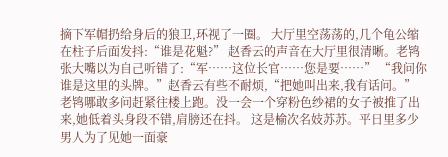摘下军帽扔给身后的狼卫,环视了一圈。 大厅里空荡荡的,几个龟公缩在柱子后面发抖:“谁是花魁?” 赵香云的声音在大厅里很清晰。老鸨张大嘴以为自己听错了:“军……这位长官……您是要……” “我问你谁是这里的头牌。”赵香云有些不耐烦,“把她叫出来,我有话问。” 老鸨哪敢多问赶紧往楼上跑。没一会一个穿粉色纱裙的女子被推了出来,她低着头身段不错,肩膀还在抖。 这是榆次名妓苏苏。平日里多少男人为了见她一面豪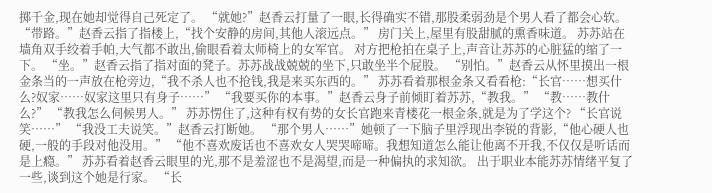掷千金,现在她却觉得自己死定了。 “就她?”赵香云打量了一眼,长得确实不错,那股柔弱劲是个男人看了都会心软。 “带路。”赵香云指了指楼上,“找个安静的房间,其他人滚远点。” 房门关上,屋里有股甜腻的熏香味道。 苏苏站在墙角双手绞着手帕,大气都不敢出,偷眼看着太师椅上的女军官。 对方把枪拍在桌子上,声音让苏苏的心脏猛的缩了一下。 “坐。”赵香云指了指对面的凳子。苏苏战战兢兢的坐下,只敢坐半个屁股。 “别怕。”赵香云从怀里摸出一根金条当的一声放在枪旁边,“我不杀人也不抢钱,我是来买东西的。” 苏苏看着那根金条又看看枪:“长官……想买什么?奴家……奴家这里只有身子……” “我要买你的本事。”赵香云身子前倾盯着苏苏,“教我。” “教……教什么?” “教我怎么伺候男人。” 苏苏愣住了,这种有权有势的女长官跑来青楼花一根金条,就是为了学这个? “长官说笑……” “我没工夫说笑。”赵香云打断她。 “那个男人……”她顿了一下脑子里浮现出李锐的背影,“他心硬人也硬,一般的手段对他没用。” “他不喜欢废话也不喜欢女人哭哭啼啼。我想知道怎么能让他离不开我,不仅仅是听话而是上瘾。” 苏苏看着赵香云眼里的光,那不是羞涩也不是渴望,而是一种偏执的求知欲。 出于职业本能苏苏情绪平复了一些,谈到这个她是行家。 “长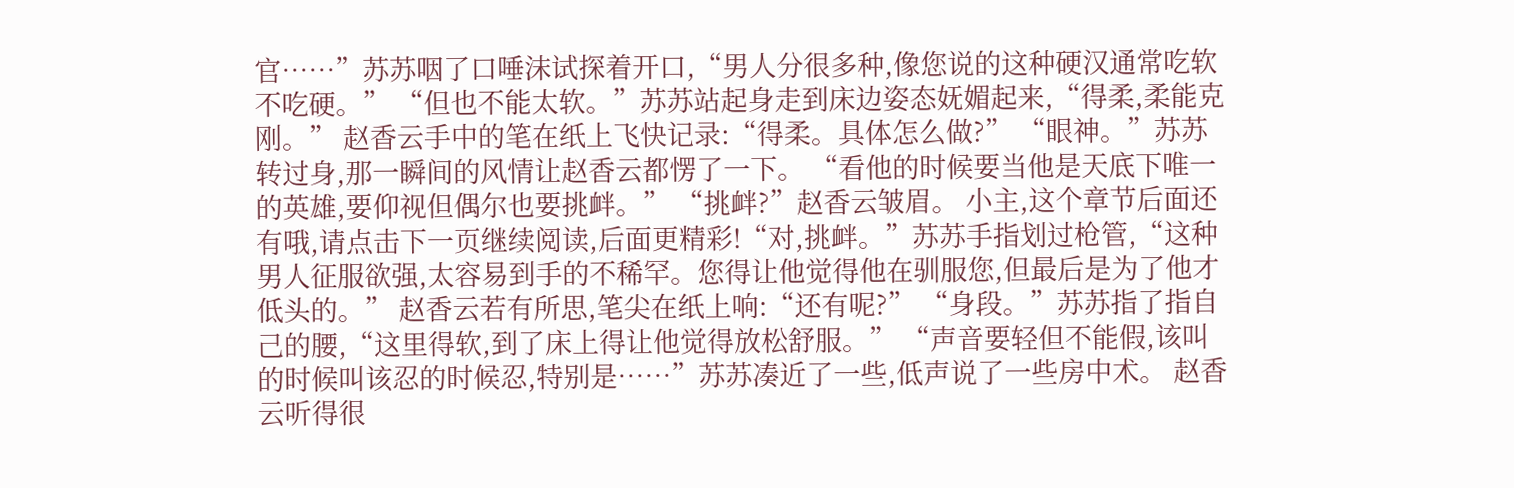官……”苏苏咽了口唾沫试探着开口,“男人分很多种,像您说的这种硬汉通常吃软不吃硬。” “但也不能太软。”苏苏站起身走到床边姿态妩媚起来,“得柔,柔能克刚。” 赵香云手中的笔在纸上飞快记录:“得柔。具体怎么做?” “眼神。”苏苏转过身,那一瞬间的风情让赵香云都愣了一下。 “看他的时候要当他是天底下唯一的英雄,要仰视但偶尔也要挑衅。” “挑衅?”赵香云皱眉。 小主,这个章节后面还有哦,请点击下一页继续阅读,后面更精彩!“对,挑衅。”苏苏手指划过枪管,“这种男人征服欲强,太容易到手的不稀罕。您得让他觉得他在驯服您,但最后是为了他才低头的。” 赵香云若有所思,笔尖在纸上响:“还有呢?” “身段。”苏苏指了指自己的腰,“这里得软,到了床上得让他觉得放松舒服。” “声音要轻但不能假,该叫的时候叫该忍的时候忍,特别是……”苏苏凑近了一些,低声说了一些房中术。 赵香云听得很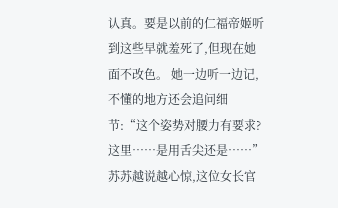认真。要是以前的仁福帝姬听到这些早就羞死了,但现在她面不改色。 她一边听一边记,不懂的地方还会追问细节:“这个姿势对腰力有要求?这里……是用舌尖还是……” 苏苏越说越心惊,这位女长官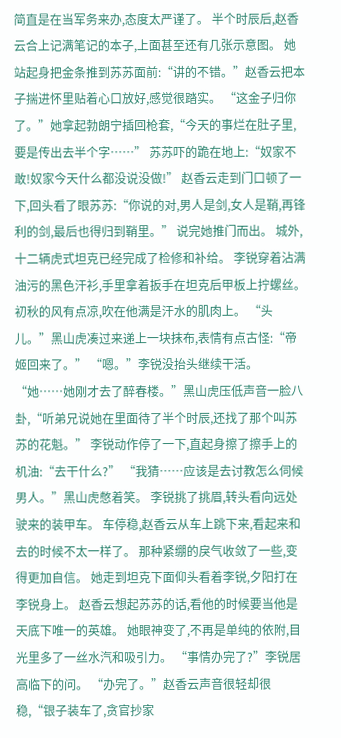简直是在当军务来办,态度太严谨了。 半个时辰后,赵香云合上记满笔记的本子,上面甚至还有几张示意图。 她站起身把金条推到苏苏面前:“讲的不错。”赵香云把本子揣进怀里贴着心口放好,感觉很踏实。 “这金子归你了。”她拿起勃朗宁插回枪套,“今天的事烂在肚子里,要是传出去半个字……” 苏苏吓的跪在地上:“奴家不敢!奴家今天什么都没说没做!” 赵香云走到门口顿了一下,回头看了眼苏苏:“你说的对,男人是剑,女人是鞘,再锋利的剑,最后也得归到鞘里。” 说完她推门而出。 城外,十二辆虎式坦克已经完成了检修和补给。 李锐穿着沾满油污的黑色汗衫,手里拿着扳手在坦克后甲板上拧螺丝。初秋的风有点凉,吹在他满是汗水的肌肉上。 “头儿。”黑山虎凑过来递上一块抹布,表情有点古怪:“帝姬回来了。” “嗯。”李锐没抬头继续干活。 “她……她刚才去了醉春楼。”黑山虎压低声音一脸八卦,“听弟兄说她在里面待了半个时辰,还找了那个叫苏苏的花魁。” 李锐动作停了一下,直起身擦了擦手上的机油:“去干什么?” “我猜……应该是去讨教怎么伺候男人。”黑山虎憋着笑。 李锐挑了挑眉,转头看向远处驶来的装甲车。 车停稳,赵香云从车上跳下来,看起来和去的时候不太一样了。 那种紧绷的戾气收敛了一些,变得更加自信。 她走到坦克下面仰头看着李锐,夕阳打在李锐身上。 赵香云想起苏苏的话,看他的时候要当他是天底下唯一的英雄。 她眼神变了,不再是单纯的依附,目光里多了一丝水汽和吸引力。 “事情办完了?”李锐居高临下的问。 “办完了。”赵香云声音很轻却很稳,“银子装车了,贪官抄家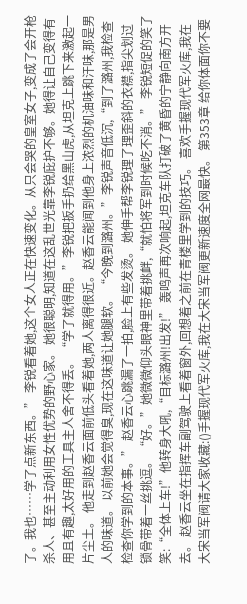了。我也……学了点新东西。” 李锐看着她,这个女人正在快速变化。从只会哭的皇室女子,变成了会开枪杀人、甚至主动利用女性优势的野心家。 她很聪明,知道在这乱世光靠李锐庇护不够。她得让自己变得有用且有趣,太好用的工具主人舍不得丢。 “学了就得用。”李锐把扳手扔给黑山虎,从坦克上跳下来激起一片尘土。 他走到赵香云面前低头看着她,两人离得很近。赵香云能闻到他身上浓烈的机油味和汗味,那是男人的味道。 以前她会觉得臭,现在这味道让她腿软。 “今晚到潞州。”李锐声音低沉,“到了潞州,我检查检查你学到的本事。” 赵香云心跳漏了一拍,脸上有些发烫。 她伸手帮李锐理了理歪斜的衣襟,指尖划过锁骨带着一丝挑逗。 “好。”她微微仰头眼神里带着挑衅,“就怕将军到时候吃不消。” 李锐短促的笑了笑:“全体上车!”他转身大吼,“目标潞州!出发!” 轰鸣声再次响起,坦克车队打破了黄昏的宁静向南方开去。 赵香云坐在指挥车副驾驶上看着窗外,回想着之前在青楼里学到的技巧。 喜欢手握现代军火库,我在大宋当军阀请大家收藏:()手握现代军火库,我在大宋当军阀更新速度全网最快。 第353章 给你体面你不要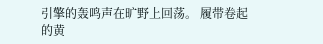引擎的轰鸣声在旷野上回荡。 履带卷起的黄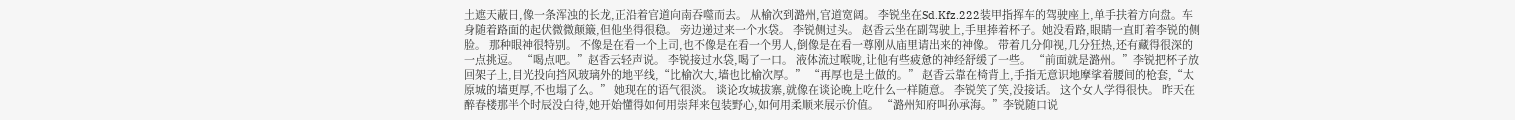土遮天蔽日,像一条浑浊的长龙,正沿着官道向南吞噬而去。 从榆次到潞州,官道宽阔。 李锐坐在Sd.Kfz.222装甲指挥车的驾驶座上,单手扶着方向盘。车身随着路面的起伏微微颠簸,但他坐得很稳。 旁边递过来一个水袋。 李锐侧过头。 赵香云坐在副驾驶上,手里捧着杯子。她没看路,眼睛一直盯着李锐的侧脸。 那种眼神很特别。 不像是在看一个上司,也不像是在看一个男人,倒像是在看一尊刚从庙里请出来的神像。 带着几分仰视,几分狂热,还有藏得很深的一点挑逗。 “喝点吧。”赵香云轻声说。 李锐接过水袋,喝了一口。 液体流过喉咙,让他有些疲惫的神经舒缓了一些。 “前面就是潞州。”李锐把杯子放回架子上,目光投向挡风玻璃外的地平线,“比榆次大,墙也比榆次厚。” “再厚也是土做的。” 赵香云靠在椅背上,手指无意识地摩挲着腰间的枪套,“太原城的墙更厚,不也塌了么。” 她现在的语气很淡。 谈论攻城拔寨,就像在谈论晚上吃什么一样随意。 李锐笑了笑,没接话。 这个女人学得很快。 昨天在醉春楼那半个时辰没白待,她开始懂得如何用崇拜来包装野心,如何用柔顺来展示价值。 “潞州知府叫孙承海。”李锐随口说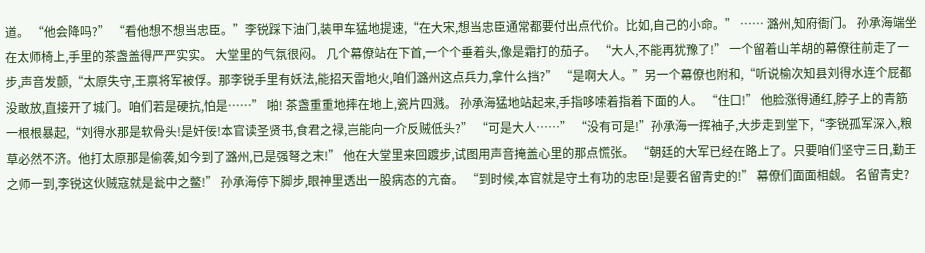道。 “他会降吗?” “看他想不想当忠臣。”李锐踩下油门,装甲车猛地提速,“在大宋,想当忠臣通常都要付出点代价。比如,自己的小命。” …… 潞州,知府衙门。 孙承海端坐在太师椅上,手里的茶盏盖得严严实实。 大堂里的气氛很闷。 几个幕僚站在下首,一个个垂着头,像是霜打的茄子。 “大人,不能再犹豫了!” 一个留着山羊胡的幕僚往前走了一步,声音发颤,“太原失守,王禀将军被俘。那李锐手里有妖法,能招天雷地火,咱们潞州这点兵力,拿什么挡?” “是啊大人。”另一个幕僚也附和,“听说榆次知县刘得水连个屁都没敢放,直接开了城门。咱们若是硬抗,怕是……” 啪! 茶盏重重地摔在地上,瓷片四溅。 孙承海猛地站起来,手指哆嗦着指着下面的人。 “住口!” 他脸涨得通红,脖子上的青筋一根根暴起,“刘得水那是软骨头!是奸佞!本官读圣贤书,食君之禄,岂能向一介反贼低头?” “可是大人……” “没有可是!”孙承海一挥袖子,大步走到堂下,“李锐孤军深入,粮草必然不济。他打太原那是偷袭,如今到了潞州,已是强弩之末!” 他在大堂里来回踱步,试图用声音掩盖心里的那点慌张。 “朝廷的大军已经在路上了。只要咱们坚守三日,勤王之师一到,李锐这伙贼寇就是瓮中之鳖!” 孙承海停下脚步,眼神里透出一股病态的亢奋。 “到时候,本官就是守土有功的忠臣!是要名留青史的!” 幕僚们面面相觑。 名留青史?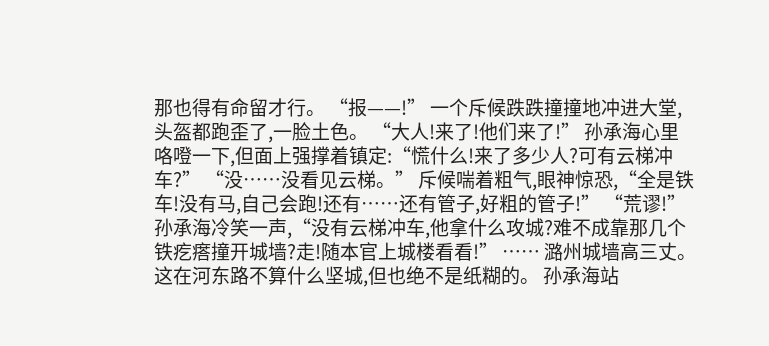那也得有命留才行。 “报——!” 一个斥候跌跌撞撞地冲进大堂,头盔都跑歪了,一脸土色。 “大人!来了!他们来了!” 孙承海心里咯噔一下,但面上强撑着镇定:“慌什么!来了多少人?可有云梯冲车?” “没……没看见云梯。” 斥候喘着粗气,眼神惊恐,“全是铁车!没有马,自己会跑!还有……还有管子,好粗的管子!” “荒谬!” 孙承海冷笑一声,“没有云梯冲车,他拿什么攻城?难不成靠那几个铁疙瘩撞开城墙?走!随本官上城楼看看!” …… 潞州城墙高三丈。 这在河东路不算什么坚城,但也绝不是纸糊的。 孙承海站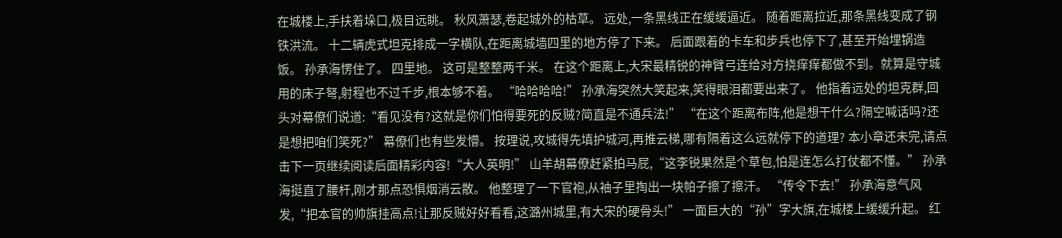在城楼上,手扶着垛口,极目远眺。 秋风萧瑟,卷起城外的枯草。 远处,一条黑线正在缓缓逼近。 随着距离拉近,那条黑线变成了钢铁洪流。 十二辆虎式坦克排成一字横队,在距离城墙四里的地方停了下来。 后面跟着的卡车和步兵也停下了,甚至开始埋锅造饭。 孙承海愣住了。 四里地。 这可是整整两千米。 在这个距离上,大宋最精锐的神臂弓连给对方挠痒痒都做不到。就算是守城用的床子弩,射程也不过千步,根本够不着。 “哈哈哈哈!” 孙承海突然大笑起来,笑得眼泪都要出来了。 他指着远处的坦克群,回头对幕僚们说道:“看见没有?这就是你们怕得要死的反贼?简直是不通兵法!” “在这个距离布阵,他是想干什么?隔空喊话吗?还是想把咱们笑死?” 幕僚们也有些发懵。 按理说,攻城得先填护城河,再推云梯,哪有隔着这么远就停下的道理? 本小章还未完,请点击下一页继续阅读后面精彩内容!“大人英明!” 山羊胡幕僚赶紧拍马屁,“这李锐果然是个草包,怕是连怎么打仗都不懂。” 孙承海挺直了腰杆,刚才那点恐惧烟消云散。 他整理了一下官袍,从袖子里掏出一块帕子擦了擦汗。 “传令下去!” 孙承海意气风发,“把本官的帅旗挂高点!让那反贼好好看看,这潞州城里,有大宋的硬骨头!” 一面巨大的“孙”字大旗,在城楼上缓缓升起。 红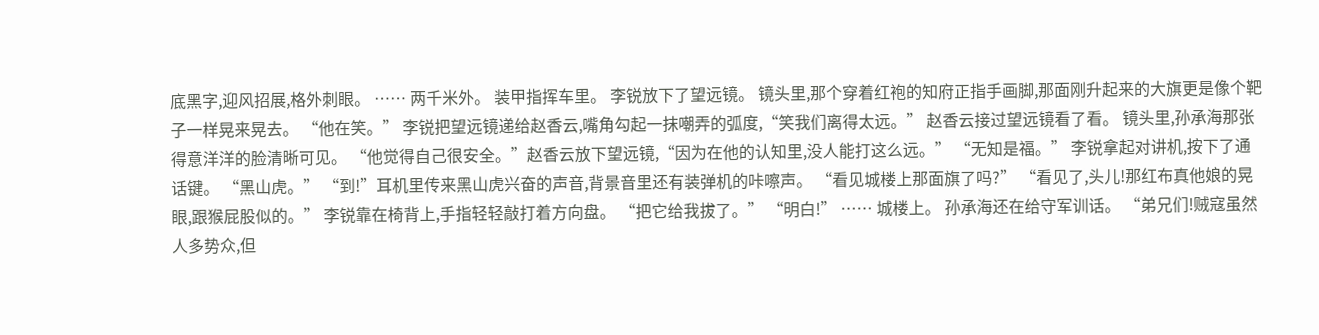底黑字,迎风招展,格外刺眼。 …… 两千米外。 装甲指挥车里。 李锐放下了望远镜。 镜头里,那个穿着红袍的知府正指手画脚,那面刚升起来的大旗更是像个靶子一样晃来晃去。 “他在笑。” 李锐把望远镜递给赵香云,嘴角勾起一抹嘲弄的弧度,“笑我们离得太远。” 赵香云接过望远镜看了看。 镜头里,孙承海那张得意洋洋的脸清晰可见。 “他觉得自己很安全。”赵香云放下望远镜,“因为在他的认知里,没人能打这么远。” “无知是福。” 李锐拿起对讲机,按下了通话键。 “黑山虎。” “到!”耳机里传来黑山虎兴奋的声音,背景音里还有装弹机的咔嚓声。 “看见城楼上那面旗了吗?” “看见了,头儿!那红布真他娘的晃眼,跟猴屁股似的。” 李锐靠在椅背上,手指轻轻敲打着方向盘。 “把它给我拔了。” “明白!” …… 城楼上。 孙承海还在给守军训话。 “弟兄们!贼寇虽然人多势众,但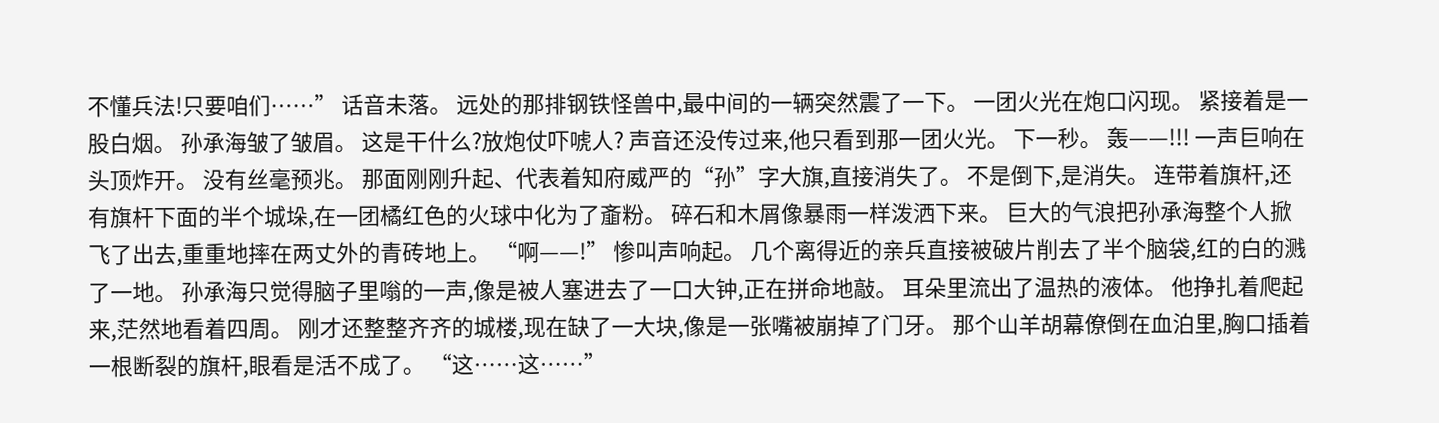不懂兵法!只要咱们……” 话音未落。 远处的那排钢铁怪兽中,最中间的一辆突然震了一下。 一团火光在炮口闪现。 紧接着是一股白烟。 孙承海皱了皱眉。 这是干什么?放炮仗吓唬人? 声音还没传过来,他只看到那一团火光。 下一秒。 轰——!!! 一声巨响在头顶炸开。 没有丝毫预兆。 那面刚刚升起、代表着知府威严的“孙”字大旗,直接消失了。 不是倒下,是消失。 连带着旗杆,还有旗杆下面的半个城垛,在一团橘红色的火球中化为了齑粉。 碎石和木屑像暴雨一样泼洒下来。 巨大的气浪把孙承海整个人掀飞了出去,重重地摔在两丈外的青砖地上。 “啊——!” 惨叫声响起。 几个离得近的亲兵直接被破片削去了半个脑袋,红的白的溅了一地。 孙承海只觉得脑子里嗡的一声,像是被人塞进去了一口大钟,正在拼命地敲。 耳朵里流出了温热的液体。 他挣扎着爬起来,茫然地看着四周。 刚才还整整齐齐的城楼,现在缺了一大块,像是一张嘴被崩掉了门牙。 那个山羊胡幕僚倒在血泊里,胸口插着一根断裂的旗杆,眼看是活不成了。 “这……这……”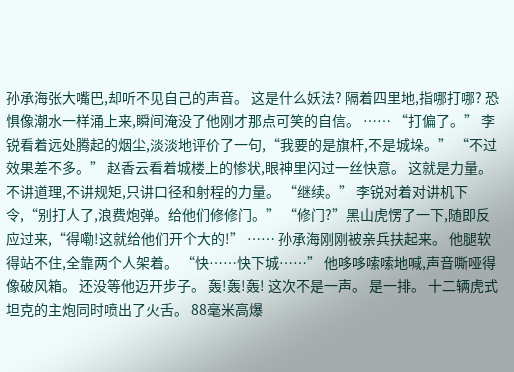孙承海张大嘴巴,却听不见自己的声音。 这是什么妖法? 隔着四里地,指哪打哪? 恐惧像潮水一样涌上来,瞬间淹没了他刚才那点可笑的自信。 …… “打偏了。” 李锐看着远处腾起的烟尘,淡淡地评价了一句,“我要的是旗杆,不是城垛。” “不过效果差不多。” 赵香云看着城楼上的惨状,眼神里闪过一丝快意。 这就是力量。 不讲道理,不讲规矩,只讲口径和射程的力量。 “继续。” 李锐对着对讲机下令,“别打人了,浪费炮弹。给他们修修门。” “修门?”黑山虎愣了一下,随即反应过来,“得嘞!这就给他们开个大的!” …… 孙承海刚刚被亲兵扶起来。 他腿软得站不住,全靠两个人架着。 “快……快下城……” 他哆哆嗦嗦地喊,声音嘶哑得像破风箱。 还没等他迈开步子。 轰!轰!轰! 这次不是一声。 是一排。 十二辆虎式坦克的主炮同时喷出了火舌。 88毫米高爆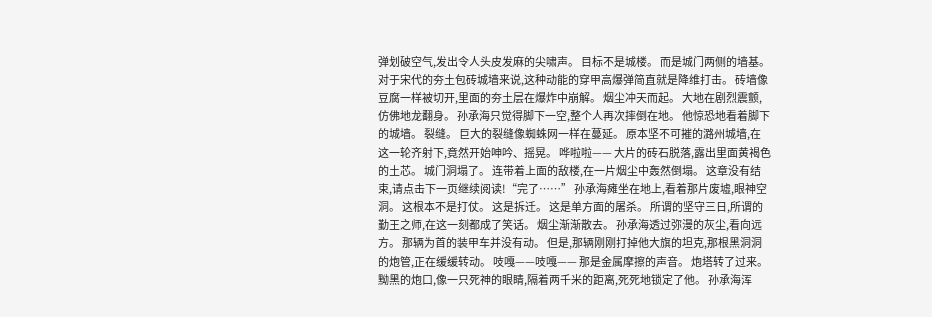弹划破空气,发出令人头皮发麻的尖啸声。 目标不是城楼。 而是城门两侧的墙基。 对于宋代的夯土包砖城墙来说,这种动能的穿甲高爆弹简直就是降维打击。 砖墙像豆腐一样被切开,里面的夯土层在爆炸中崩解。 烟尘冲天而起。 大地在剧烈震颤,仿佛地龙翻身。 孙承海只觉得脚下一空,整个人再次摔倒在地。 他惊恐地看着脚下的城墙。 裂缝。 巨大的裂缝像蜘蛛网一样在蔓延。 原本坚不可摧的潞州城墙,在这一轮齐射下,竟然开始呻吟、摇晃。 哗啦啦—— 大片的砖石脱落,露出里面黄褐色的土芯。 城门洞塌了。 连带着上面的敌楼,在一片烟尘中轰然倒塌。 这章没有结束,请点击下一页继续阅读!“完了……” 孙承海瘫坐在地上,看着那片废墟,眼神空洞。 这根本不是打仗。 这是拆迁。 这是单方面的屠杀。 所谓的坚守三日,所谓的勤王之师,在这一刻都成了笑话。 烟尘渐渐散去。 孙承海透过弥漫的灰尘,看向远方。 那辆为首的装甲车并没有动。 但是,那辆刚刚打掉他大旗的坦克,那根黑洞洞的炮管,正在缓缓转动。 吱嘎——吱嘎—— 那是金属摩擦的声音。 炮塔转了过来。 黝黑的炮口,像一只死神的眼睛,隔着两千米的距离,死死地锁定了他。 孙承海浑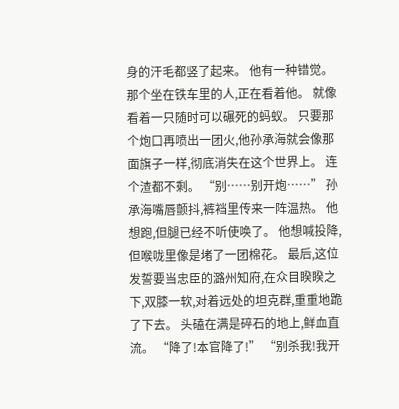身的汗毛都竖了起来。 他有一种错觉。 那个坐在铁车里的人,正在看着他。 就像看着一只随时可以碾死的蚂蚁。 只要那个炮口再喷出一团火,他孙承海就会像那面旗子一样,彻底消失在这个世界上。 连个渣都不剩。 “别……别开炮……” 孙承海嘴唇颤抖,裤裆里传来一阵温热。 他想跑,但腿已经不听使唤了。 他想喊投降,但喉咙里像是堵了一团棉花。 最后,这位发誓要当忠臣的潞州知府,在众目睽睽之下,双膝一软,对着远处的坦克群,重重地跪了下去。 头磕在满是碎石的地上,鲜血直流。 “降了!本官降了!” “别杀我!我开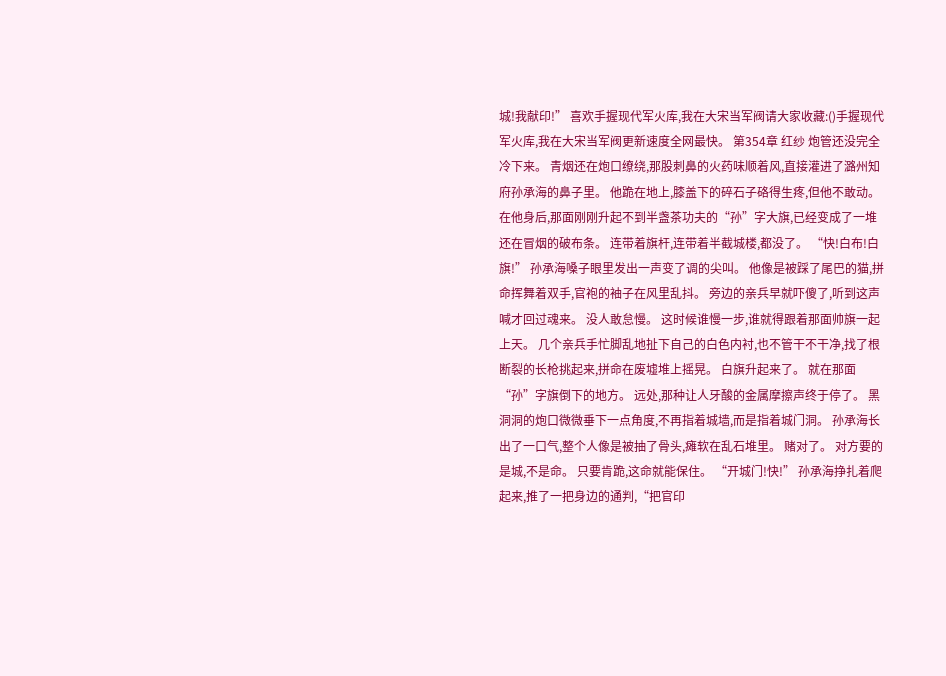城!我献印!” 喜欢手握现代军火库,我在大宋当军阀请大家收藏:()手握现代军火库,我在大宋当军阀更新速度全网最快。 第354章 红纱 炮管还没完全冷下来。 青烟还在炮口缭绕,那股刺鼻的火药味顺着风,直接灌进了潞州知府孙承海的鼻子里。 他跪在地上,膝盖下的碎石子硌得生疼,但他不敢动。 在他身后,那面刚刚升起不到半盏茶功夫的“孙”字大旗,已经变成了一堆还在冒烟的破布条。 连带着旗杆,连带着半截城楼,都没了。 “快!白布!白旗!” 孙承海嗓子眼里发出一声变了调的尖叫。 他像是被踩了尾巴的猫,拼命挥舞着双手,官袍的袖子在风里乱抖。 旁边的亲兵早就吓傻了,听到这声喊才回过魂来。 没人敢怠慢。 这时候谁慢一步,谁就得跟着那面帅旗一起上天。 几个亲兵手忙脚乱地扯下自己的白色内衬,也不管干不干净,找了根断裂的长枪挑起来,拼命在废墟堆上摇晃。 白旗升起来了。 就在那面“孙”字旗倒下的地方。 远处,那种让人牙酸的金属摩擦声终于停了。 黑洞洞的炮口微微垂下一点角度,不再指着城墙,而是指着城门洞。 孙承海长出了一口气,整个人像是被抽了骨头,瘫软在乱石堆里。 赌对了。 对方要的是城,不是命。 只要肯跪,这命就能保住。 “开城门!快!” 孙承海挣扎着爬起来,推了一把身边的通判,“把官印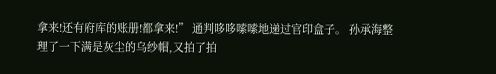拿来!还有府库的账册!都拿来!” 通判哆哆嗦嗦地递过官印盒子。 孙承海整理了一下满是灰尘的乌纱帽,又拍了拍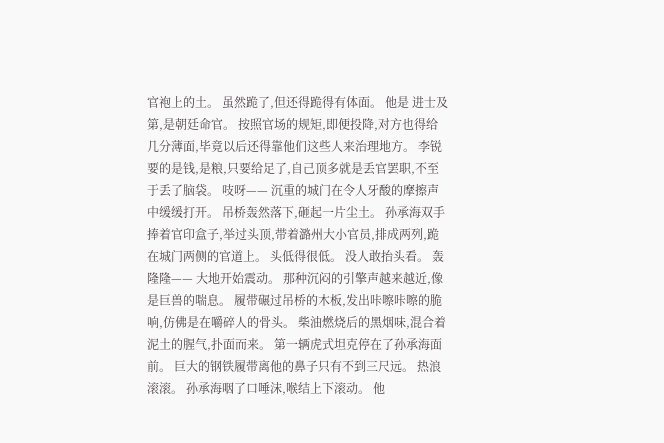官袍上的土。 虽然跪了,但还得跪得有体面。 他是 进士及第,是朝廷命官。 按照官场的规矩,即便投降,对方也得给几分薄面,毕竟以后还得靠他们这些人来治理地方。 李锐要的是钱,是粮,只要给足了,自己顶多就是丢官罢职,不至于丢了脑袋。 吱呀—— 沉重的城门在令人牙酸的摩擦声中缓缓打开。 吊桥轰然落下,砸起一片尘土。 孙承海双手捧着官印盒子,举过头顶,带着潞州大小官员,排成两列,跪在城门两侧的官道上。 头低得很低。 没人敢抬头看。 轰隆隆—— 大地开始震动。 那种沉闷的引擎声越来越近,像是巨兽的喘息。 履带碾过吊桥的木板,发出咔嚓咔嚓的脆响,仿佛是在嚼碎人的骨头。 柴油燃烧后的黑烟味,混合着泥土的腥气,扑面而来。 第一辆虎式坦克停在了孙承海面前。 巨大的钢铁履带离他的鼻子只有不到三尺远。 热浪滚滚。 孙承海咽了口唾沫,喉结上下滚动。 他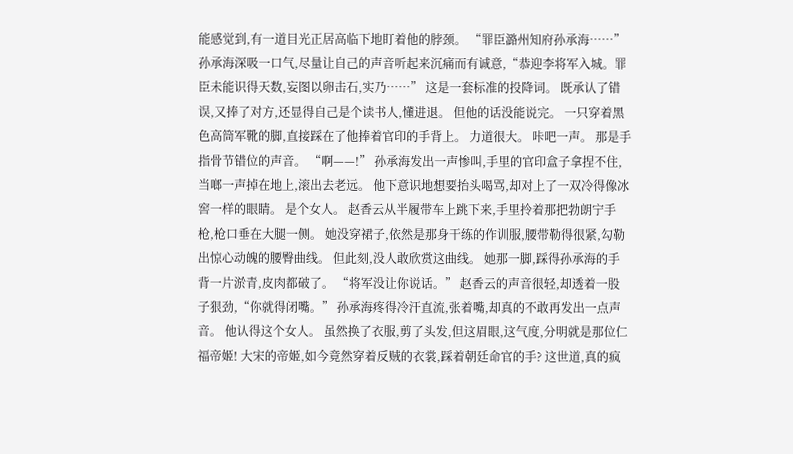能感觉到,有一道目光正居高临下地盯着他的脖颈。 “罪臣潞州知府孙承海……” 孙承海深吸一口气,尽量让自己的声音听起来沉痛而有诚意,“恭迎李将军入城。罪臣未能识得天数,妄图以卵击石,实乃……” 这是一套标准的投降词。 既承认了错误,又捧了对方,还显得自己是个读书人,懂进退。 但他的话没能说完。 一只穿着黑色高筒军靴的脚,直接踩在了他捧着官印的手背上。 力道很大。 咔吧一声。 那是手指骨节错位的声音。 “啊——!” 孙承海发出一声惨叫,手里的官印盒子拿捏不住,当啷一声掉在地上,滚出去老远。 他下意识地想要抬头喝骂,却对上了一双冷得像冰窖一样的眼睛。 是个女人。 赵香云从半履带车上跳下来,手里拎着那把勃朗宁手枪,枪口垂在大腿一侧。 她没穿裙子,依然是那身干练的作训服,腰带勒得很紧,勾勒出惊心动魄的腰臀曲线。 但此刻,没人敢欣赏这曲线。 她那一脚,踩得孙承海的手背一片淤青,皮肉都破了。 “将军没让你说话。” 赵香云的声音很轻,却透着一股子狠劲,“你就得闭嘴。” 孙承海疼得冷汗直流,张着嘴,却真的不敢再发出一点声音。 他认得这个女人。 虽然换了衣服,剪了头发,但这眉眼,这气度,分明就是那位仁福帝姬! 大宋的帝姬,如今竟然穿着反贼的衣裳,踩着朝廷命官的手? 这世道,真的疯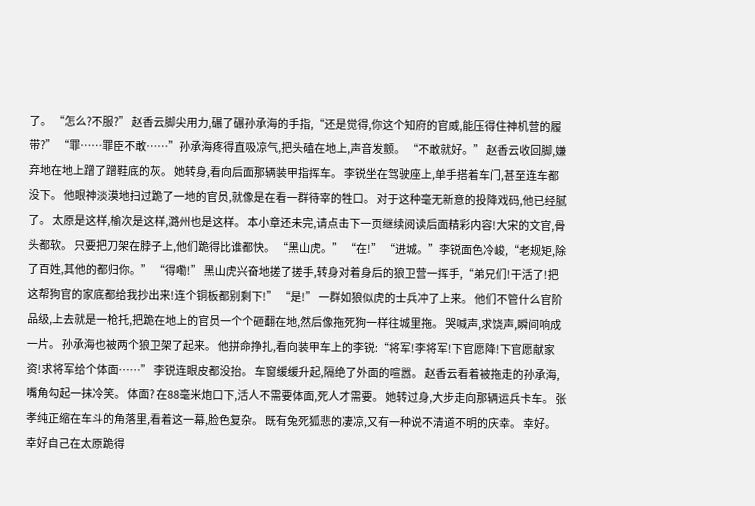了。 “怎么?不服?” 赵香云脚尖用力,碾了碾孙承海的手指,“还是觉得,你这个知府的官威,能压得住神机营的履带?” “罪……罪臣不敢……”孙承海疼得直吸凉气,把头磕在地上,声音发颤。 “不敢就好。” 赵香云收回脚,嫌弃地在地上蹭了蹭鞋底的灰。 她转身,看向后面那辆装甲指挥车。 李锐坐在驾驶座上,单手搭着车门,甚至连车都没下。 他眼神淡漠地扫过跪了一地的官员,就像是在看一群待宰的牲口。 对于这种毫无新意的投降戏码,他已经腻了。 太原是这样,榆次是这样,潞州也是这样。 本小章还未完,请点击下一页继续阅读后面精彩内容!大宋的文官,骨头都软。 只要把刀架在脖子上,他们跪得比谁都快。 “黑山虎。” “在!” “进城。”李锐面色冷峻,“老规矩,除了百姓,其他的都归你。” “得嘞!” 黑山虎兴奋地搓了搓手,转身对着身后的狼卫营一挥手,“弟兄们!干活了!把这帮狗官的家底都给我抄出来!连个铜板都别剩下!” “是!” 一群如狼似虎的士兵冲了上来。 他们不管什么官阶品级,上去就是一枪托,把跪在地上的官员一个个砸翻在地,然后像拖死狗一样往城里拖。 哭喊声,求饶声,瞬间响成一片。 孙承海也被两个狼卫架了起来。 他拼命挣扎,看向装甲车上的李锐:“将军!李将军!下官愿降!下官愿献家资!求将军给个体面……” 李锐连眼皮都没抬。 车窗缓缓升起,隔绝了外面的喧嚣。 赵香云看着被拖走的孙承海,嘴角勾起一抹冷笑。 体面? 在88毫米炮口下,活人不需要体面,死人才需要。 她转过身,大步走向那辆运兵卡车。 张孝纯正缩在车斗的角落里,看着这一幕,脸色复杂。 既有兔死狐悲的凄凉,又有一种说不清道不明的庆幸。 幸好。 幸好自己在太原跪得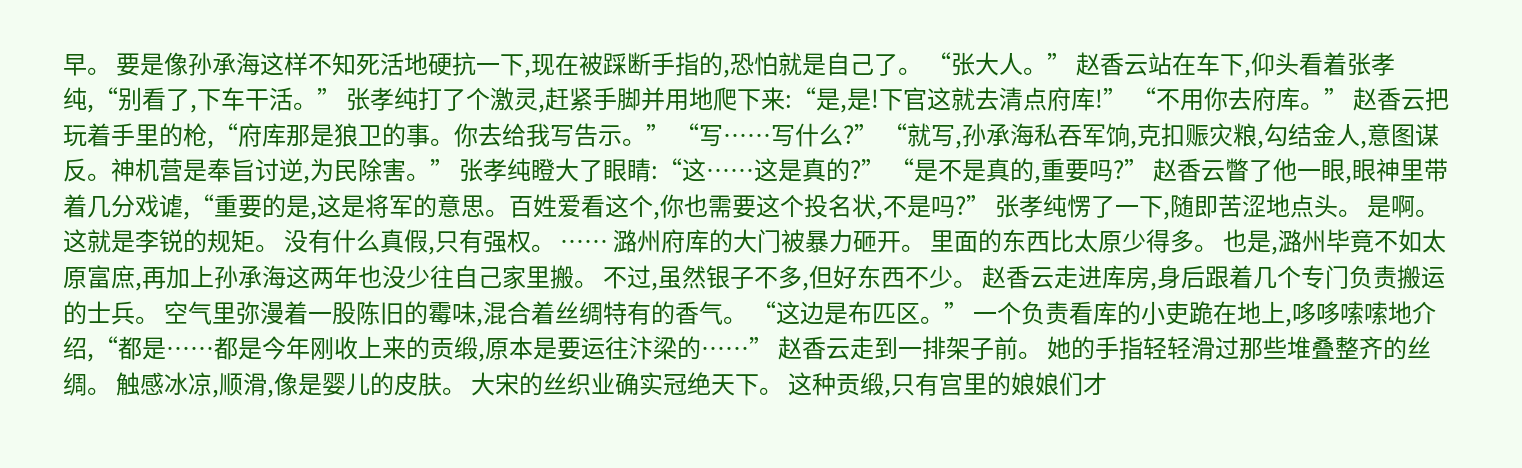早。 要是像孙承海这样不知死活地硬抗一下,现在被踩断手指的,恐怕就是自己了。 “张大人。” 赵香云站在车下,仰头看着张孝纯,“别看了,下车干活。” 张孝纯打了个激灵,赶紧手脚并用地爬下来:“是,是!下官这就去清点府库!” “不用你去府库。” 赵香云把玩着手里的枪,“府库那是狼卫的事。你去给我写告示。” “写……写什么?” “就写,孙承海私吞军饷,克扣赈灾粮,勾结金人,意图谋反。神机营是奉旨讨逆,为民除害。” 张孝纯瞪大了眼睛:“这……这是真的?” “是不是真的,重要吗?” 赵香云瞥了他一眼,眼神里带着几分戏谑,“重要的是,这是将军的意思。百姓爱看这个,你也需要这个投名状,不是吗?” 张孝纯愣了一下,随即苦涩地点头。 是啊。 这就是李锐的规矩。 没有什么真假,只有强权。 …… 潞州府库的大门被暴力砸开。 里面的东西比太原少得多。 也是,潞州毕竟不如太原富庶,再加上孙承海这两年也没少往自己家里搬。 不过,虽然银子不多,但好东西不少。 赵香云走进库房,身后跟着几个专门负责搬运的士兵。 空气里弥漫着一股陈旧的霉味,混合着丝绸特有的香气。 “这边是布匹区。” 一个负责看库的小吏跪在地上,哆哆嗦嗦地介绍,“都是……都是今年刚收上来的贡缎,原本是要运往汴梁的……” 赵香云走到一排架子前。 她的手指轻轻滑过那些堆叠整齐的丝绸。 触感冰凉,顺滑,像是婴儿的皮肤。 大宋的丝织业确实冠绝天下。 这种贡缎,只有宫里的娘娘们才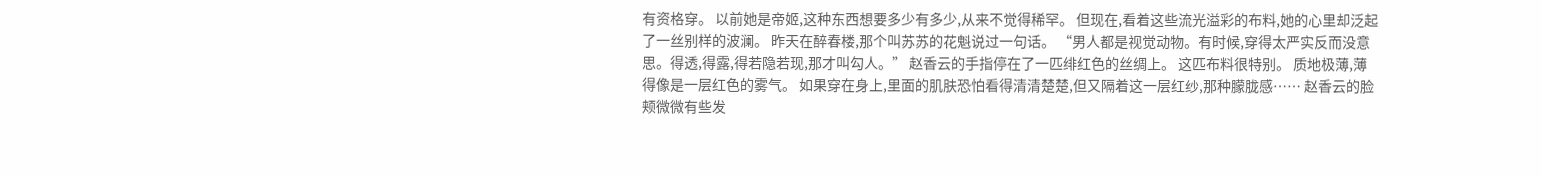有资格穿。 以前她是帝姬,这种东西想要多少有多少,从来不觉得稀罕。 但现在,看着这些流光溢彩的布料,她的心里却泛起了一丝别样的波澜。 昨天在醉春楼,那个叫苏苏的花魁说过一句话。 “男人都是视觉动物。有时候,穿得太严实反而没意思。得透,得露,得若隐若现,那才叫勾人。” 赵香云的手指停在了一匹绯红色的丝绸上。 这匹布料很特别。 质地极薄,薄得像是一层红色的雾气。 如果穿在身上,里面的肌肤恐怕看得清清楚楚,但又隔着这一层红纱,那种朦胧感…… 赵香云的脸颊微微有些发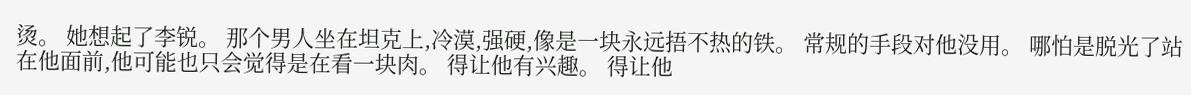烫。 她想起了李锐。 那个男人坐在坦克上,冷漠,强硬,像是一块永远捂不热的铁。 常规的手段对他没用。 哪怕是脱光了站在他面前,他可能也只会觉得是在看一块肉。 得让他有兴趣。 得让他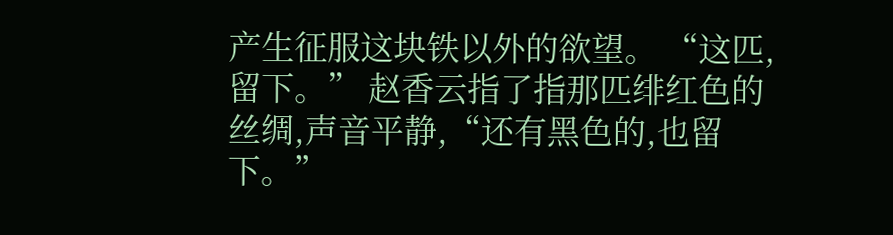产生征服这块铁以外的欲望。 “这匹,留下。” 赵香云指了指那匹绯红色的丝绸,声音平静,“还有黑色的,也留下。”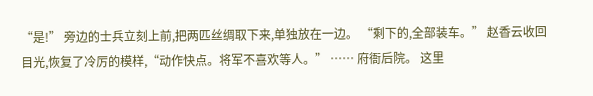“是!” 旁边的士兵立刻上前,把两匹丝绸取下来,单独放在一边。 “剩下的,全部装车。” 赵香云收回目光,恢复了冷厉的模样,“动作快点。将军不喜欢等人。” …… 府衙后院。 这里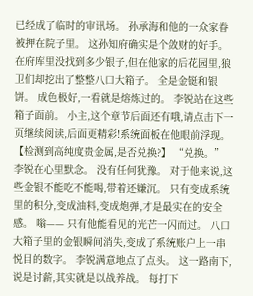已经成了临时的审讯场。 孙承海和他的一众家眷被押在院子里。 这孙知府确实是个敛财的好手。 在府库里没找到多少银子,但在他家的后花园里,狼卫们却挖出了整整八口大箱子。 全是金铤和银饼。 成色极好,一看就是熔炼过的。 李锐站在这些箱子面前。 小主,这个章节后面还有哦,请点击下一页继续阅读,后面更精彩!系统面板在他眼前浮现。 【检测到高纯度贵金属,是否兑换?】 “兑换。” 李锐在心里默念。 没有任何犹豫。 对于他来说,这些金银不能吃不能喝,带着还嫌沉。 只有变成系统里的积分,变成油料,变成炮弹,才是最实在的安全感。 嗡—— 只有他能看见的光芒一闪而过。 八口大箱子里的金银瞬间消失,变成了系统账户上一串悦目的数字。 李锐满意地点了点头。 这一路南下,说是讨薪,其实就是以战养战。 每打下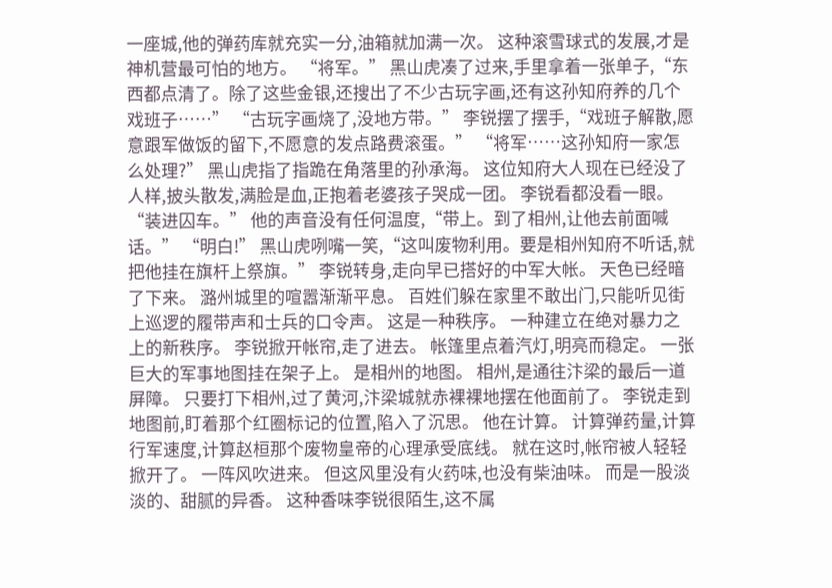一座城,他的弹药库就充实一分,油箱就加满一次。 这种滚雪球式的发展,才是神机营最可怕的地方。 “将军。” 黑山虎凑了过来,手里拿着一张单子,“东西都点清了。除了这些金银,还搜出了不少古玩字画,还有这孙知府养的几个戏班子……” “古玩字画烧了,没地方带。” 李锐摆了摆手,“戏班子解散,愿意跟军做饭的留下,不愿意的发点路费滚蛋。” “将军……这孙知府一家怎么处理?” 黑山虎指了指跪在角落里的孙承海。 这位知府大人现在已经没了人样,披头散发,满脸是血,正抱着老婆孩子哭成一团。 李锐看都没看一眼。 “装进囚车。” 他的声音没有任何温度,“带上。到了相州,让他去前面喊话。” “明白!” 黑山虎咧嘴一笑,“这叫废物利用。要是相州知府不听话,就把他挂在旗杆上祭旗。” 李锐转身,走向早已搭好的中军大帐。 天色已经暗了下来。 潞州城里的喧嚣渐渐平息。 百姓们躲在家里不敢出门,只能听见街上巡逻的履带声和士兵的口令声。 这是一种秩序。 一种建立在绝对暴力之上的新秩序。 李锐掀开帐帘,走了进去。 帐篷里点着汽灯,明亮而稳定。 一张巨大的军事地图挂在架子上。 是相州的地图。 相州,是通往汴梁的最后一道屏障。 只要打下相州,过了黄河,汴梁城就赤裸裸地摆在他面前了。 李锐走到地图前,盯着那个红圈标记的位置,陷入了沉思。 他在计算。 计算弹药量,计算行军速度,计算赵桓那个废物皇帝的心理承受底线。 就在这时,帐帘被人轻轻掀开了。 一阵风吹进来。 但这风里没有火药味,也没有柴油味。 而是一股淡淡的、甜腻的异香。 这种香味李锐很陌生,这不属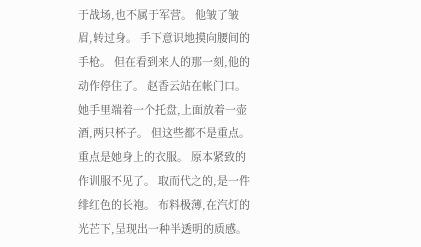于战场,也不属于军营。 他皱了皱眉,转过身。 手下意识地摸向腰间的手枪。 但在看到来人的那一刻,他的动作停住了。 赵香云站在帐门口。 她手里端着一个托盘,上面放着一壶酒,两只杯子。 但这些都不是重点。 重点是她身上的衣服。 原本紧致的作训服不见了。 取而代之的,是一件绯红色的长袍。 布料极薄,在汽灯的光芒下,呈现出一种半透明的质感。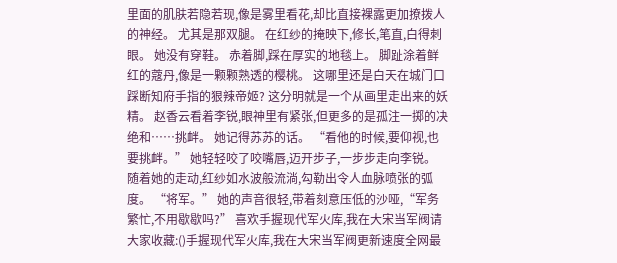里面的肌肤若隐若现,像是雾里看花,却比直接裸露更加撩拨人的神经。 尤其是那双腿。 在红纱的掩映下,修长,笔直,白得刺眼。 她没有穿鞋。 赤着脚,踩在厚实的地毯上。 脚趾涂着鲜红的蔻丹,像是一颗颗熟透的樱桃。 这哪里还是白天在城门口踩断知府手指的狠辣帝姬? 这分明就是一个从画里走出来的妖精。 赵香云看着李锐,眼神里有紧张,但更多的是孤注一掷的决绝和……挑衅。 她记得苏苏的话。 “看他的时候,要仰视,也要挑衅。” 她轻轻咬了咬嘴唇,迈开步子,一步步走向李锐。 随着她的走动,红纱如水波般流淌,勾勒出令人血脉喷张的弧度。 “将军。” 她的声音很轻,带着刻意压低的沙哑,“军务繁忙,不用歇歇吗?” 喜欢手握现代军火库,我在大宋当军阀请大家收藏:()手握现代军火库,我在大宋当军阀更新速度全网最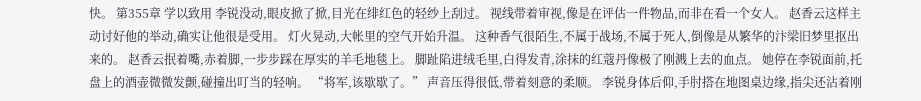快。 第355章 学以致用 李锐没动,眼皮掀了掀,目光在绯红色的轻纱上刮过。 视线带着审视,像是在评估一件物品,而非在看一个女人。 赵香云这样主动讨好他的举动,确实让他很是受用。 灯火晃动,大帐里的空气开始升温。 这种香气很陌生,不属于战场,不属于死人,倒像是从繁华的汴梁旧梦里抠出来的。 赵香云抿着嘴,赤着脚,一步步踩在厚实的羊毛地毯上。 脚趾陷进绒毛里,白得发青,涂抹的红蔻丹像极了刚溅上去的血点。 她停在李锐面前,托盘上的酒壶微微发颤,碰撞出叮当的轻响。 “将军,该歇歇了。” 声音压得很低,带着刻意的柔顺。 李锐身体后仰,手肘搭在地图桌边缘,指尖还沾着刚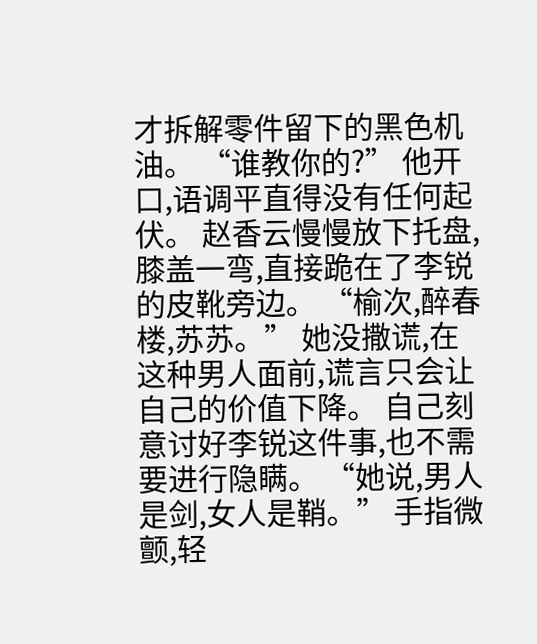才拆解零件留下的黑色机油。 “谁教你的?” 他开口,语调平直得没有任何起伏。 赵香云慢慢放下托盘,膝盖一弯,直接跪在了李锐的皮靴旁边。 “榆次,醉春楼,苏苏。” 她没撒谎,在这种男人面前,谎言只会让自己的价值下降。 自己刻意讨好李锐这件事,也不需要进行隐瞒。 “她说,男人是剑,女人是鞘。” 手指微颤,轻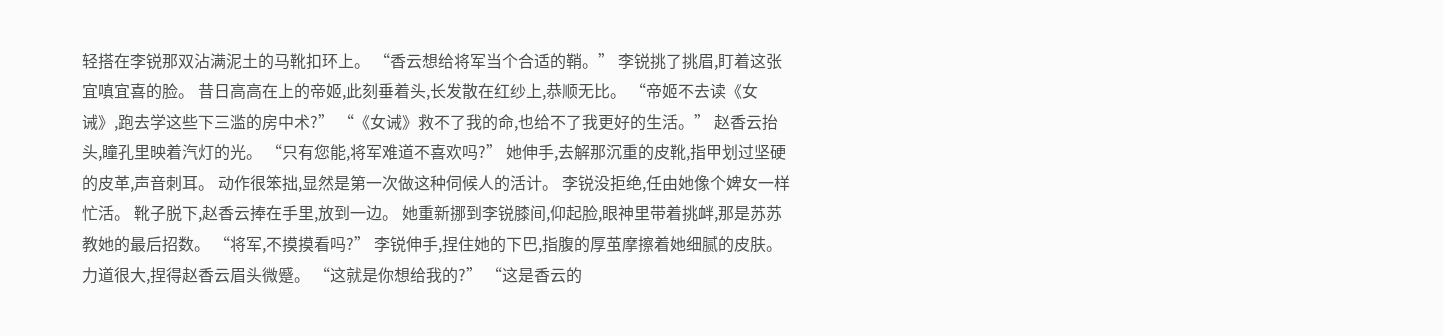轻搭在李锐那双沾满泥土的马靴扣环上。 “香云想给将军当个合适的鞘。” 李锐挑了挑眉,盯着这张宜嗔宜喜的脸。 昔日高高在上的帝姬,此刻垂着头,长发散在红纱上,恭顺无比。 “帝姬不去读《女诫》,跑去学这些下三滥的房中术?” “《女诫》救不了我的命,也给不了我更好的生活。” 赵香云抬头,瞳孔里映着汽灯的光。 “只有您能,将军难道不喜欢吗?” 她伸手,去解那沉重的皮靴,指甲划过坚硬的皮革,声音刺耳。 动作很笨拙,显然是第一次做这种伺候人的活计。 李锐没拒绝,任由她像个婢女一样忙活。 靴子脱下,赵香云捧在手里,放到一边。 她重新挪到李锐膝间,仰起脸,眼神里带着挑衅,那是苏苏教她的最后招数。 “将军,不摸摸看吗?” 李锐伸手,捏住她的下巴,指腹的厚茧摩擦着她细腻的皮肤。 力道很大,捏得赵香云眉头微蹙。 “这就是你想给我的?” “这是香云的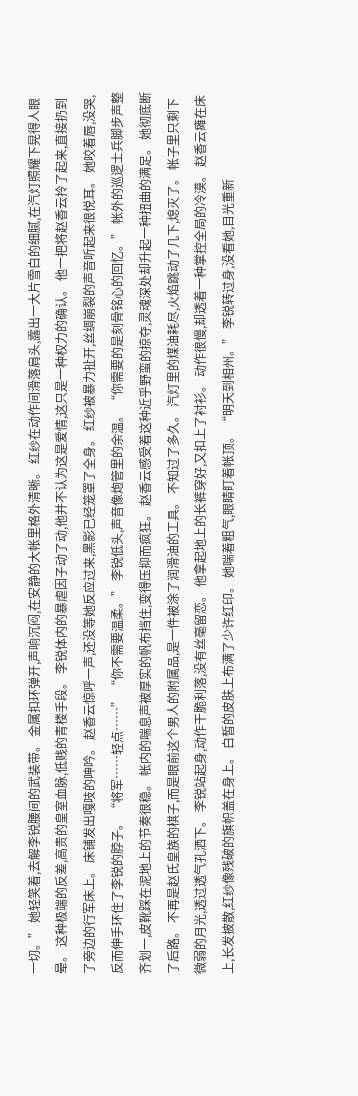一切。” 她轻笑着,去解李锐腰间的武装带。 金属扣环弹开,声响沉闷,在安静的大帐里格外清晰。 红纱在动作间滑落肩头,露出一大片雪白的细腻,在汽灯照耀下晃得人眼晕。 这种极端的反差,高贵的皇室血脉,低贱的青楼手段。 李锐体内的暴虐因子动了动,他并不认为这是爱情,这只是一种权力的确认。 他一把将赵香云拎了起来,直接扔到了旁边的行军床上。 床铺发出嘎吱的呻吟。 赵香云惊呼一声,还没等她反应过来,黑影已经笼罩了全身。 红纱被暴力扯开,丝绸崩裂的声音听起来很悦耳。 她咬着唇,没哭,反而伸手环住了李锐的脖子。 “将军……轻点……” “你不需要温柔。” 李锐低头,声音像炮管里的余温。 “你需要的是刻骨铭心的回忆。” 帐外的巡逻士兵脚步声整齐划一,皮靴踩在泥地上的节奏很稳。 帐内的喘息声被厚实的帆布挡住,变得压抑而疯狂。 赵香云感受着这种近乎野蛮的掠夺,灵魂深处却升起一种扭曲的满足。 她彻底断了后路。 不再是赵氏皇族的棋子,而是眼前这个男人的附属品,是一件被涂了润滑油的工具。 不知过了多久。 汽灯里的煤油耗尽,火焰跳动了几下,熄灭了。 帐子里只剩下微弱的月光,透过透气孔洒下。 李锐站起身,动作干脆利落,没有丝毫留恋。 他拿起地上的长裤穿好,又扣上了衬衫。 动作很慢,却透着一种掌控全局的冷漠。 赵香云瘫在床上,长发披散,红纱像残破的旗帜盖在身上。 白皙的皮肤上布满了少许红印。 她喘着粗气,眼睛盯着帐顶。 “明天到相州。” 李锐转过身,没看她,目光重新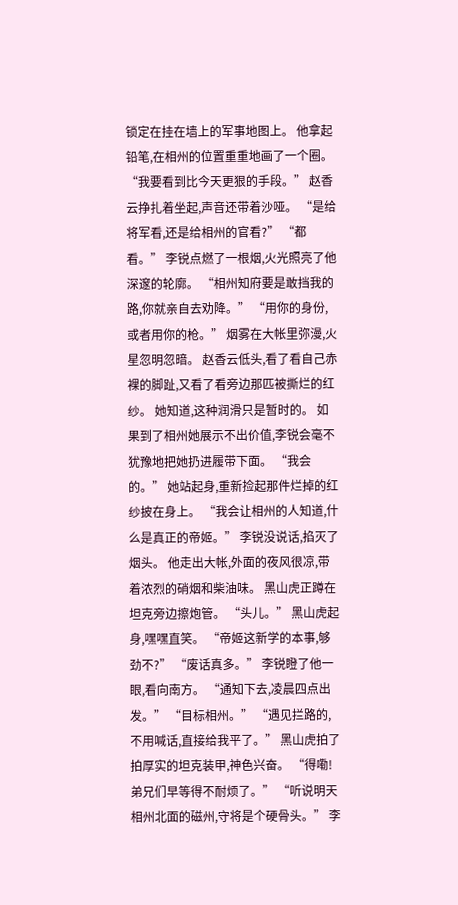锁定在挂在墙上的军事地图上。 他拿起铅笔,在相州的位置重重地画了一个圈。 “我要看到比今天更狠的手段。” 赵香云挣扎着坐起,声音还带着沙哑。 “是给将军看,还是给相州的官看?” “都看。” 李锐点燃了一根烟,火光照亮了他深邃的轮廓。 “相州知府要是敢挡我的路,你就亲自去劝降。” “用你的身份,或者用你的枪。” 烟雾在大帐里弥漫,火星忽明忽暗。 赵香云低头,看了看自己赤裸的脚趾,又看了看旁边那匹被撕烂的红纱。 她知道,这种润滑只是暂时的。 如果到了相州她展示不出价值,李锐会毫不犹豫地把她扔进履带下面。 “我会的。” 她站起身,重新捡起那件烂掉的红纱披在身上。 “我会让相州的人知道,什么是真正的帝姬。” 李锐没说话,掐灭了烟头。 他走出大帐,外面的夜风很凉,带着浓烈的硝烟和柴油味。 黑山虎正蹲在坦克旁边擦炮管。 “头儿。” 黑山虎起身,嘿嘿直笑。 “帝姬这新学的本事,够劲不?” “废话真多。” 李锐瞪了他一眼,看向南方。 “通知下去,凌晨四点出发。” “目标相州。” “遇见拦路的,不用喊话,直接给我平了。” 黑山虎拍了拍厚实的坦克装甲,神色兴奋。 “得嘞!弟兄们早等得不耐烦了。” “听说明天相州北面的磁州,守将是个硬骨头。” 李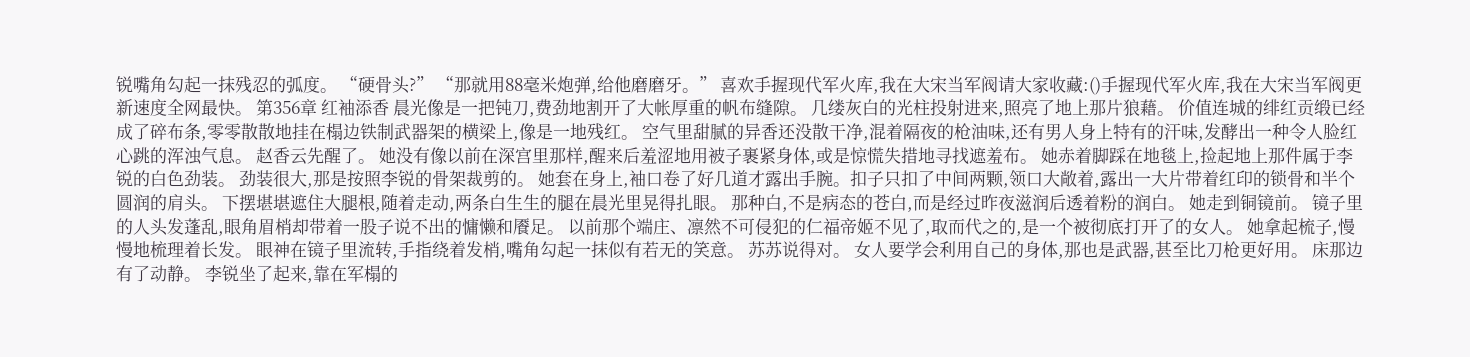锐嘴角勾起一抹残忍的弧度。 “硬骨头?” “那就用88毫米炮弹,给他磨磨牙。” 喜欢手握现代军火库,我在大宋当军阀请大家收藏:()手握现代军火库,我在大宋当军阀更新速度全网最快。 第356章 红袖添香 晨光像是一把钝刀,费劲地割开了大帐厚重的帆布缝隙。 几缕灰白的光柱投射进来,照亮了地上那片狼藉。 价值连城的绯红贡缎已经成了碎布条,零零散散地挂在榻边铁制武器架的横梁上,像是一地残红。 空气里甜腻的异香还没散干净,混着隔夜的枪油味,还有男人身上特有的汗味,发酵出一种令人脸红心跳的浑浊气息。 赵香云先醒了。 她没有像以前在深宫里那样,醒来后羞涩地用被子裹紧身体,或是惊慌失措地寻找遮羞布。 她赤着脚踩在地毯上,捡起地上那件属于李锐的白色劲装。 劲装很大,那是按照李锐的骨架裁剪的。 她套在身上,袖口卷了好几道才露出手腕。扣子只扣了中间两颗,领口大敞着,露出一大片带着红印的锁骨和半个圆润的肩头。 下摆堪堪遮住大腿根,随着走动,两条白生生的腿在晨光里晃得扎眼。 那种白,不是病态的苍白,而是经过昨夜滋润后透着粉的润白。 她走到铜镜前。 镜子里的人头发蓬乱,眼角眉梢却带着一股子说不出的慵懒和餍足。 以前那个端庄、凛然不可侵犯的仁福帝姬不见了,取而代之的,是一个被彻底打开了的女人。 她拿起梳子,慢慢地梳理着长发。 眼神在镜子里流转,手指绕着发梢,嘴角勾起一抹似有若无的笑意。 苏苏说得对。 女人要学会利用自己的身体,那也是武器,甚至比刀枪更好用。 床那边有了动静。 李锐坐了起来,靠在军榻的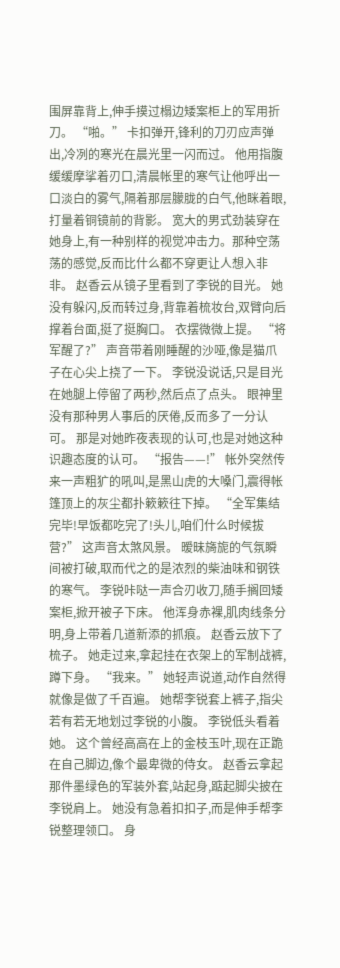围屏靠背上,伸手摸过榻边矮案柜上的军用折刀。 “啪。” 卡扣弹开,锋利的刀刃应声弹出,冷冽的寒光在晨光里一闪而过。 他用指腹缓缓摩挲着刃口,清晨帐里的寒气让他呼出一口淡白的雾气,隔着那层朦胧的白气,他眯着眼,打量着铜镜前的背影。 宽大的男式劲装穿在她身上,有一种别样的视觉冲击力。那种空荡荡的感觉,反而比什么都不穿更让人想入非非。 赵香云从镜子里看到了李锐的目光。 她没有躲闪,反而转过身,背靠着梳妆台,双臂向后撑着台面,挺了挺胸口。 衣摆微微上提。 “将军醒了?” 声音带着刚睡醒的沙哑,像是猫爪子在心尖上挠了一下。 李锐没说话,只是目光在她腿上停留了两秒,然后点了点头。 眼神里没有那种男人事后的厌倦,反而多了一分认可。 那是对她昨夜表现的认可,也是对她这种识趣态度的认可。 “报告——!” 帐外突然传来一声粗犷的吼叫,是黑山虎的大嗓门,震得帐篷顶上的灰尘都扑簌簌往下掉。 “全军集结完毕!早饭都吃完了!头儿,咱们什么时候拔营?” 这声音太煞风景。 暧昧旖旎的气氛瞬间被打破,取而代之的是浓烈的柴油味和钢铁的寒气。 李锐咔哒一声合刃收刀,随手搁回矮案柜,掀开被子下床。 他浑身赤裸,肌肉线条分明,身上带着几道新添的抓痕。 赵香云放下了梳子。 她走过来,拿起挂在衣架上的军制战裤,蹲下身。 “我来。” 她轻声说道,动作自然得就像是做了千百遍。 她帮李锐套上裤子,指尖若有若无地划过李锐的小腹。 李锐低头看着她。 这个曾经高高在上的金枝玉叶,现在正跪在自己脚边,像个最卑微的侍女。 赵香云拿起那件墨绿色的军装外套,站起身,踮起脚尖披在李锐肩上。 她没有急着扣扣子,而是伸手帮李锐整理领口。 身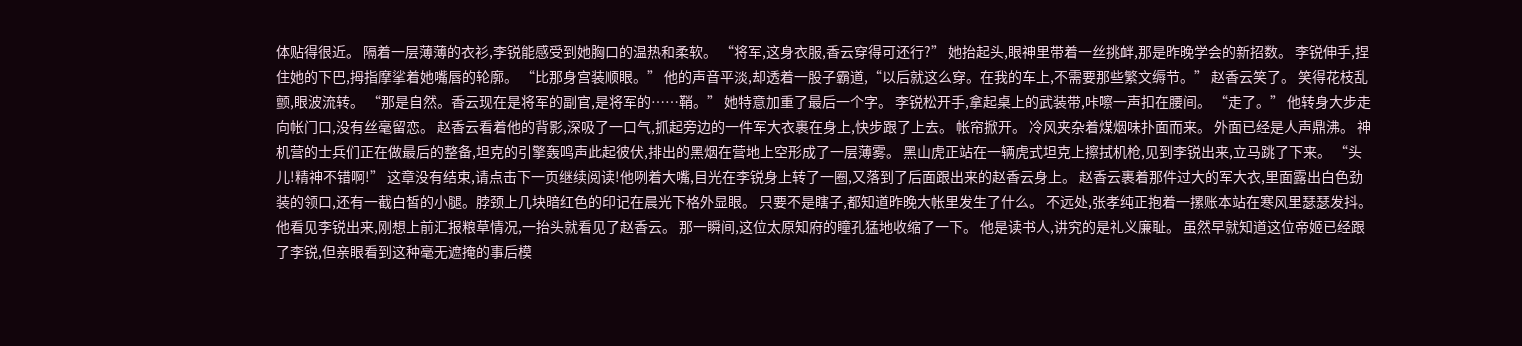体贴得很近。 隔着一层薄薄的衣衫,李锐能感受到她胸口的温热和柔软。 “将军,这身衣服,香云穿得可还行?” 她抬起头,眼神里带着一丝挑衅,那是昨晚学会的新招数。 李锐伸手,捏住她的下巴,拇指摩挲着她嘴唇的轮廓。 “比那身宫装顺眼。” 他的声音平淡,却透着一股子霸道,“以后就这么穿。在我的车上,不需要那些繁文缛节。” 赵香云笑了。 笑得花枝乱颤,眼波流转。 “那是自然。香云现在是将军的副官,是将军的……鞘。” 她特意加重了最后一个字。 李锐松开手,拿起桌上的武装带,咔嚓一声扣在腰间。 “走了。” 他转身大步走向帐门口,没有丝毫留恋。 赵香云看着他的背影,深吸了一口气,抓起旁边的一件军大衣裹在身上,快步跟了上去。 帐帘掀开。 冷风夹杂着煤烟味扑面而来。 外面已经是人声鼎沸。 神机营的士兵们正在做最后的整备,坦克的引擎轰鸣声此起彼伏,排出的黑烟在营地上空形成了一层薄雾。 黑山虎正站在一辆虎式坦克上擦拭机枪,见到李锐出来,立马跳了下来。 “头儿!精神不错啊!” 这章没有结束,请点击下一页继续阅读!他咧着大嘴,目光在李锐身上转了一圈,又落到了后面跟出来的赵香云身上。 赵香云裹着那件过大的军大衣,里面露出白色劲装的领口,还有一截白皙的小腿。脖颈上几块暗红色的印记在晨光下格外显眼。 只要不是瞎子,都知道昨晚大帐里发生了什么。 不远处,张孝纯正抱着一摞账本站在寒风里瑟瑟发抖。 他看见李锐出来,刚想上前汇报粮草情况,一抬头就看见了赵香云。 那一瞬间,这位太原知府的瞳孔猛地收缩了一下。 他是读书人,讲究的是礼义廉耻。 虽然早就知道这位帝姬已经跟了李锐,但亲眼看到这种毫无遮掩的事后模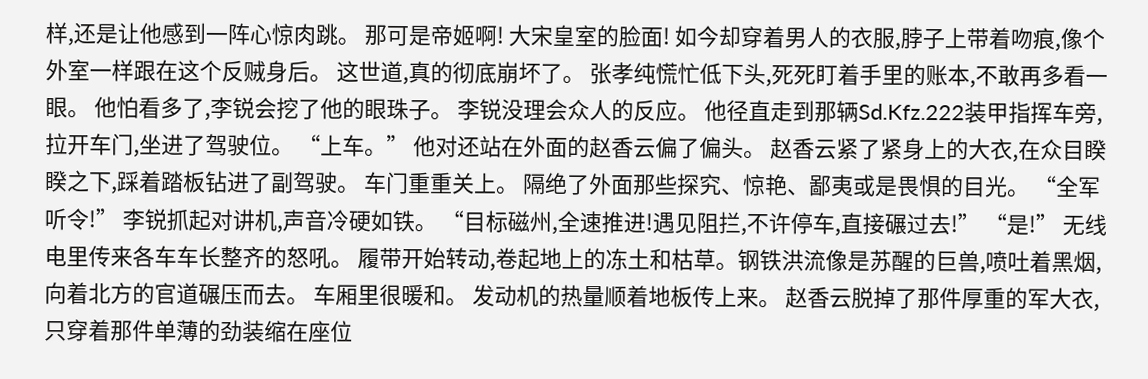样,还是让他感到一阵心惊肉跳。 那可是帝姬啊! 大宋皇室的脸面! 如今却穿着男人的衣服,脖子上带着吻痕,像个外室一样跟在这个反贼身后。 这世道,真的彻底崩坏了。 张孝纯慌忙低下头,死死盯着手里的账本,不敢再多看一眼。 他怕看多了,李锐会挖了他的眼珠子。 李锐没理会众人的反应。 他径直走到那辆Sd.Kfz.222装甲指挥车旁,拉开车门,坐进了驾驶位。 “上车。” 他对还站在外面的赵香云偏了偏头。 赵香云紧了紧身上的大衣,在众目睽睽之下,踩着踏板钻进了副驾驶。 车门重重关上。 隔绝了外面那些探究、惊艳、鄙夷或是畏惧的目光。 “全军听令!” 李锐抓起对讲机,声音冷硬如铁。 “目标磁州,全速推进!遇见阻拦,不许停车,直接碾过去!” “是!” 无线电里传来各车车长整齐的怒吼。 履带开始转动,卷起地上的冻土和枯草。钢铁洪流像是苏醒的巨兽,喷吐着黑烟,向着北方的官道碾压而去。 车厢里很暖和。 发动机的热量顺着地板传上来。 赵香云脱掉了那件厚重的军大衣,只穿着那件单薄的劲装缩在座位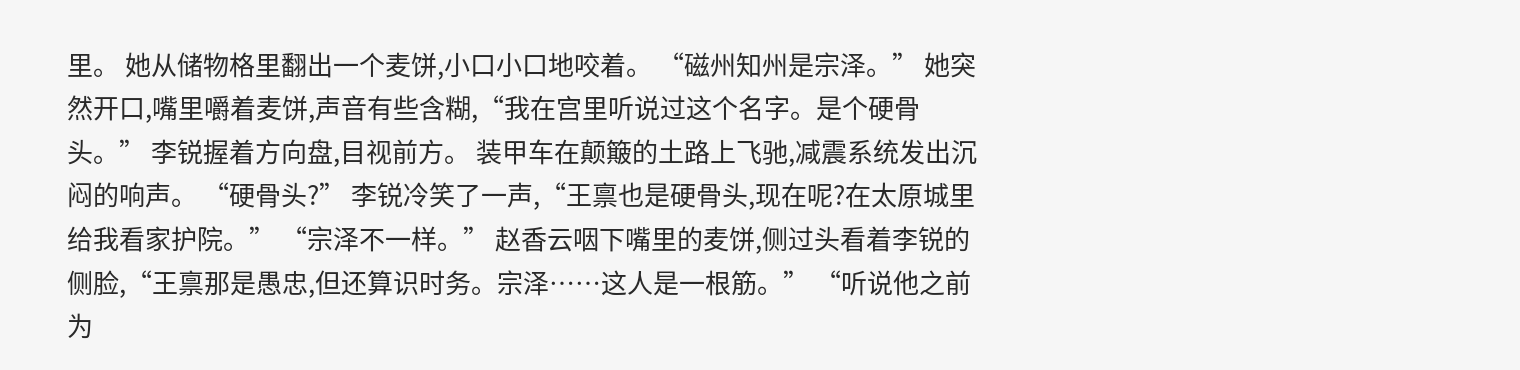里。 她从储物格里翻出一个麦饼,小口小口地咬着。 “磁州知州是宗泽。” 她突然开口,嘴里嚼着麦饼,声音有些含糊,“我在宫里听说过这个名字。是个硬骨头。” 李锐握着方向盘,目视前方。 装甲车在颠簸的土路上飞驰,减震系统发出沉闷的响声。 “硬骨头?” 李锐冷笑了一声,“王禀也是硬骨头,现在呢?在太原城里给我看家护院。” “宗泽不一样。” 赵香云咽下嘴里的麦饼,侧过头看着李锐的侧脸,“王禀那是愚忠,但还算识时务。宗泽……这人是一根筋。” “听说他之前为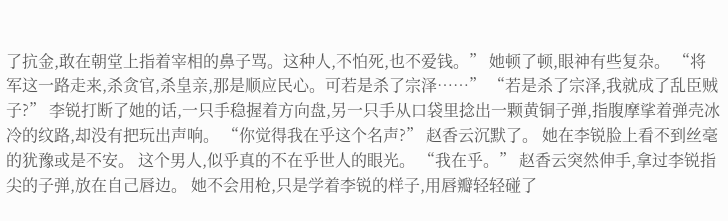了抗金,敢在朝堂上指着宰相的鼻子骂。这种人,不怕死,也不爱钱。” 她顿了顿,眼神有些复杂。 “将军这一路走来,杀贪官,杀皇亲,那是顺应民心。可若是杀了宗泽……” “若是杀了宗泽,我就成了乱臣贼子?” 李锐打断了她的话,一只手稳握着方向盘,另一只手从口袋里捻出一颗黄铜子弹,指腹摩挲着弹壳冰冷的纹路,却没有把玩出声响。 “你觉得我在乎这个名声?” 赵香云沉默了。 她在李锐脸上看不到丝毫的犹豫或是不安。 这个男人,似乎真的不在乎世人的眼光。 “我在乎。” 赵香云突然伸手,拿过李锐指尖的子弹,放在自己唇边。 她不会用枪,只是学着李锐的样子,用唇瓣轻轻碰了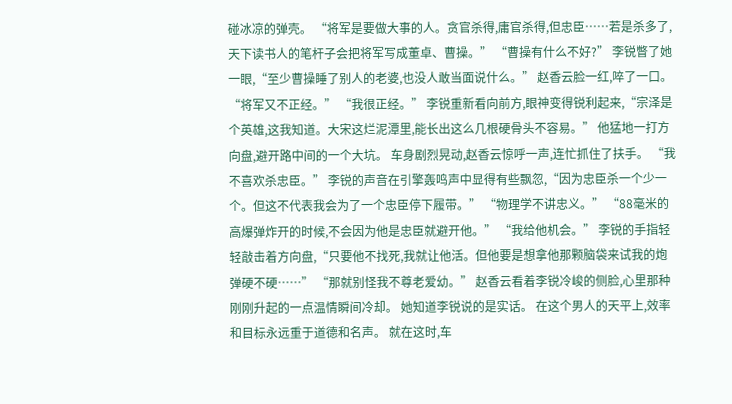碰冰凉的弹壳。 “将军是要做大事的人。贪官杀得,庸官杀得,但忠臣……若是杀多了,天下读书人的笔杆子会把将军写成董卓、曹操。” “曹操有什么不好?” 李锐瞥了她一眼,“至少曹操睡了别人的老婆,也没人敢当面说什么。” 赵香云脸一红,啐了一口。 “将军又不正经。” “我很正经。” 李锐重新看向前方,眼神变得锐利起来,“宗泽是个英雄,这我知道。大宋这烂泥潭里,能长出这么几根硬骨头不容易。” 他猛地一打方向盘,避开路中间的一个大坑。 车身剧烈晃动,赵香云惊呼一声,连忙抓住了扶手。 “我不喜欢杀忠臣。” 李锐的声音在引擎轰鸣声中显得有些飘忽,“因为忠臣杀一个少一个。但这不代表我会为了一个忠臣停下履带。” “物理学不讲忠义。” “88毫米的高爆弹炸开的时候,不会因为他是忠臣就避开他。” “我给他机会。” 李锐的手指轻轻敲击着方向盘,“只要他不找死,我就让他活。但他要是想拿他那颗脑袋来试我的炮弹硬不硬……” “那就别怪我不尊老爱幼。” 赵香云看着李锐冷峻的侧脸,心里那种刚刚升起的一点温情瞬间冷却。 她知道李锐说的是实话。 在这个男人的天平上,效率和目标永远重于道德和名声。 就在这时,车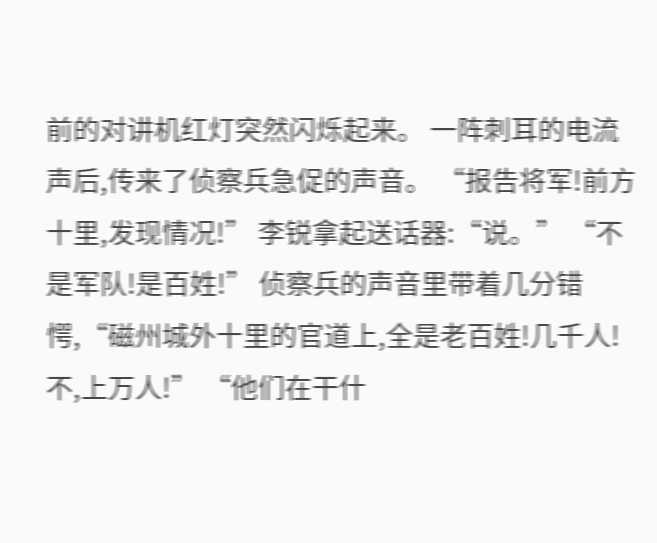前的对讲机红灯突然闪烁起来。 一阵刺耳的电流声后,传来了侦察兵急促的声音。 “报告将军!前方十里,发现情况!” 李锐拿起送话器:“说。” “不是军队!是百姓!” 侦察兵的声音里带着几分错愕,“磁州城外十里的官道上,全是老百姓!几千人!不,上万人!” “他们在干什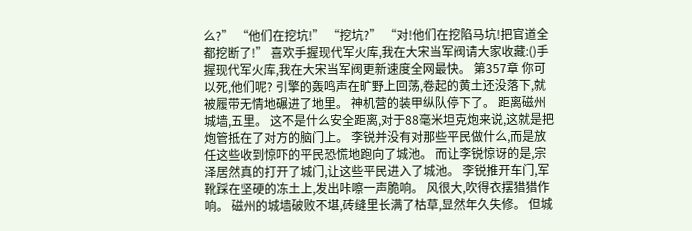么?” “他们在挖坑!” “挖坑?” “对!他们在挖陷马坑!把官道全都挖断了!” 喜欢手握现代军火库,我在大宋当军阀请大家收藏:()手握现代军火库,我在大宋当军阀更新速度全网最快。 第357章 你可以死,他们呢? 引擎的轰鸣声在旷野上回荡,卷起的黄土还没落下,就被履带无情地碾进了地里。 神机营的装甲纵队停下了。 距离磁州城墙,五里。 这不是什么安全距离,对于88毫米坦克炮来说,这就是把炮管抵在了对方的脑门上。 李锐并没有对那些平民做什么,而是放任这些收到惊吓的平民恐慌地跑向了城池。 而让李锐惊讶的是,宗泽居然真的打开了城门,让这些平民进入了城池。 李锐推开车门,军靴踩在坚硬的冻土上,发出咔嚓一声脆响。 风很大,吹得衣摆猎猎作响。 磁州的城墙破败不堪,砖缝里长满了枯草,显然年久失修。 但城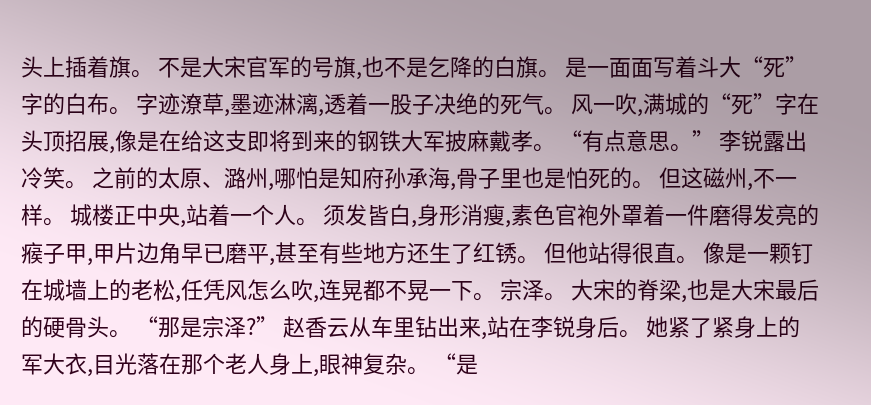头上插着旗。 不是大宋官军的号旗,也不是乞降的白旗。 是一面面写着斗大“死”字的白布。 字迹潦草,墨迹淋漓,透着一股子决绝的死气。 风一吹,满城的“死”字在头顶招展,像是在给这支即将到来的钢铁大军披麻戴孝。 “有点意思。” 李锐露出冷笑。 之前的太原、潞州,哪怕是知府孙承海,骨子里也是怕死的。 但这磁州,不一样。 城楼正中央,站着一个人。 须发皆白,身形消瘦,素色官袍外罩着一件磨得发亮的瘊子甲,甲片边角早已磨平,甚至有些地方还生了红锈。 但他站得很直。 像是一颗钉在城墙上的老松,任凭风怎么吹,连晃都不晃一下。 宗泽。 大宋的脊梁,也是大宋最后的硬骨头。 “那是宗泽?” 赵香云从车里钻出来,站在李锐身后。 她紧了紧身上的军大衣,目光落在那个老人身上,眼神复杂。 “是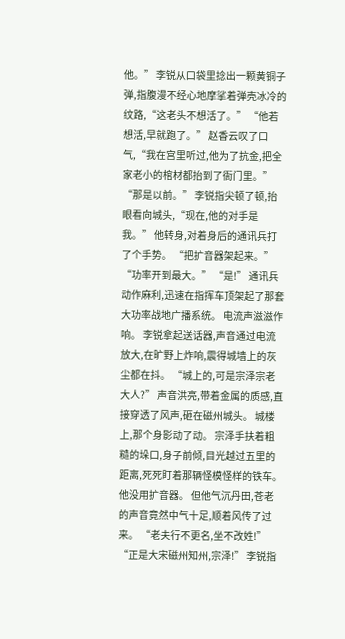他。” 李锐从口袋里捻出一颗黄铜子弹,指腹漫不经心地摩挲着弹壳冰冷的纹路,“这老头不想活了。” “他若想活,早就跑了。” 赵香云叹了口气,“我在宫里听过,他为了抗金,把全家老小的棺材都抬到了衙门里。” “那是以前。” 李锐指尖顿了顿,抬眼看向城头,“现在,他的对手是我。” 他转身,对着身后的通讯兵打了个手势。 “把扩音器架起来。” “功率开到最大。” “是!” 通讯兵动作麻利,迅速在指挥车顶架起了那套大功率战地广播系统。 电流声滋滋作响。 李锐拿起送话器,声音通过电流放大,在旷野上炸响,震得城墙上的灰尘都在抖。 “城上的,可是宗泽宗老大人?” 声音洪亮,带着金属的质感,直接穿透了风声,砸在磁州城头。 城楼上,那个身影动了动。 宗泽手扶着粗糙的垛口,身子前倾,目光越过五里的距离,死死盯着那辆怪模怪样的铁车。 他没用扩音器。 但他气沉丹田,苍老的声音竟然中气十足,顺着风传了过来。 “老夫行不更名,坐不改姓!” “正是大宋磁州知州,宗泽!” 李锐指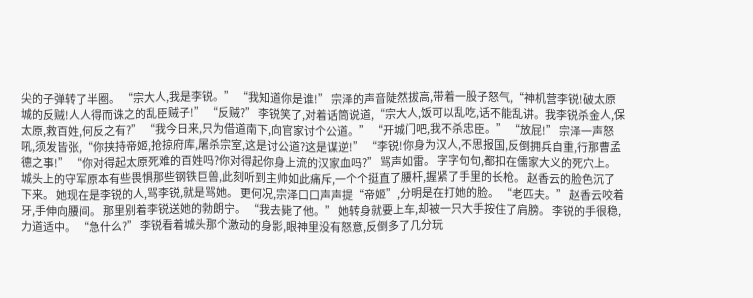尖的子弹转了半圈。 “宗大人,我是李锐。” “我知道你是谁!” 宗泽的声音陡然拔高,带着一股子怒气,“神机营李锐!破太原城的反贼!人人得而诛之的乱臣贼子!” “反贼?” 李锐笑了,对着话筒说道,“宗大人,饭可以乱吃,话不能乱讲。我李锐杀金人,保太原,救百姓,何反之有?” “我今日来,只为借道南下,向官家讨个公道。” “开城门吧,我不杀忠臣。” “放屁!” 宗泽一声怒吼,须发皆张,“你挟持帝姬,抢掠府库,屠杀宗室,这是讨公道?这是谋逆!” “李锐!你身为汉人,不思报国,反倒拥兵自重,行那曹孟德之事!” “你对得起太原死难的百姓吗?你对得起你身上流的汉家血吗?” 骂声如雷。 字字句句,都扣在儒家大义的死穴上。 城头上的守军原本有些畏惧那些钢铁巨兽,此刻听到主帅如此痛斥,一个个挺直了腰杆,握紧了手里的长枪。 赵香云的脸色沉了下来。 她现在是李锐的人,骂李锐,就是骂她。 更何况,宗泽口口声声提“帝姬”,分明是在打她的脸。 “老匹夫。” 赵香云咬着牙,手伸向腰间。 那里别着李锐送她的勃朗宁。 “我去毙了他。” 她转身就要上车,却被一只大手按住了肩膀。 李锐的手很稳,力道适中。 “急什么?” 李锐看着城头那个激动的身影,眼神里没有怒意,反倒多了几分玩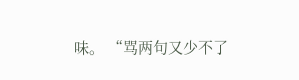味。 “骂两句又少不了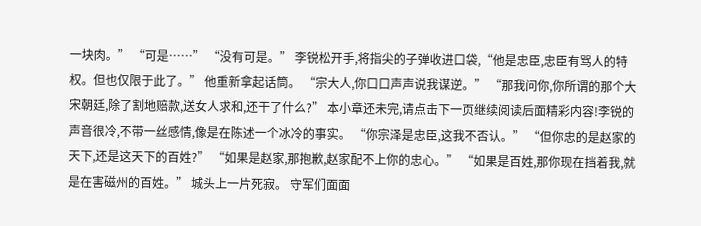一块肉。” “可是……” “没有可是。” 李锐松开手,将指尖的子弹收进口袋,“他是忠臣,忠臣有骂人的特权。但也仅限于此了。” 他重新拿起话筒。 “宗大人,你口口声声说我谋逆。” “那我问你,你所谓的那个大宋朝廷,除了割地赔款,送女人求和,还干了什么?” 本小章还未完,请点击下一页继续阅读后面精彩内容!李锐的声音很冷,不带一丝感情,像是在陈述一个冰冷的事实。 “你宗泽是忠臣,这我不否认。” “但你忠的是赵家的天下,还是这天下的百姓?” “如果是赵家,那抱歉,赵家配不上你的忠心。” “如果是百姓,那你现在挡着我,就是在害磁州的百姓。” 城头上一片死寂。 守军们面面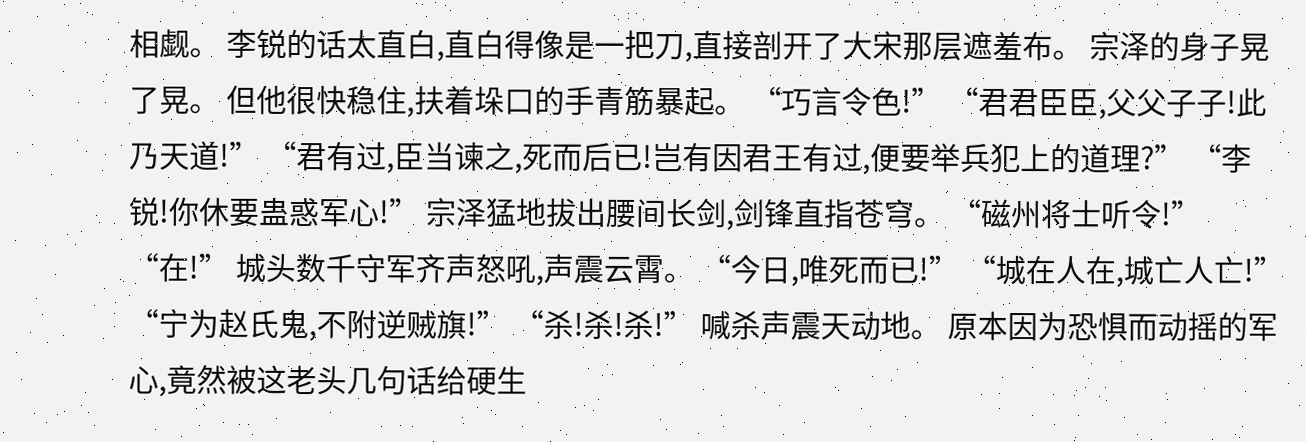相觑。 李锐的话太直白,直白得像是一把刀,直接剖开了大宋那层遮羞布。 宗泽的身子晃了晃。 但他很快稳住,扶着垛口的手青筋暴起。 “巧言令色!” “君君臣臣,父父子子!此乃天道!” “君有过,臣当谏之,死而后已!岂有因君王有过,便要举兵犯上的道理?” “李锐!你休要蛊惑军心!” 宗泽猛地拔出腰间长剑,剑锋直指苍穹。 “磁州将士听令!” “在!” 城头数千守军齐声怒吼,声震云霄。 “今日,唯死而已!” “城在人在,城亡人亡!” “宁为赵氏鬼,不附逆贼旗!” “杀!杀!杀!” 喊杀声震天动地。 原本因为恐惧而动摇的军心,竟然被这老头几句话给硬生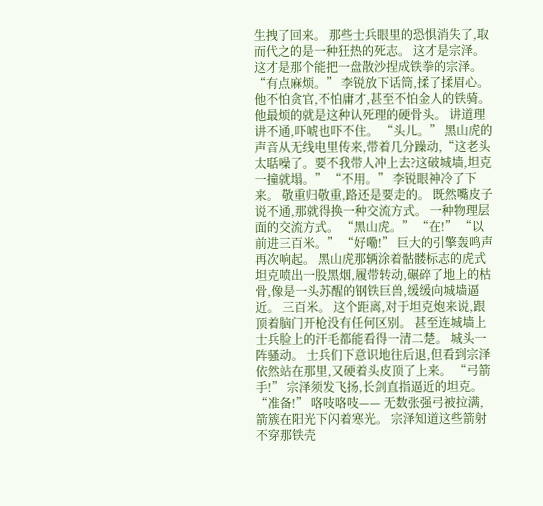生拽了回来。 那些士兵眼里的恐惧消失了,取而代之的是一种狂热的死志。 这才是宗泽。 这才是那个能把一盘散沙捏成铁拳的宗泽。 “有点麻烦。” 李锐放下话筒,揉了揉眉心。 他不怕贪官,不怕庸才,甚至不怕金人的铁骑。 他最烦的就是这种认死理的硬骨头。 讲道理讲不通,吓唬也吓不住。 “头儿。” 黑山虎的声音从无线电里传来,带着几分躁动,“这老头太聒噪了。要不我带人冲上去?这破城墙,坦克一撞就塌。” “不用。” 李锐眼神冷了下来。 敬重归敬重,路还是要走的。 既然嘴皮子说不通,那就得换一种交流方式。 一种物理层面的交流方式。 “黑山虎。” “在!” “以前进三百米。” “好嘞!” 巨大的引擎轰鸣声再次响起。 黑山虎那辆涂着骷髅标志的虎式坦克喷出一股黑烟,履带转动,碾碎了地上的枯骨,像是一头苏醒的钢铁巨兽,缓缓向城墙逼近。 三百米。 这个距离,对于坦克炮来说,跟顶着脑门开枪没有任何区别。 甚至连城墙上士兵脸上的汗毛都能看得一清二楚。 城头一阵骚动。 士兵们下意识地往后退,但看到宗泽依然站在那里,又硬着头皮顶了上来。 “弓箭手!” 宗泽须发飞扬,长剑直指逼近的坦克。 “准备!” 咯吱咯吱—— 无数张强弓被拉满,箭簇在阳光下闪着寒光。 宗泽知道这些箭射不穿那铁壳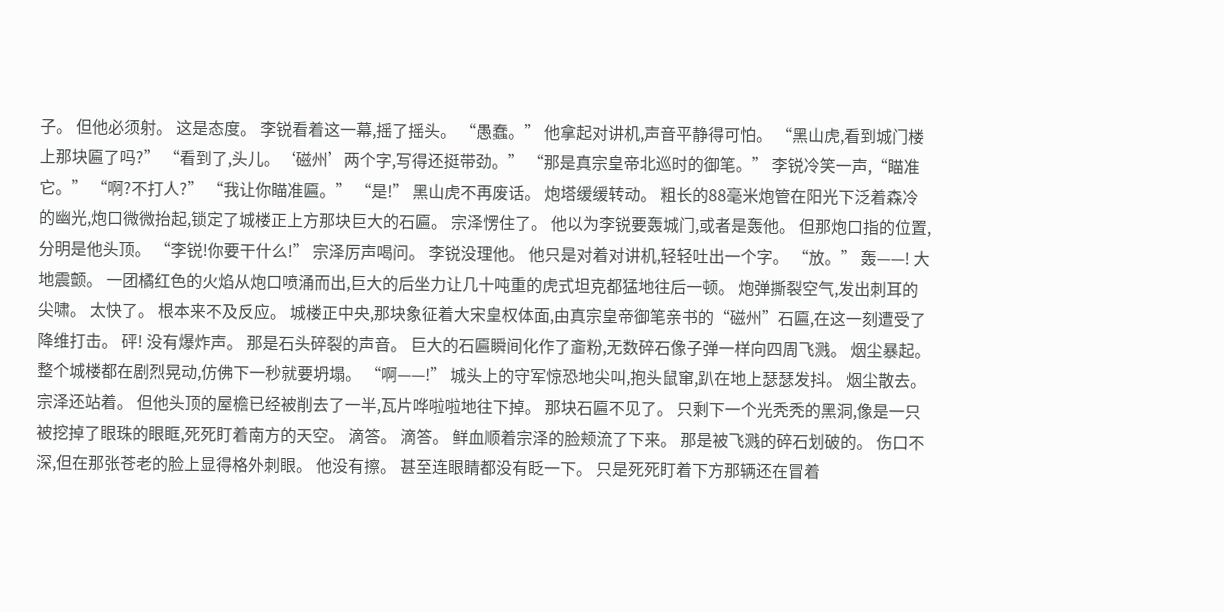子。 但他必须射。 这是态度。 李锐看着这一幕,摇了摇头。 “愚蠢。” 他拿起对讲机,声音平静得可怕。 “黑山虎,看到城门楼上那块匾了吗?” “看到了,头儿。‘磁州’两个字,写得还挺带劲。” “那是真宗皇帝北巡时的御笔。” 李锐冷笑一声,“瞄准它。” “啊?不打人?” “我让你瞄准匾。” “是!” 黑山虎不再废话。 炮塔缓缓转动。 粗长的88毫米炮管在阳光下泛着森冷的幽光,炮口微微抬起,锁定了城楼正上方那块巨大的石匾。 宗泽愣住了。 他以为李锐要轰城门,或者是轰他。 但那炮口指的位置,分明是他头顶。 “李锐!你要干什么!” 宗泽厉声喝问。 李锐没理他。 他只是对着对讲机,轻轻吐出一个字。 “放。” 轰——! 大地震颤。 一团橘红色的火焰从炮口喷涌而出,巨大的后坐力让几十吨重的虎式坦克都猛地往后一顿。 炮弹撕裂空气,发出刺耳的尖啸。 太快了。 根本来不及反应。 城楼正中央,那块象征着大宋皇权体面,由真宗皇帝御笔亲书的“磁州”石匾,在这一刻遭受了降维打击。 砰! 没有爆炸声。 那是石头碎裂的声音。 巨大的石匾瞬间化作了齑粉,无数碎石像子弹一样向四周飞溅。 烟尘暴起。 整个城楼都在剧烈晃动,仿佛下一秒就要坍塌。 “啊——!” 城头上的守军惊恐地尖叫,抱头鼠窜,趴在地上瑟瑟发抖。 烟尘散去。 宗泽还站着。 但他头顶的屋檐已经被削去了一半,瓦片哗啦啦地往下掉。 那块石匾不见了。 只剩下一个光秃秃的黑洞,像是一只被挖掉了眼珠的眼眶,死死盯着南方的天空。 滴答。 滴答。 鲜血顺着宗泽的脸颊流了下来。 那是被飞溅的碎石划破的。 伤口不深,但在那张苍老的脸上显得格外刺眼。 他没有擦。 甚至连眼睛都没有眨一下。 只是死死盯着下方那辆还在冒着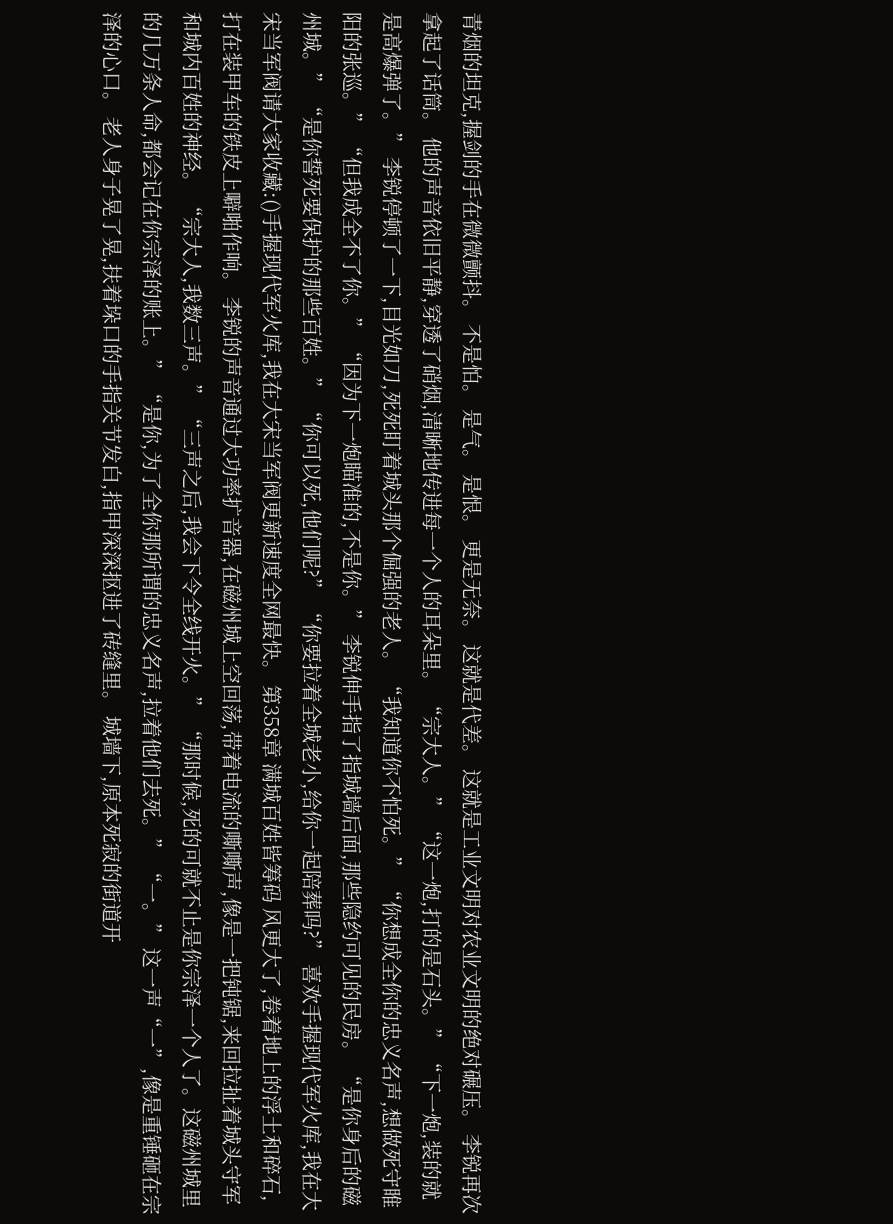青烟的坦克,握剑的手在微微颤抖。 不是怕。 是气。 是恨。 更是无奈。 这就是代差。 这就是工业文明对农业文明的绝对碾压。 李锐再次拿起了话筒。 他的声音依旧平静,穿透了硝烟,清晰地传进每一个人的耳朵里。 “宗大人。” “这一炮,打的是石头。” “下一炮,装的就是高爆弹了。” 李锐停顿了一下,目光如刀,死死盯着城头那个倔强的老人。 “我知道你不怕死。” “你想成全你的忠义名声,想做死守睢阳的张巡。” “但我成全不了你。” “因为下一炮瞄准的,不是你。” 李锐伸手指了指城墙后面,那些隐约可见的民房。 “是你身后的磁州城。” “是你誓死要保护的那些百姓。” “你可以死,他们呢?” “你要拉着全城老小,给你一起陪葬吗?” 喜欢手握现代军火库,我在大宋当军阀请大家收藏:()手握现代军火库,我在大宋当军阀更新速度全网最快。 第358章 满城百姓皆筹码 风更大了,卷着地上的浮土和碎石,打在装甲车的铁皮上噼啪作响。 李锐的声音通过大功率扩音器,在磁州城上空回荡,带着电流的嘶嘶声,像是一把钝锯,来回拉扯着城头守军和城内百姓的神经。 “宗大人,我数三声。” “三声之后,我会下令全线开火。” “那时候,死的可就不止是你宗泽一个人了。这磁州城里的几万条人命,都会记在你宗泽的账上。” “是你,为了全你那所谓的忠义名声,拉着他们去死。” “一。” 这一声“一”,像是重锤砸在宗泽的心口。 老人身子晃了晃,扶着垛口的手指关节发白,指甲深深抠进了砖缝里。 城墙下,原本死寂的街道开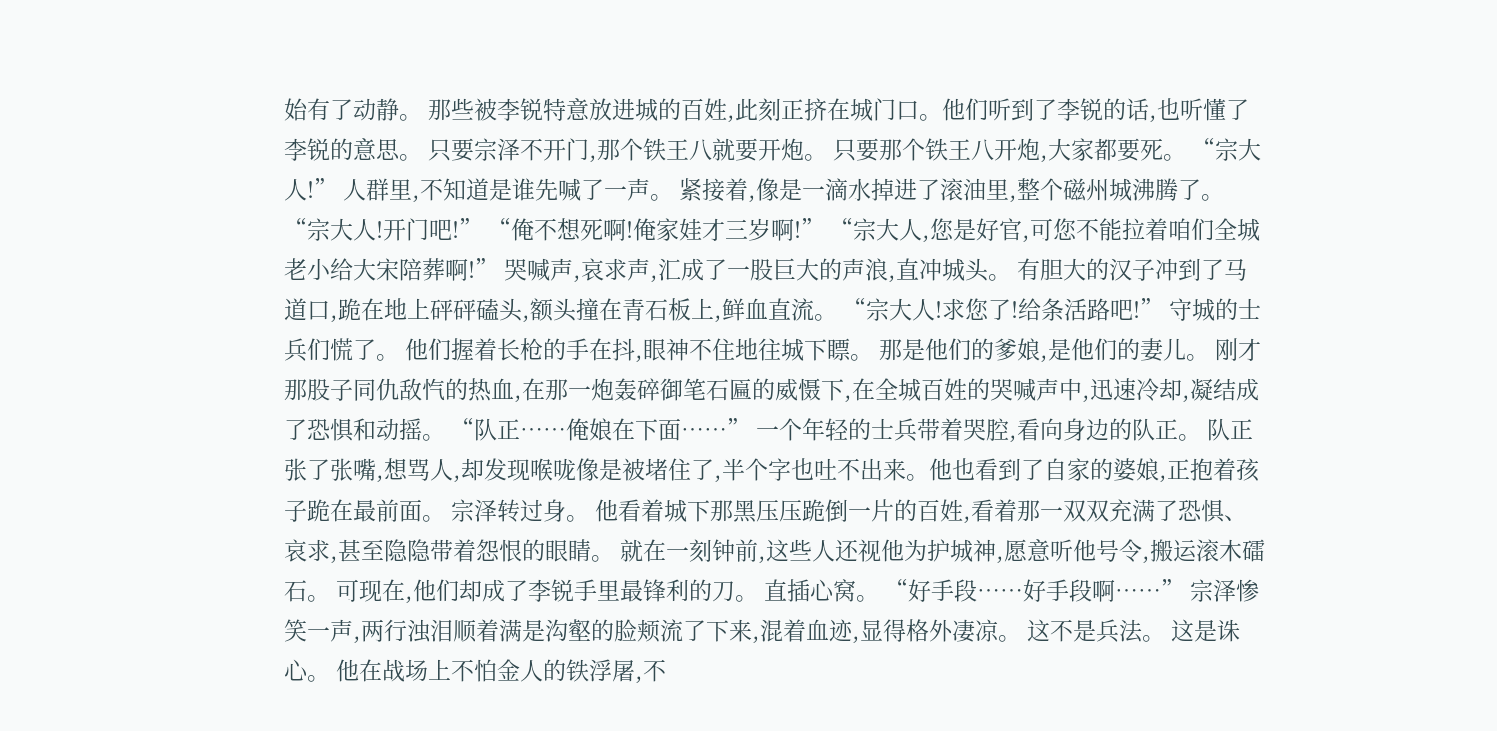始有了动静。 那些被李锐特意放进城的百姓,此刻正挤在城门口。他们听到了李锐的话,也听懂了李锐的意思。 只要宗泽不开门,那个铁王八就要开炮。 只要那个铁王八开炮,大家都要死。 “宗大人!” 人群里,不知道是谁先喊了一声。 紧接着,像是一滴水掉进了滚油里,整个磁州城沸腾了。 “宗大人!开门吧!” “俺不想死啊!俺家娃才三岁啊!” “宗大人,您是好官,可您不能拉着咱们全城老小给大宋陪葬啊!” 哭喊声,哀求声,汇成了一股巨大的声浪,直冲城头。 有胆大的汉子冲到了马道口,跪在地上砰砰磕头,额头撞在青石板上,鲜血直流。 “宗大人!求您了!给条活路吧!” 守城的士兵们慌了。 他们握着长枪的手在抖,眼神不住地往城下瞟。 那是他们的爹娘,是他们的妻儿。 刚才那股子同仇敌忾的热血,在那一炮轰碎御笔石匾的威慑下,在全城百姓的哭喊声中,迅速冷却,凝结成了恐惧和动摇。 “队正……俺娘在下面……” 一个年轻的士兵带着哭腔,看向身边的队正。 队正张了张嘴,想骂人,却发现喉咙像是被堵住了,半个字也吐不出来。他也看到了自家的婆娘,正抱着孩子跪在最前面。 宗泽转过身。 他看着城下那黑压压跪倒一片的百姓,看着那一双双充满了恐惧、哀求,甚至隐隐带着怨恨的眼睛。 就在一刻钟前,这些人还视他为护城神,愿意听他号令,搬运滚木礌石。 可现在,他们却成了李锐手里最锋利的刀。 直插心窝。 “好手段……好手段啊……” 宗泽惨笑一声,两行浊泪顺着满是沟壑的脸颊流了下来,混着血迹,显得格外凄凉。 这不是兵法。 这是诛心。 他在战场上不怕金人的铁浮屠,不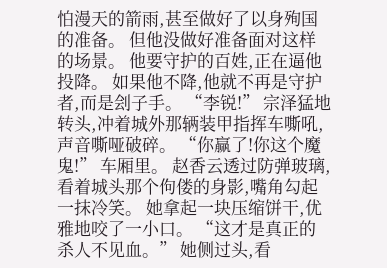怕漫天的箭雨,甚至做好了以身殉国的准备。 但他没做好准备面对这样的场景。 他要守护的百姓,正在逼他投降。 如果他不降,他就不再是守护者,而是刽子手。 “李锐!” 宗泽猛地转头,冲着城外那辆装甲指挥车嘶吼,声音嘶哑破碎。 “你赢了!你这个魔鬼!” 车厢里。 赵香云透过防弹玻璃,看着城头那个佝偻的身影,嘴角勾起一抹冷笑。 她拿起一块压缩饼干,优雅地咬了一小口。 “这才是真正的杀人不见血。” 她侧过头,看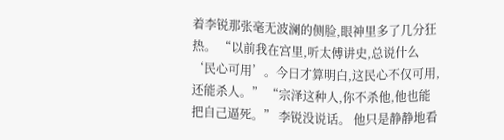着李锐那张毫无波澜的侧脸,眼神里多了几分狂热。 “以前我在宫里,听太傅讲史,总说什么‘民心可用’。今日才算明白,这民心不仅可用,还能杀人。” “宗泽这种人,你不杀他,他也能把自己逼死。” 李锐没说话。 他只是静静地看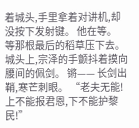着城头,手里拿着对讲机,却没按下发射键。 他在等。 等那根最后的稻草压下去。 城头上,宗泽的手颤抖着摸向腰间的佩剑。 锵—— 长剑出鞘,寒芒刺眼。 “老夫无能!上不能报君恩,下不能护黎民!”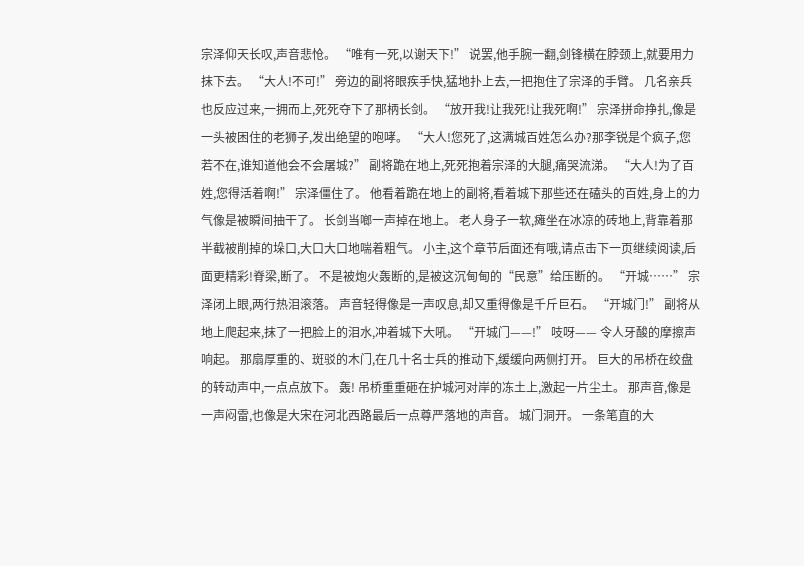宗泽仰天长叹,声音悲怆。 “唯有一死,以谢天下!” 说罢,他手腕一翻,剑锋横在脖颈上,就要用力抹下去。 “大人!不可!” 旁边的副将眼疾手快,猛地扑上去,一把抱住了宗泽的手臂。 几名亲兵也反应过来,一拥而上,死死夺下了那柄长剑。 “放开我!让我死!让我死啊!” 宗泽拼命挣扎,像是一头被困住的老狮子,发出绝望的咆哮。 “大人!您死了,这满城百姓怎么办?那李锐是个疯子,您若不在,谁知道他会不会屠城?” 副将跪在地上,死死抱着宗泽的大腿,痛哭流涕。 “大人!为了百姓,您得活着啊!” 宗泽僵住了。 他看着跪在地上的副将,看着城下那些还在磕头的百姓,身上的力气像是被瞬间抽干了。 长剑当啷一声掉在地上。 老人身子一软,瘫坐在冰凉的砖地上,背靠着那半截被削掉的垛口,大口大口地喘着粗气。 小主,这个章节后面还有哦,请点击下一页继续阅读,后面更精彩!脊梁,断了。 不是被炮火轰断的,是被这沉甸甸的“民意”给压断的。 “开城……” 宗泽闭上眼,两行热泪滚落。 声音轻得像是一声叹息,却又重得像是千斤巨石。 “开城门!” 副将从地上爬起来,抹了一把脸上的泪水,冲着城下大吼。 “开城门——!” 吱呀—— 令人牙酸的摩擦声响起。 那扇厚重的、斑驳的木门,在几十名士兵的推动下,缓缓向两侧打开。 巨大的吊桥在绞盘的转动声中,一点点放下。 轰! 吊桥重重砸在护城河对岸的冻土上,激起一片尘土。 那声音,像是一声闷雷,也像是大宋在河北西路最后一点尊严落地的声音。 城门洞开。 一条笔直的大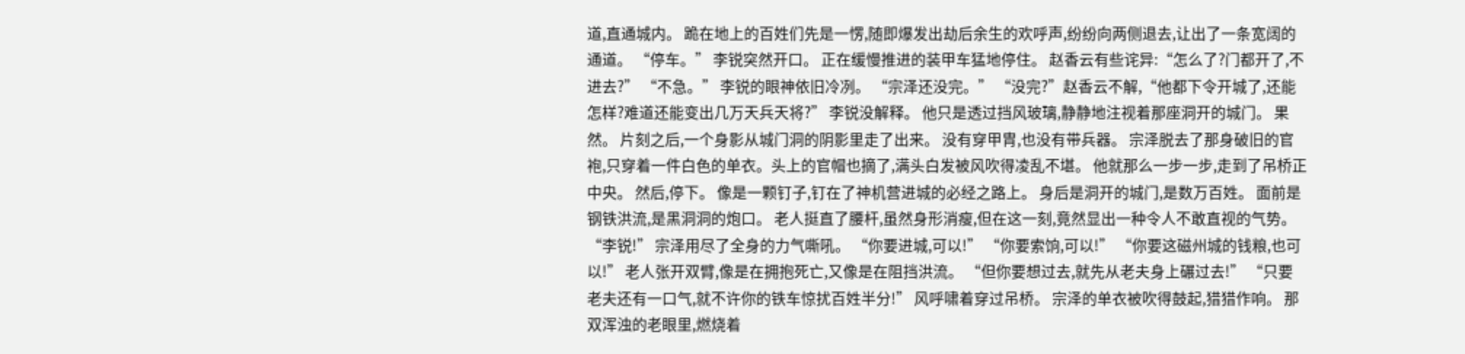道,直通城内。 跪在地上的百姓们先是一愣,随即爆发出劫后余生的欢呼声,纷纷向两侧退去,让出了一条宽阔的通道。 “停车。” 李锐突然开口。 正在缓慢推进的装甲车猛地停住。 赵香云有些诧异:“怎么了?门都开了,不进去?” “不急。” 李锐的眼神依旧冷冽。 “宗泽还没完。” “没完?”赵香云不解,“他都下令开城了,还能怎样?难道还能变出几万天兵天将?” 李锐没解释。 他只是透过挡风玻璃,静静地注视着那座洞开的城门。 果然。 片刻之后,一个身影从城门洞的阴影里走了出来。 没有穿甲胄,也没有带兵器。 宗泽脱去了那身破旧的官袍,只穿着一件白色的单衣。头上的官帽也摘了,满头白发被风吹得凌乱不堪。 他就那么一步一步,走到了吊桥正中央。 然后,停下。 像是一颗钉子,钉在了神机营进城的必经之路上。 身后是洞开的城门,是数万百姓。 面前是钢铁洪流,是黑洞洞的炮口。 老人挺直了腰杆,虽然身形消瘦,但在这一刻,竟然显出一种令人不敢直视的气势。 “李锐!” 宗泽用尽了全身的力气嘶吼。 “你要进城,可以!” “你要索饷,可以!” “你要这磁州城的钱粮,也可以!” 老人张开双臂,像是在拥抱死亡,又像是在阻挡洪流。 “但你要想过去,就先从老夫身上碾过去!” “只要老夫还有一口气,就不许你的铁车惊扰百姓半分!” 风呼啸着穿过吊桥。 宗泽的单衣被吹得鼓起,猎猎作响。 那双浑浊的老眼里,燃烧着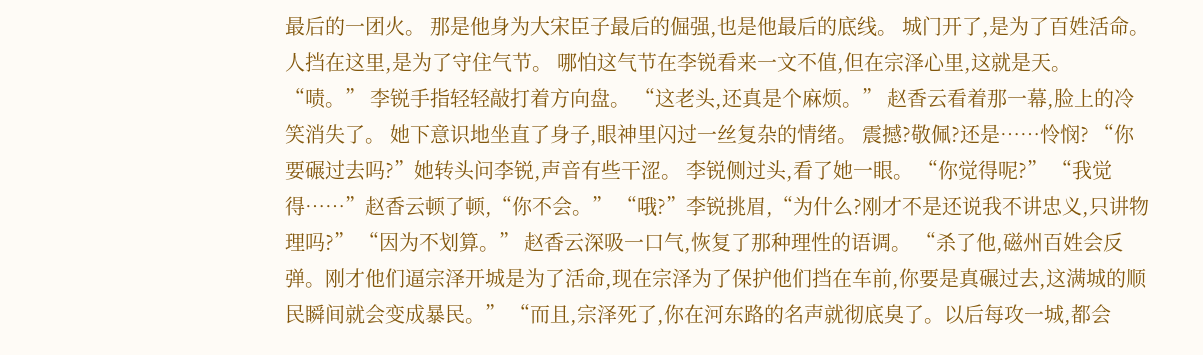最后的一团火。 那是他身为大宋臣子最后的倔强,也是他最后的底线。 城门开了,是为了百姓活命。 人挡在这里,是为了守住气节。 哪怕这气节在李锐看来一文不值,但在宗泽心里,这就是天。 “啧。” 李锐手指轻轻敲打着方向盘。 “这老头,还真是个麻烦。” 赵香云看着那一幕,脸上的冷笑消失了。 她下意识地坐直了身子,眼神里闪过一丝复杂的情绪。 震撼?敬佩?还是……怜悯? “你要碾过去吗?”她转头问李锐,声音有些干涩。 李锐侧过头,看了她一眼。 “你觉得呢?” “我觉得……”赵香云顿了顿,“你不会。” “哦?”李锐挑眉,“为什么?刚才不是还说我不讲忠义,只讲物理吗?” “因为不划算。” 赵香云深吸一口气,恢复了那种理性的语调。 “杀了他,磁州百姓会反弹。刚才他们逼宗泽开城是为了活命,现在宗泽为了保护他们挡在车前,你要是真碾过去,这满城的顺民瞬间就会变成暴民。” “而且,宗泽死了,你在河东路的名声就彻底臭了。以后每攻一城,都会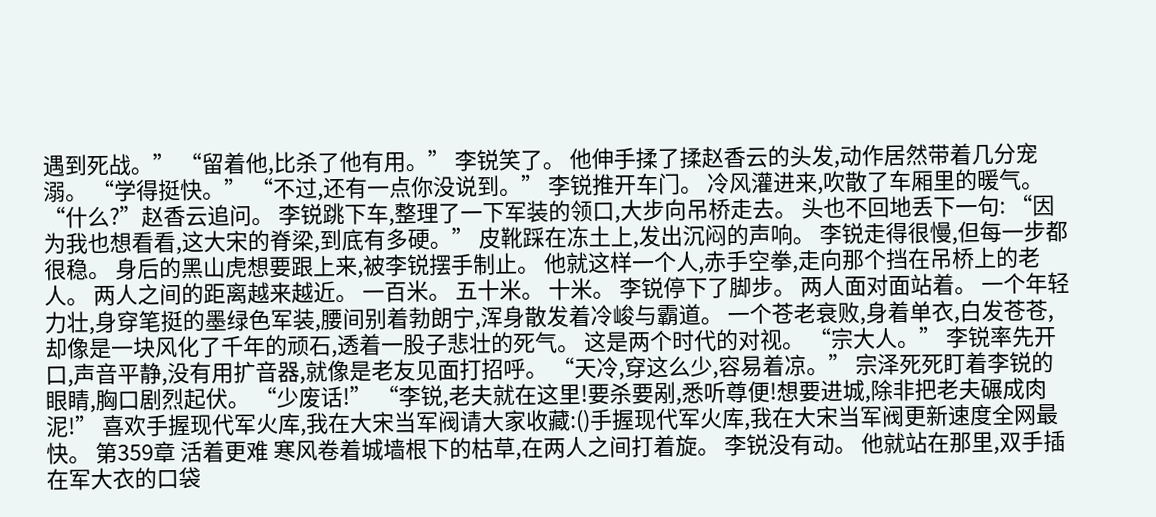遇到死战。” “留着他,比杀了他有用。” 李锐笑了。 他伸手揉了揉赵香云的头发,动作居然带着几分宠溺。 “学得挺快。” “不过,还有一点你没说到。” 李锐推开车门。 冷风灌进来,吹散了车厢里的暖气。 “什么?”赵香云追问。 李锐跳下车,整理了一下军装的领口,大步向吊桥走去。 头也不回地丢下一句: “因为我也想看看,这大宋的脊梁,到底有多硬。” 皮靴踩在冻土上,发出沉闷的声响。 李锐走得很慢,但每一步都很稳。 身后的黑山虎想要跟上来,被李锐摆手制止。 他就这样一个人,赤手空拳,走向那个挡在吊桥上的老人。 两人之间的距离越来越近。 一百米。 五十米。 十米。 李锐停下了脚步。 两人面对面站着。 一个年轻力壮,身穿笔挺的墨绿色军装,腰间别着勃朗宁,浑身散发着冷峻与霸道。 一个苍老衰败,身着单衣,白发苍苍,却像是一块风化了千年的顽石,透着一股子悲壮的死气。 这是两个时代的对视。 “宗大人。” 李锐率先开口,声音平静,没有用扩音器,就像是老友见面打招呼。 “天冷,穿这么少,容易着凉。” 宗泽死死盯着李锐的眼睛,胸口剧烈起伏。 “少废话!” “李锐,老夫就在这里!要杀要剐,悉听尊便!想要进城,除非把老夫碾成肉泥!” 喜欢手握现代军火库,我在大宋当军阀请大家收藏:()手握现代军火库,我在大宋当军阀更新速度全网最快。 第359章 活着更难 寒风卷着城墙根下的枯草,在两人之间打着旋。 李锐没有动。 他就站在那里,双手插在军大衣的口袋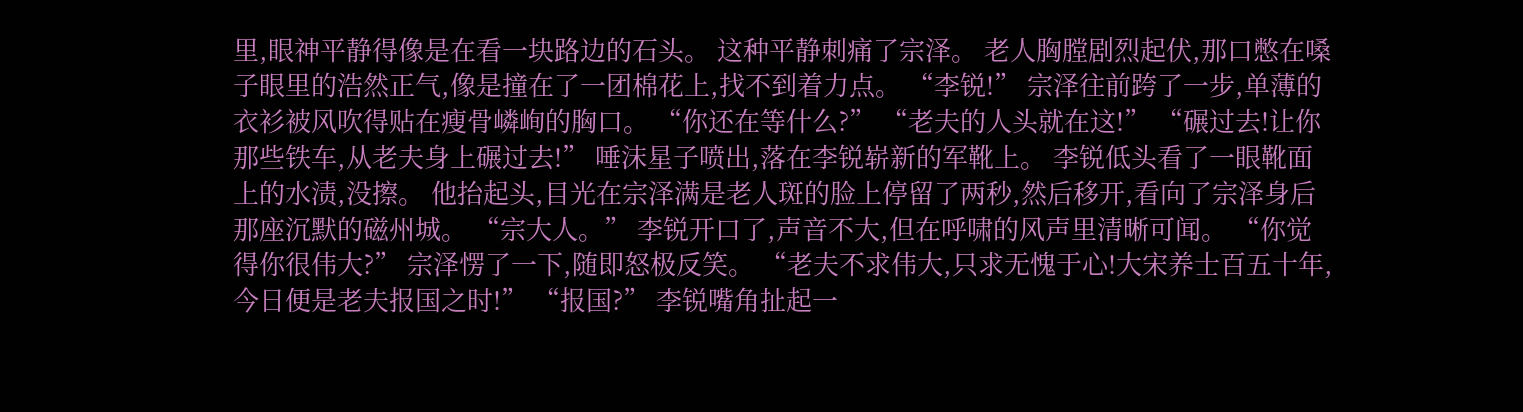里,眼神平静得像是在看一块路边的石头。 这种平静刺痛了宗泽。 老人胸膛剧烈起伏,那口憋在嗓子眼里的浩然正气,像是撞在了一团棉花上,找不到着力点。 “李锐!” 宗泽往前跨了一步,单薄的衣衫被风吹得贴在瘦骨嶙峋的胸口。 “你还在等什么?” “老夫的人头就在这!” “碾过去!让你那些铁车,从老夫身上碾过去!” 唾沫星子喷出,落在李锐崭新的军靴上。 李锐低头看了一眼靴面上的水渍,没擦。 他抬起头,目光在宗泽满是老人斑的脸上停留了两秒,然后移开,看向了宗泽身后那座沉默的磁州城。 “宗大人。” 李锐开口了,声音不大,但在呼啸的风声里清晰可闻。 “你觉得你很伟大?” 宗泽愣了一下,随即怒极反笑。 “老夫不求伟大,只求无愧于心!大宋养士百五十年,今日便是老夫报国之时!” “报国?” 李锐嘴角扯起一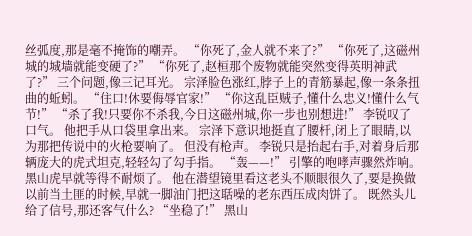丝弧度,那是毫不掩饰的嘲弄。 “你死了,金人就不来了?” “你死了,这磁州城的城墙就能变硬了?” “你死了,赵桓那个废物就能突然变得英明神武了?” 三个问题,像三记耳光。 宗泽脸色涨红,脖子上的青筋暴起,像一条条扭曲的蚯蚓。 “住口!休要侮辱官家!” “你这乱臣贼子,懂什么忠义!懂什么气节!” “杀了我!只要你不杀我,今日这磁州城,你一步也别想进!” 李锐叹了口气。 他把手从口袋里拿出来。 宗泽下意识地挺直了腰杆,闭上了眼睛,以为那把传说中的火枪要响了。 但没有枪声。 李锐只是抬起右手,对着身后那辆庞大的虎式坦克,轻轻勾了勾手指。 “轰——!” 引擎的咆哮声骤然炸响。 黑山虎早就等得不耐烦了。 他在潜望镜里看这老头不顺眼很久了,要是换做以前当土匪的时候,早就一脚油门把这聒噪的老东西压成肉饼了。 既然头儿给了信号,那还客气什么? “坐稳了!” 黑山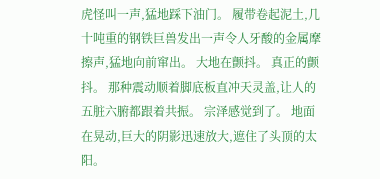虎怪叫一声,猛地踩下油门。 履带卷起泥土,几十吨重的钢铁巨兽发出一声令人牙酸的金属摩擦声,猛地向前窜出。 大地在颤抖。 真正的颤抖。 那种震动顺着脚底板直冲天灵盖,让人的五脏六腑都跟着共振。 宗泽感觉到了。 地面在晃动,巨大的阴影迅速放大,遮住了头顶的太阳。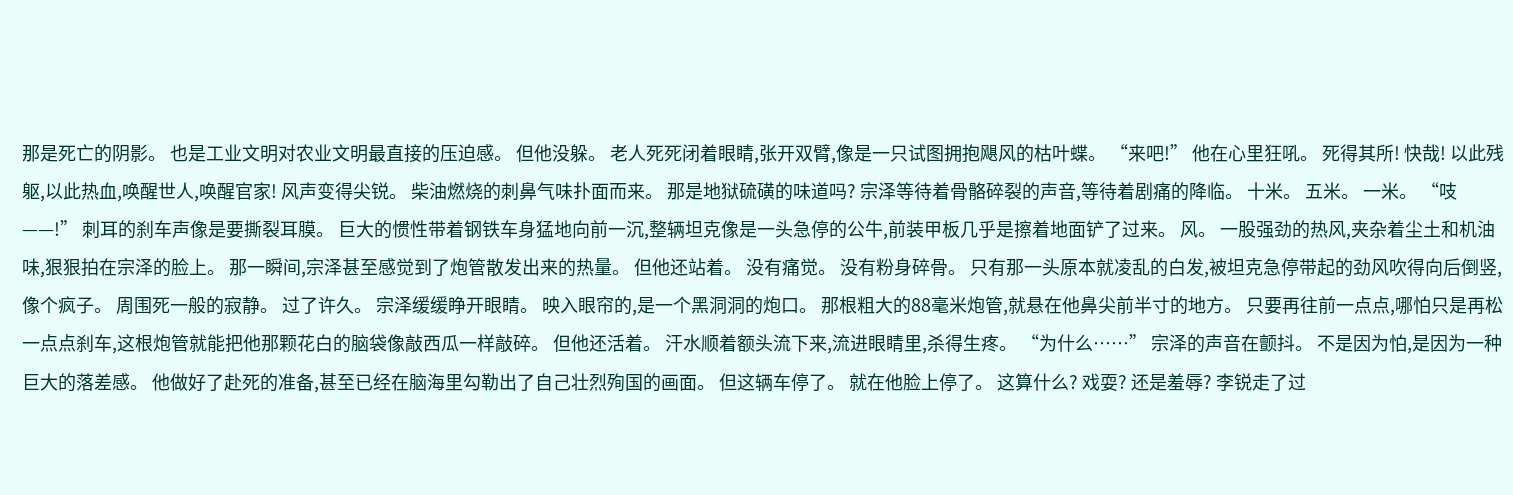那是死亡的阴影。 也是工业文明对农业文明最直接的压迫感。 但他没躲。 老人死死闭着眼睛,张开双臂,像是一只试图拥抱飓风的枯叶蝶。 “来吧!” 他在心里狂吼。 死得其所! 快哉! 以此残躯,以此热血,唤醒世人,唤醒官家! 风声变得尖锐。 柴油燃烧的刺鼻气味扑面而来。 那是地狱硫磺的味道吗? 宗泽等待着骨骼碎裂的声音,等待着剧痛的降临。 十米。 五米。 一米。 “吱——!” 刺耳的刹车声像是要撕裂耳膜。 巨大的惯性带着钢铁车身猛地向前一沉,整辆坦克像是一头急停的公牛,前装甲板几乎是擦着地面铲了过来。 风。 一股强劲的热风,夹杂着尘土和机油味,狠狠拍在宗泽的脸上。 那一瞬间,宗泽甚至感觉到了炮管散发出来的热量。 但他还站着。 没有痛觉。 没有粉身碎骨。 只有那一头原本就凌乱的白发,被坦克急停带起的劲风吹得向后倒竖,像个疯子。 周围死一般的寂静。 过了许久。 宗泽缓缓睁开眼睛。 映入眼帘的,是一个黑洞洞的炮口。 那根粗大的88毫米炮管,就悬在他鼻尖前半寸的地方。 只要再往前一点点,哪怕只是再松一点点刹车,这根炮管就能把他那颗花白的脑袋像敲西瓜一样敲碎。 但他还活着。 汗水顺着额头流下来,流进眼睛里,杀得生疼。 “为什么……” 宗泽的声音在颤抖。 不是因为怕,是因为一种巨大的落差感。 他做好了赴死的准备,甚至已经在脑海里勾勒出了自己壮烈殉国的画面。 但这辆车停了。 就在他脸上停了。 这算什么? 戏耍? 还是羞辱? 李锐走了过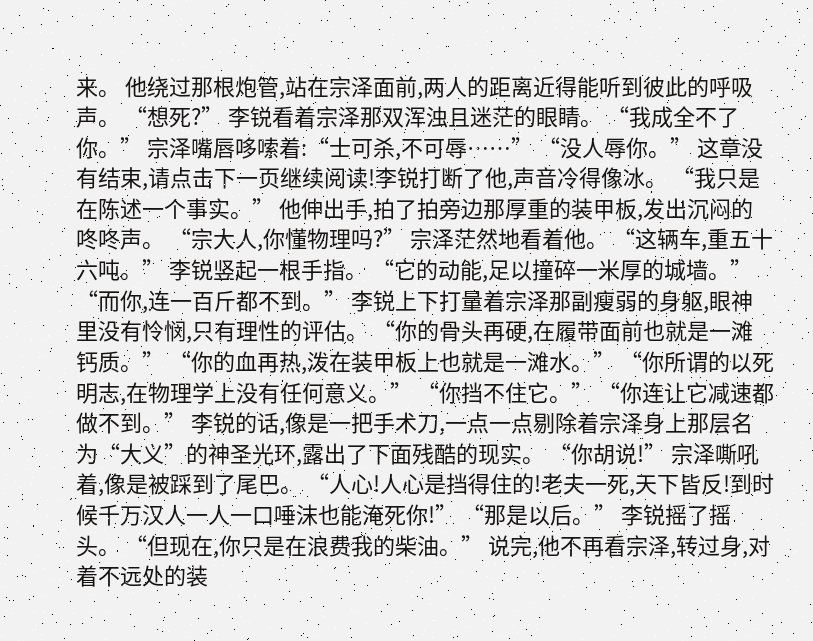来。 他绕过那根炮管,站在宗泽面前,两人的距离近得能听到彼此的呼吸声。 “想死?” 李锐看着宗泽那双浑浊且迷茫的眼睛。 “我成全不了你。” 宗泽嘴唇哆嗦着:“士可杀,不可辱……” “没人辱你。” 这章没有结束,请点击下一页继续阅读!李锐打断了他,声音冷得像冰。 “我只是在陈述一个事实。” 他伸出手,拍了拍旁边那厚重的装甲板,发出沉闷的咚咚声。 “宗大人,你懂物理吗?” 宗泽茫然地看着他。 “这辆车,重五十六吨。” 李锐竖起一根手指。 “它的动能,足以撞碎一米厚的城墙。” “而你,连一百斤都不到。” 李锐上下打量着宗泽那副瘦弱的身躯,眼神里没有怜悯,只有理性的评估。 “你的骨头再硬,在履带面前也就是一滩钙质。” “你的血再热,泼在装甲板上也就是一滩水。” “你所谓的以死明志,在物理学上没有任何意义。” “你挡不住它。” “你连让它减速都做不到。” 李锐的话,像是一把手术刀,一点一点剔除着宗泽身上那层名为“大义”的神圣光环,露出了下面残酷的现实。 “你胡说!” 宗泽嘶吼着,像是被踩到了尾巴。 “人心!人心是挡得住的!老夫一死,天下皆反!到时候千万汉人一人一口唾沫也能淹死你!” “那是以后。” 李锐摇了摇头。 “但现在,你只是在浪费我的柴油。” 说完,他不再看宗泽,转过身,对着不远处的装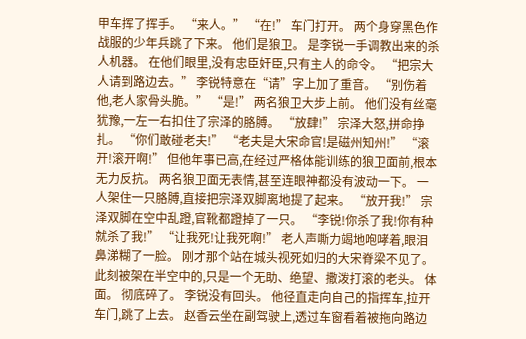甲车挥了挥手。 “来人。” “在!” 车门打开。 两个身穿黑色作战服的少年兵跳了下来。 他们是狼卫。 是李锐一手调教出来的杀人机器。 在他们眼里,没有忠臣奸臣,只有主人的命令。 “把宗大人请到路边去。” 李锐特意在“请”字上加了重音。 “别伤着他,老人家骨头脆。” “是!” 两名狼卫大步上前。 他们没有丝毫犹豫,一左一右扣住了宗泽的胳膊。 “放肆!” 宗泽大怒,拼命挣扎。 “你们敢碰老夫!” “老夫是大宋命官!是磁州知州!” “滚开!滚开啊!” 但他年事已高,在经过严格体能训练的狼卫面前,根本无力反抗。 两名狼卫面无表情,甚至连眼神都没有波动一下。 一人架住一只胳膊,直接把宗泽双脚离地提了起来。 “放开我!” 宗泽双脚在空中乱蹬,官靴都蹬掉了一只。 “李锐!你杀了我!你有种就杀了我!” “让我死!让我死啊!” 老人声嘶力竭地咆哮着,眼泪鼻涕糊了一脸。 刚才那个站在城头视死如归的大宋脊梁不见了。 此刻被架在半空中的,只是一个无助、绝望、撒泼打滚的老头。 体面。 彻底碎了。 李锐没有回头。 他径直走向自己的指挥车,拉开车门,跳了上去。 赵香云坐在副驾驶上,透过车窗看着被拖向路边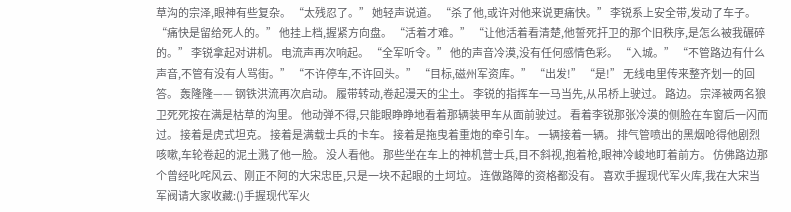草沟的宗泽,眼神有些复杂。 “太残忍了。” 她轻声说道。 “杀了他,或许对他来说更痛快。” 李锐系上安全带,发动了车子。 “痛快是留给死人的。” 他挂上档,握紧方向盘。 “活着才难。” “让他活着看清楚,他誓死扞卫的那个旧秩序,是怎么被我碾碎的。” 李锐拿起对讲机。 电流声再次响起。 “全军听令。” 他的声音冷漠,没有任何感情色彩。 “入城。” “不管路边有什么声音,不管有没有人骂街。” “不许停车,不许回头。” “目标,磁州军资库。” “出发!” “是!” 无线电里传来整齐划一的回答。 轰隆隆—— 钢铁洪流再次启动。 履带转动,卷起漫天的尘土。 李锐的指挥车一马当先,从吊桥上驶过。 路边。 宗泽被两名狼卫死死按在满是枯草的沟里。 他动弹不得,只能眼睁睁地看着那辆装甲车从面前驶过。 看着李锐那张冷漠的侧脸在车窗后一闪而过。 接着是虎式坦克。 接着是满载士兵的卡车。 接着是拖曳着重炮的牵引车。 一辆接着一辆。 排气管喷出的黑烟呛得他剧烈咳嗽,车轮卷起的泥土溅了他一脸。 没人看他。 那些坐在车上的神机营士兵,目不斜视,抱着枪,眼神冷峻地盯着前方。 仿佛路边那个曾经叱咤风云、刚正不阿的大宋忠臣,只是一块不起眼的土坷垃。 连做路障的资格都没有。 喜欢手握现代军火库,我在大宋当军阀请大家收藏:()手握现代军火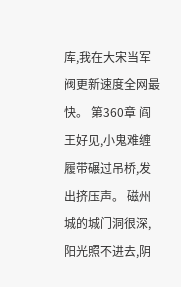库,我在大宋当军阀更新速度全网最快。 第360章 阎王好见,小鬼难缠 履带碾过吊桥,发出挤压声。 磁州城的城门洞很深,阳光照不进去,阴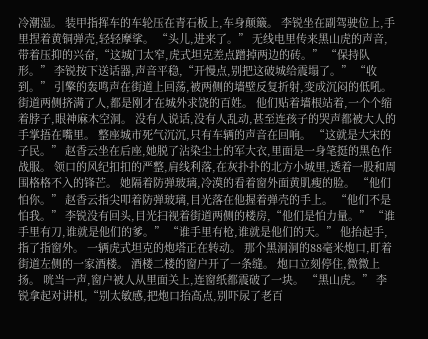冷潮湿。 装甲指挥车的车轮压在青石板上,车身颠簸。 李锐坐在副驾驶位上,手里捏着黄铜弹壳,轻轻摩挲。 “头儿,进来了。” 无线电里传来黑山虎的声音,带着压抑的兴奋,“这城门太窄,虎式坦克差点蹭掉两边的砖。” “保持队形。” 李锐按下送话器,声音平稳,“开慢点,别把这破城给震塌了。” “收到。” 引擎的轰鸣声在街道上回荡,被两侧的墙壁反复折射,变成沉闷的低吼。 街道两侧挤满了人,都是刚才在城外求饶的百姓。 他们贴着墙根站着,一个个缩着脖子,眼神麻木空洞。 没有人说话,没有人乱动,甚至连孩子的哭声都被大人的手掌捂在嘴里。 整座城市死气沉沉,只有车辆的声音在回响。 “这就是大宋的子民。” 赵香云坐在后座,她脱了沾染尘土的军大衣,里面是一身笔挺的黑色作战服。 领口的风纪扣扣的严整,肩线利落,在灰扑扑的北方小城里,透着一股和周围格格不入的锋芒。 她隔着防弹玻璃,冷漠的看着窗外面黄肌瘦的脸。 “他们怕你。” 赵香云指尖叩着防弹玻璃,目光落在他握着弹壳的手上。 “他们不是怕我。” 李锐没有回头,目光扫视着街道两侧的楼房,“他们是怕力量。” “谁手里有刀,谁就是他们的爹。” “谁手里有枪,谁就是他们的天。” 他抬起手,指了指窗外。 一辆虎式坦克的炮塔正在转动。 那个黑洞洞的88毫米炮口,盯着街道左侧的一家酒楼。 酒楼二楼的窗户开了一条缝。 炮口立刻停住,微微上扬。 咣当一声,窗户被人从里面关上,连窗纸都震破了一块。 “黑山虎。” 李锐拿起对讲机,“别太敏感,把炮口抬高点,别吓尿了老百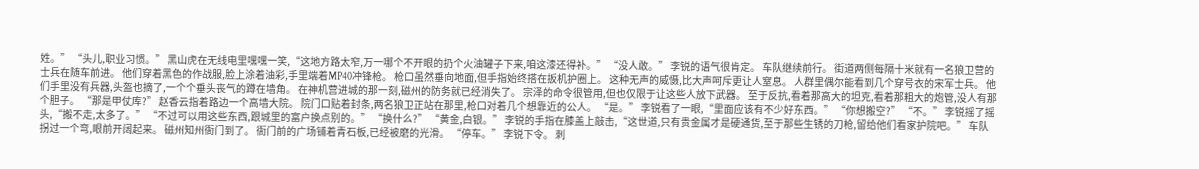姓。” “头儿,职业习惯。” 黑山虎在无线电里嘿嘿一笑,“这地方路太窄,万一哪个不开眼的扔个火油罐子下来,咱这漆还得补。” “没人敢。” 李锐的语气很肯定。 车队继续前行。 街道两侧每隔十米就有一名狼卫营的士兵在随车前进。 他们穿着黑色的作战服,脸上涂着油彩,手里端着MP40冲锋枪。 枪口虽然垂向地面,但手指始终搭在扳机护圈上。 这种无声的威慑,比大声呵斥更让人窒息。 人群里偶尔能看到几个穿号衣的宋军士兵。 他们手里没有兵器,头盔也摘了,一个个垂头丧气的蹲在墙角。 在神机营进城的那一刻,磁州的防务就已经消失了。 宗泽的命令很管用,但也仅限于让这些人放下武器。 至于反抗,看着那高大的坦克,看着那粗大的炮管,没人有那个胆子。 “那是甲仗库?” 赵香云指着路边一个高墙大院。 院门口贴着封条,两名狼卫正站在那里,枪口对着几个想靠近的公人。 “是。” 李锐看了一眼,“里面应该有不少好东西。” “你想搬空?” “不。” 李锐摇了摇头,“搬不走,太多了。” “不过可以用这些东西,跟城里的富户换点别的。” “换什么?” “黄金,白银。” 李锐的手指在膝盖上敲击,“这世道,只有贵金属才是硬通货,至于那些生锈的刀枪,留给他们看家护院吧。” 车队拐过一个弯,眼前开阔起来。 磁州知州衙门到了。 衙门前的广场铺着青石板,已经被磨的光滑。 “停车。” 李锐下令。 刺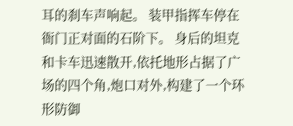耳的刹车声响起。 装甲指挥车停在衙门正对面的石阶下。 身后的坦克和卡车迅速散开,依托地形占据了广场的四个角,炮口对外,构建了一个环形防御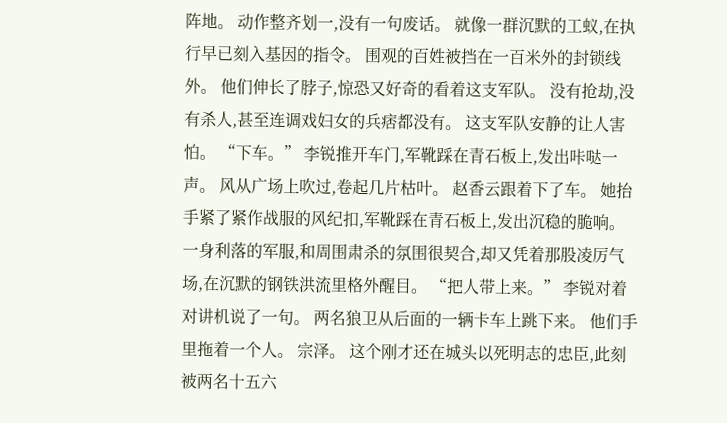阵地。 动作整齐划一,没有一句废话。 就像一群沉默的工蚁,在执行早已刻入基因的指令。 围观的百姓被挡在一百米外的封锁线外。 他们伸长了脖子,惊恐又好奇的看着这支军队。 没有抢劫,没有杀人,甚至连调戏妇女的兵痞都没有。 这支军队安静的让人害怕。 “下车。” 李锐推开车门,军靴踩在青石板上,发出咔哒一声。 风从广场上吹过,卷起几片枯叶。 赵香云跟着下了车。 她抬手紧了紧作战服的风纪扣,军靴踩在青石板上,发出沉稳的脆响。 一身利落的军服,和周围肃杀的氛围很契合,却又凭着那股凌厉气场,在沉默的钢铁洪流里格外醒目。 “把人带上来。” 李锐对着对讲机说了一句。 两名狼卫从后面的一辆卡车上跳下来。 他们手里拖着一个人。 宗泽。 这个刚才还在城头以死明志的忠臣,此刻被两名十五六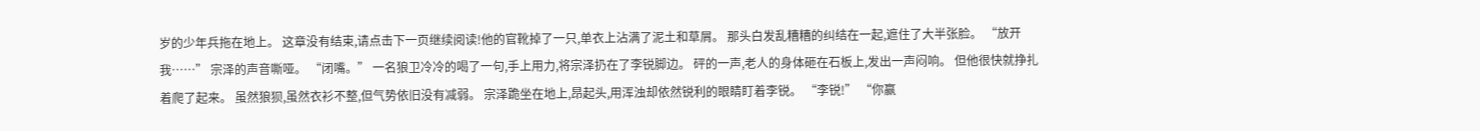岁的少年兵拖在地上。 这章没有结束,请点击下一页继续阅读!他的官靴掉了一只,单衣上沾满了泥土和草屑。 那头白发乱糟糟的纠结在一起,遮住了大半张脸。 “放开我……” 宗泽的声音嘶哑。 “闭嘴。” 一名狼卫冷冷的喝了一句,手上用力,将宗泽扔在了李锐脚边。 砰的一声,老人的身体砸在石板上,发出一声闷响。 但他很快就挣扎着爬了起来。 虽然狼狈,虽然衣衫不整,但气势依旧没有减弱。 宗泽跪坐在地上,昂起头,用浑浊却依然锐利的眼睛盯着李锐。 “李锐!” “你赢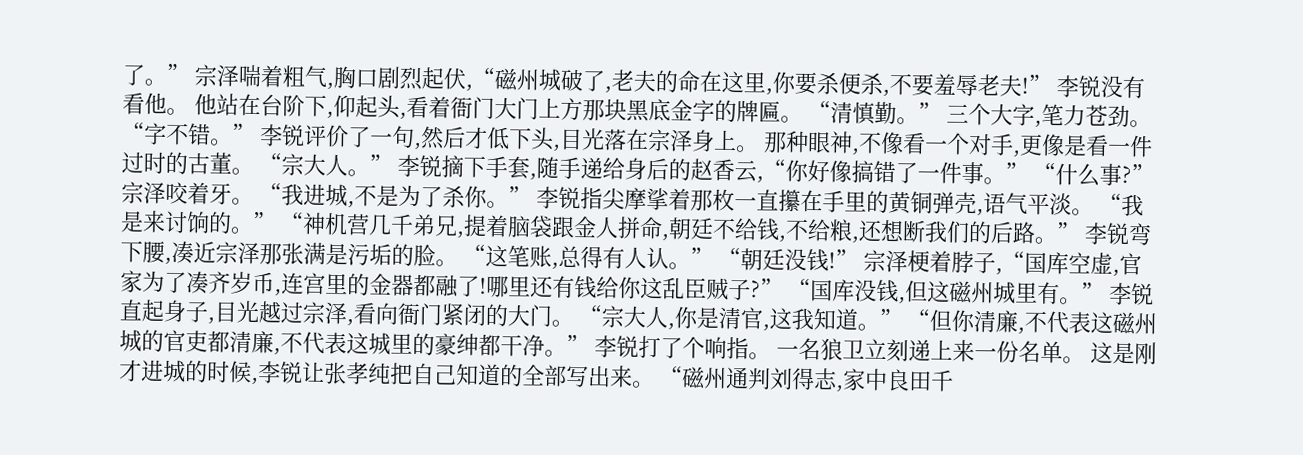了。” 宗泽喘着粗气,胸口剧烈起伏,“磁州城破了,老夫的命在这里,你要杀便杀,不要羞辱老夫!” 李锐没有看他。 他站在台阶下,仰起头,看着衙门大门上方那块黑底金字的牌匾。 “清慎勤。” 三个大字,笔力苍劲。 “字不错。” 李锐评价了一句,然后才低下头,目光落在宗泽身上。 那种眼神,不像看一个对手,更像是看一件过时的古董。 “宗大人。” 李锐摘下手套,随手递给身后的赵香云,“你好像搞错了一件事。” “什么事?” 宗泽咬着牙。 “我进城,不是为了杀你。” 李锐指尖摩挲着那枚一直攥在手里的黄铜弹壳,语气平淡。 “我是来讨饷的。” “神机营几千弟兄,提着脑袋跟金人拼命,朝廷不给钱,不给粮,还想断我们的后路。” 李锐弯下腰,凑近宗泽那张满是污垢的脸。 “这笔账,总得有人认。” “朝廷没钱!” 宗泽梗着脖子,“国库空虚,官家为了凑齐岁币,连宫里的金器都融了!哪里还有钱给你这乱臣贼子?” “国库没钱,但这磁州城里有。” 李锐直起身子,目光越过宗泽,看向衙门紧闭的大门。 “宗大人,你是清官,这我知道。” “但你清廉,不代表这磁州城的官吏都清廉,不代表这城里的豪绅都干净。” 李锐打了个响指。 一名狼卫立刻递上来一份名单。 这是刚才进城的时候,李锐让张孝纯把自己知道的全部写出来。 “磁州通判刘得志,家中良田千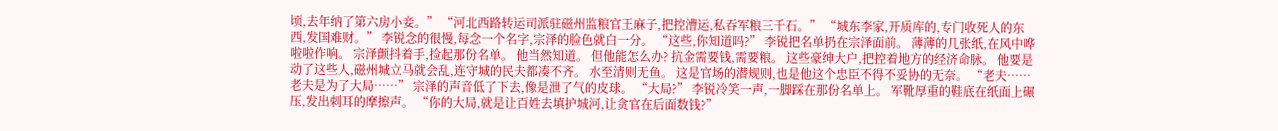顷,去年纳了第六房小妾。” “河北西路转运司派驻磁州监粮官王麻子,把控漕运,私吞军粮三千石。” “城东李家,开质库的,专门收死人的东西,发国难财。” 李锐念的很慢,每念一个名字,宗泽的脸色就白一分。 “这些,你知道吗?” 李锐把名单扔在宗泽面前。 薄薄的几张纸,在风中哗啦啦作响。 宗泽颤抖着手,捡起那份名单。 他当然知道。 但他能怎么办? 抗金需要钱,需要粮。 这些豪绅大户,把控着地方的经济命脉。 他要是动了这些人,磁州城立马就会乱,连守城的民夫都凑不齐。 水至清则无鱼。 这是官场的潜规则,也是他这个忠臣不得不妥协的无奈。 “老夫……老夫是为了大局……” 宗泽的声音低了下去,像是泄了气的皮球。 “大局?” 李锐冷笑一声,一脚踩在那份名单上。 军靴厚重的鞋底在纸面上碾压,发出刺耳的摩擦声。 “你的大局,就是让百姓去填护城河,让贪官在后面数钱?”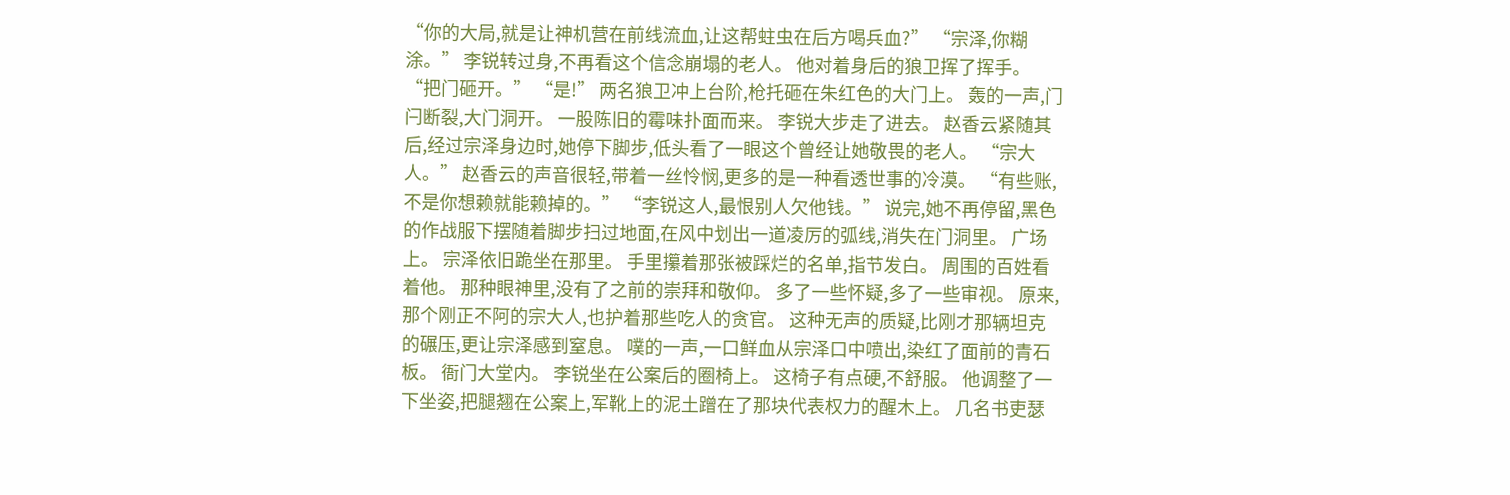“你的大局,就是让神机营在前线流血,让这帮蛀虫在后方喝兵血?” “宗泽,你糊涂。” 李锐转过身,不再看这个信念崩塌的老人。 他对着身后的狼卫挥了挥手。 “把门砸开。” “是!” 两名狼卫冲上台阶,枪托砸在朱红色的大门上。 轰的一声,门闩断裂,大门洞开。 一股陈旧的霉味扑面而来。 李锐大步走了进去。 赵香云紧随其后,经过宗泽身边时,她停下脚步,低头看了一眼这个曾经让她敬畏的老人。 “宗大人。” 赵香云的声音很轻,带着一丝怜悯,更多的是一种看透世事的冷漠。 “有些账,不是你想赖就能赖掉的。” “李锐这人,最恨别人欠他钱。” 说完,她不再停留,黑色的作战服下摆随着脚步扫过地面,在风中划出一道凌厉的弧线,消失在门洞里。 广场上。 宗泽依旧跪坐在那里。 手里攥着那张被踩烂的名单,指节发白。 周围的百姓看着他。 那种眼神里,没有了之前的崇拜和敬仰。 多了一些怀疑,多了一些审视。 原来,那个刚正不阿的宗大人,也护着那些吃人的贪官。 这种无声的质疑,比刚才那辆坦克的碾压,更让宗泽感到窒息。 噗的一声,一口鲜血从宗泽口中喷出,染红了面前的青石板。 衙门大堂内。 李锐坐在公案后的圈椅上。 这椅子有点硬,不舒服。 他调整了一下坐姿,把腿翘在公案上,军靴上的泥土蹭在了那块代表权力的醒木上。 几名书吏瑟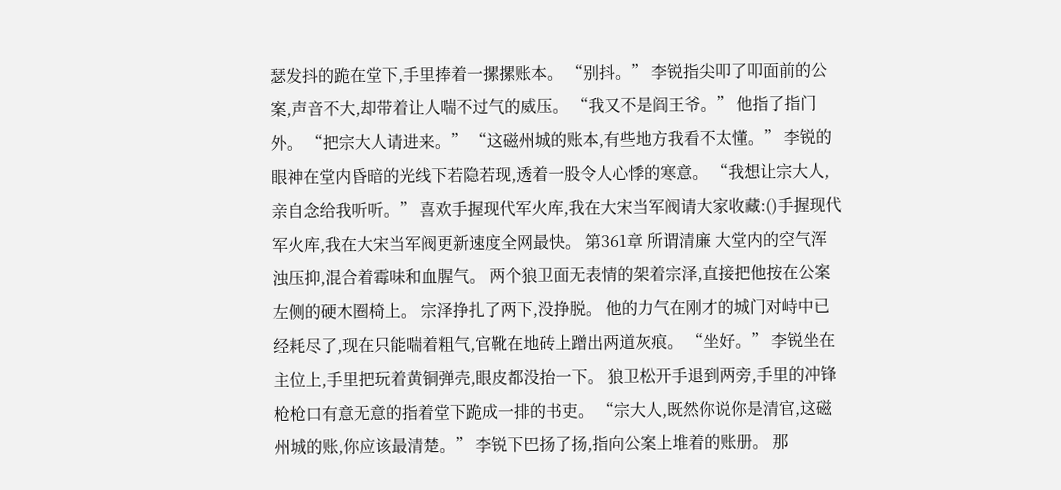瑟发抖的跪在堂下,手里捧着一摞摞账本。 “别抖。” 李锐指尖叩了叩面前的公案,声音不大,却带着让人喘不过气的威压。 “我又不是阎王爷。” 他指了指门外。 “把宗大人请进来。” “这磁州城的账本,有些地方我看不太懂。” 李锐的眼神在堂内昏暗的光线下若隐若现,透着一股令人心悸的寒意。 “我想让宗大人,亲自念给我听听。” 喜欢手握现代军火库,我在大宋当军阀请大家收藏:()手握现代军火库,我在大宋当军阀更新速度全网最快。 第361章 所谓清廉 大堂内的空气浑浊压抑,混合着霉味和血腥气。 两个狼卫面无表情的架着宗泽,直接把他按在公案左侧的硬木圈椅上。 宗泽挣扎了两下,没挣脱。 他的力气在刚才的城门对峙中已经耗尽了,现在只能喘着粗气,官靴在地砖上蹭出两道灰痕。 “坐好。” 李锐坐在主位上,手里把玩着黄铜弹壳,眼皮都没抬一下。 狼卫松开手退到两旁,手里的冲锋枪枪口有意无意的指着堂下跪成一排的书吏。 “宗大人,既然你说你是清官,这磁州城的账,你应该最清楚。” 李锐下巴扬了扬,指向公案上堆着的账册。 那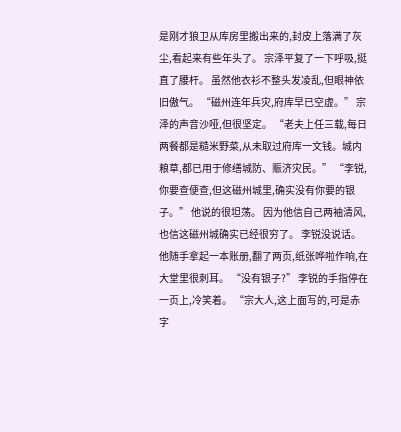是刚才狼卫从库房里搬出来的,封皮上落满了灰尘,看起来有些年头了。 宗泽平复了一下呼吸,挺直了腰杆。 虽然他衣衫不整头发凌乱,但眼神依旧傲气。 “磁州连年兵灾,府库早已空虚。” 宗泽的声音沙哑,但很坚定。 “老夫上任三载,每日两餐都是糙米野菜,从未取过府库一文钱。城内粮草,都已用于修缮城防、赈济灾民。” “李锐,你要查便查,但这磁州城里,确实没有你要的银子。” 他说的很坦荡。 因为他信自己两袖清风,也信这磁州城确实已经很穷了。 李锐没说话。 他随手拿起一本账册,翻了两页,纸张哗啦作响,在大堂里很刺耳。 “没有银子?” 李锐的手指停在一页上,冷笑着。 “宗大人,这上面写的,可是赤字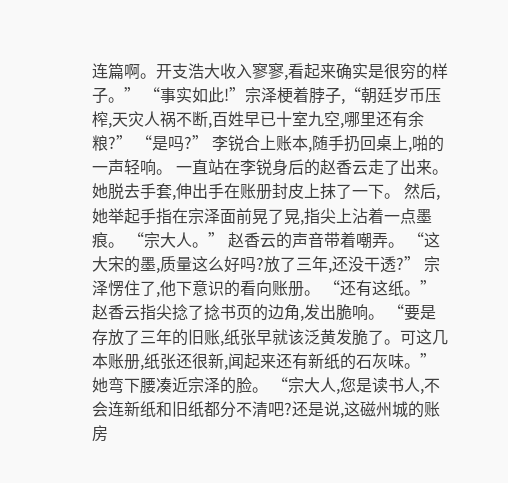连篇啊。开支浩大收入寥寥,看起来确实是很穷的样子。” “事实如此!”宗泽梗着脖子,“朝廷岁币压榨,天灾人祸不断,百姓早已十室九空,哪里还有余粮?” “是吗?” 李锐合上账本,随手扔回桌上,啪的一声轻响。 一直站在李锐身后的赵香云走了出来。 她脱去手套,伸出手在账册封皮上抹了一下。 然后,她举起手指在宗泽面前晃了晃,指尖上沾着一点墨痕。 “宗大人。” 赵香云的声音带着嘲弄。 “这大宋的墨,质量这么好吗?放了三年,还没干透?” 宗泽愣住了,他下意识的看向账册。 “还有这纸。” 赵香云指尖捻了捻书页的边角,发出脆响。 “要是存放了三年的旧账,纸张早就该泛黄发脆了。可这几本账册,纸张还很新,闻起来还有新纸的石灰味。” 她弯下腰凑近宗泽的脸。 “宗大人,您是读书人,不会连新纸和旧纸都分不清吧?还是说,这磁州城的账房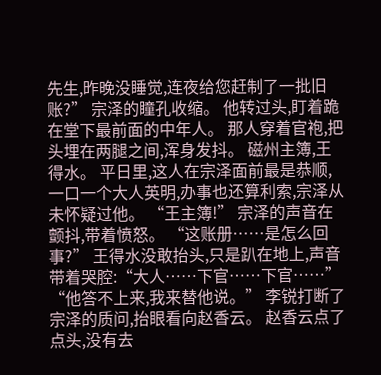先生,昨晚没睡觉,连夜给您赶制了一批旧账?” 宗泽的瞳孔收缩。 他转过头,盯着跪在堂下最前面的中年人。 那人穿着官袍,把头埋在两腿之间,浑身发抖。 磁州主簿,王得水。 平日里,这人在宗泽面前最是恭顺,一口一个大人英明,办事也还算利索,宗泽从未怀疑过他。 “王主簿!” 宗泽的声音在颤抖,带着愤怒。 “这账册……是怎么回事?” 王得水没敢抬头,只是趴在地上,声音带着哭腔:“大人……下官……下官……” “他答不上来,我来替他说。” 李锐打断了宗泽的质问,抬眼看向赵香云。 赵香云点了点头,没有去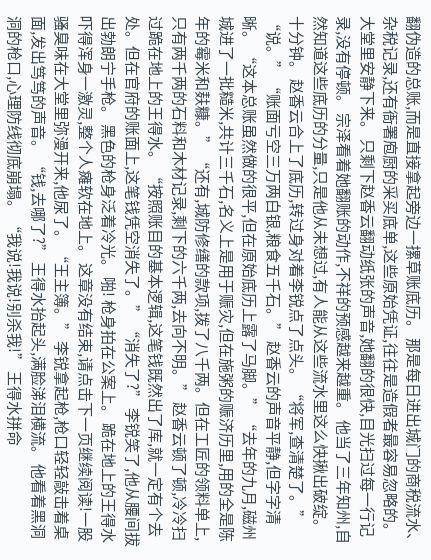翻伪造的总账,而是直接拿起旁边一摞草账底历。 那是每日进出城门的商税流水、杂税记录,还有衙署庖厨的采买底单,这些原始凭证,往往是造假者最容易忽略的。 大堂里安静下来。 只剩下赵香云翻动纸张的声音,她翻的很快,目光扫过每一行记录,没有停顿。 宗泽看着她翻账的动作,不祥的预感越来越重。 他当了三年知州,自然知道这些底历的分量,只是他从未想过,有人能从这些流水里这么快揪出破绽。 十分钟。 赵香云合上了底历,转过身对着李锐点了点头。 “将军,查清楚了。” “说。” “账面亏空三万两白银,粮食五千石。” 赵香云的声音平静,但字字清晰。 “这本总账虽然做的很平,但在原始底历上露了马脚。” “去年的九月,磁州城进了一批糙米,共计三千石,名义上是用于赈灾,但在施粥的赈济历里,用的全是陈年的霉米和麸糠。” “还有,城防修缮的款项,拨了八千两。但在工匠的领料单上,只有两千两的石料和木材记录,剩下的六千两,去向不明。” 赵香云顿了顿,冷冷扫过跪在地上的王得水。 “按照账目的基本逻辑,这笔钱既然出了库,就一定有个去处。但在官府的账面上,这笔钱凭空消失了。” “消失了?” 李锐笑了,他从腰间拔出勃朗宁手枪。 黑色的枪身泛着冷光。 啪! 枪身拍在公案上。 跪在地上的王得水吓得浑身一激灵,整个人瘫软在地上。 这章没有结束,请点击下一页继续阅读!一股骚臭味在大堂里弥漫开来,他尿了。 “王主簿。” 李锐拿起枪,枪口轻轻敲击着桌面,发出笃笃的声音。 “钱,去哪了?” 王得水抬起头,满脸涕泪横流。 他看着黑洞洞的枪口,心理防线彻底崩塌。 “我说!我说!别杀我!” 王得水拼命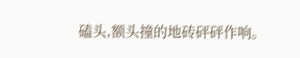磕头,额头撞的地砖砰砰作响。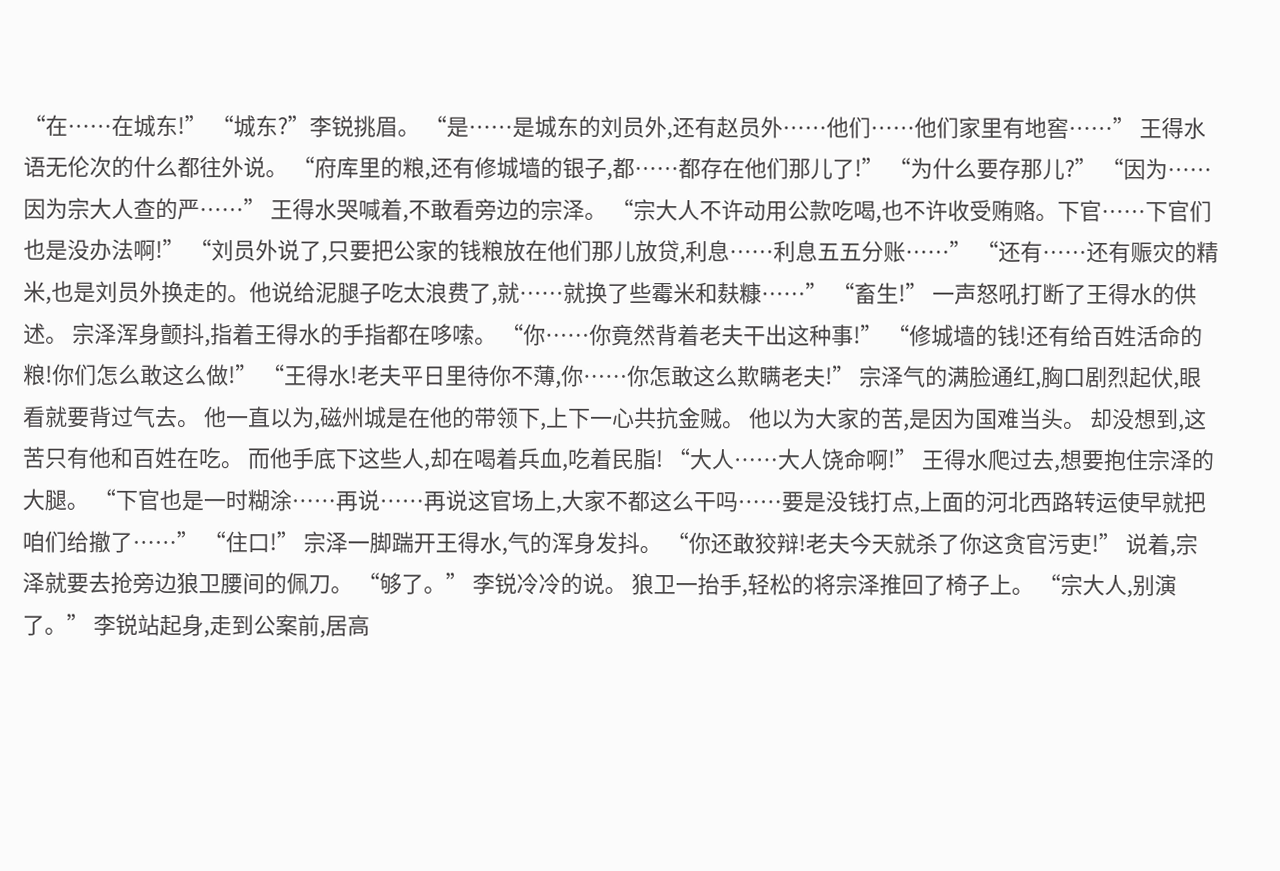“在……在城东!” “城东?”李锐挑眉。 “是……是城东的刘员外,还有赵员外……他们……他们家里有地窖……” 王得水语无伦次的什么都往外说。 “府库里的粮,还有修城墙的银子,都……都存在他们那儿了!” “为什么要存那儿?” “因为……因为宗大人查的严……” 王得水哭喊着,不敢看旁边的宗泽。 “宗大人不许动用公款吃喝,也不许收受贿赂。下官……下官们也是没办法啊!” “刘员外说了,只要把公家的钱粮放在他们那儿放贷,利息……利息五五分账……” “还有……还有赈灾的精米,也是刘员外换走的。他说给泥腿子吃太浪费了,就……就换了些霉米和麸糠……” “畜生!” 一声怒吼打断了王得水的供述。 宗泽浑身颤抖,指着王得水的手指都在哆嗦。 “你……你竟然背着老夫干出这种事!” “修城墙的钱!还有给百姓活命的粮!你们怎么敢这么做!” “王得水!老夫平日里待你不薄,你……你怎敢这么欺瞒老夫!” 宗泽气的满脸通红,胸口剧烈起伏,眼看就要背过气去。 他一直以为,磁州城是在他的带领下,上下一心共抗金贼。 他以为大家的苦,是因为国难当头。 却没想到,这苦只有他和百姓在吃。 而他手底下这些人,却在喝着兵血,吃着民脂! “大人……大人饶命啊!” 王得水爬过去,想要抱住宗泽的大腿。 “下官也是一时糊涂……再说……再说这官场上,大家不都这么干吗……要是没钱打点,上面的河北西路转运使早就把咱们给撤了……” “住口!” 宗泽一脚踹开王得水,气的浑身发抖。 “你还敢狡辩!老夫今天就杀了你这贪官污吏!” 说着,宗泽就要去抢旁边狼卫腰间的佩刀。 “够了。” 李锐冷冷的说。 狼卫一抬手,轻松的将宗泽推回了椅子上。 “宗大人,别演了。” 李锐站起身,走到公案前,居高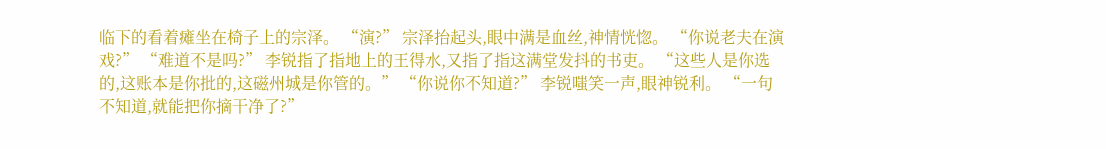临下的看着瘫坐在椅子上的宗泽。 “演?” 宗泽抬起头,眼中满是血丝,神情恍惚。 “你说老夫在演戏?” “难道不是吗?” 李锐指了指地上的王得水,又指了指这满堂发抖的书吏。 “这些人是你选的,这账本是你批的,这磁州城是你管的。” “你说你不知道?” 李锐嗤笑一声,眼神锐利。 “一句不知道,就能把你摘干净了?”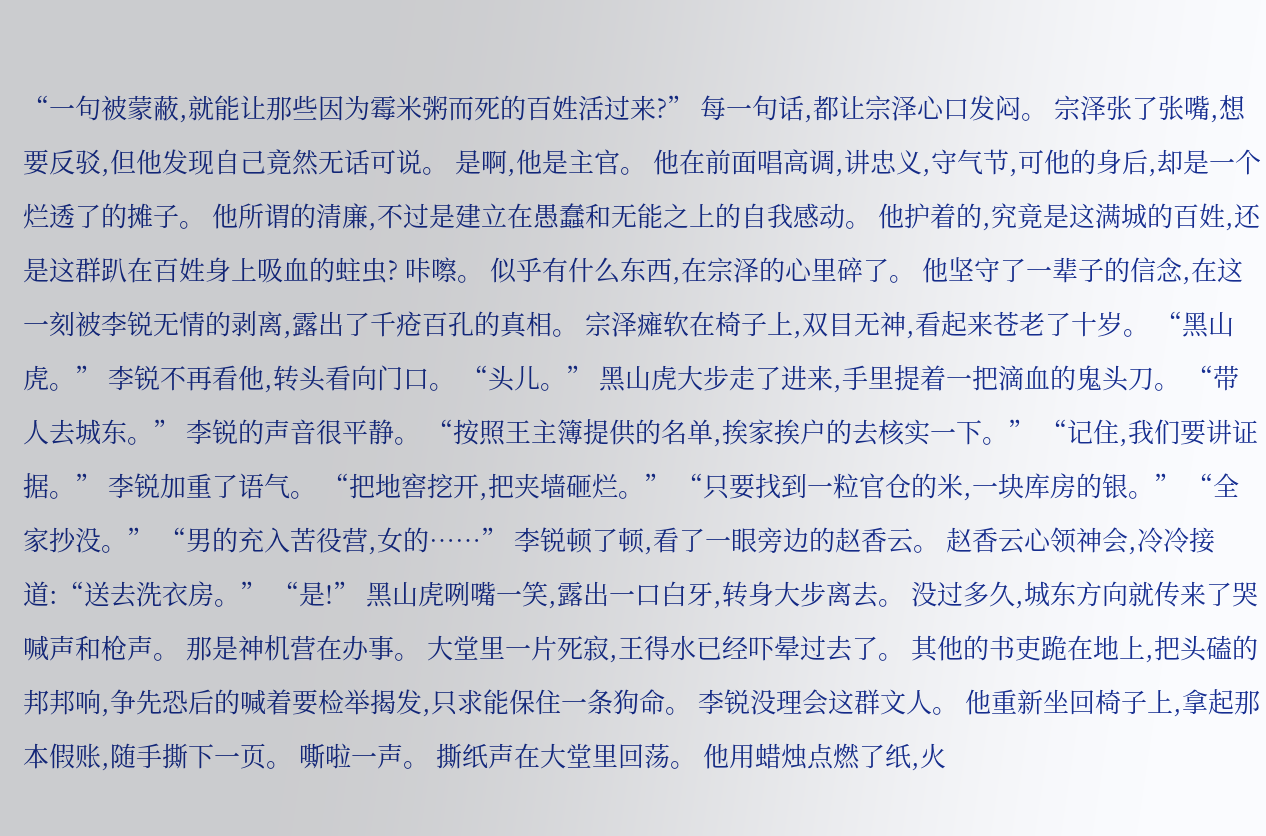“一句被蒙蔽,就能让那些因为霉米粥而死的百姓活过来?” 每一句话,都让宗泽心口发闷。 宗泽张了张嘴,想要反驳,但他发现自己竟然无话可说。 是啊,他是主官。 他在前面唱高调,讲忠义,守气节,可他的身后,却是一个烂透了的摊子。 他所谓的清廉,不过是建立在愚蠢和无能之上的自我感动。 他护着的,究竟是这满城的百姓,还是这群趴在百姓身上吸血的蛀虫? 咔嚓。 似乎有什么东西,在宗泽的心里碎了。 他坚守了一辈子的信念,在这一刻被李锐无情的剥离,露出了千疮百孔的真相。 宗泽瘫软在椅子上,双目无神,看起来苍老了十岁。 “黑山虎。” 李锐不再看他,转头看向门口。 “头儿。” 黑山虎大步走了进来,手里提着一把滴血的鬼头刀。 “带人去城东。” 李锐的声音很平静。 “按照王主簿提供的名单,挨家挨户的去核实一下。” “记住,我们要讲证据。” 李锐加重了语气。 “把地窖挖开,把夹墙砸烂。” “只要找到一粒官仓的米,一块库房的银。” “全家抄没。” “男的充入苦役营,女的……” 李锐顿了顿,看了一眼旁边的赵香云。 赵香云心领神会,冷冷接道:“送去洗衣房。” “是!” 黑山虎咧嘴一笑,露出一口白牙,转身大步离去。 没过多久,城东方向就传来了哭喊声和枪声。 那是神机营在办事。 大堂里一片死寂,王得水已经吓晕过去了。 其他的书吏跪在地上,把头磕的邦邦响,争先恐后的喊着要检举揭发,只求能保住一条狗命。 李锐没理会这群文人。 他重新坐回椅子上,拿起那本假账,随手撕下一页。 嘶啦一声。 撕纸声在大堂里回荡。 他用蜡烛点燃了纸,火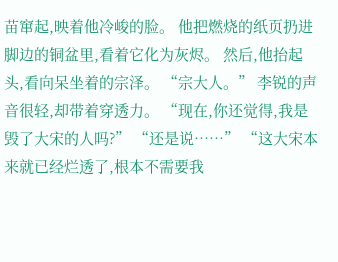苗窜起,映着他冷峻的脸。 他把燃烧的纸页扔进脚边的铜盆里,看着它化为灰烬。 然后,他抬起头,看向呆坐着的宗泽。 “宗大人。” 李锐的声音很轻,却带着穿透力。 “现在,你还觉得,我是毁了大宋的人吗?” “还是说……” “这大宋本来就已经烂透了,根本不需要我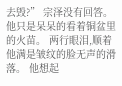去毁?” 宗泽没有回答。 他只是呆呆的看着铜盆里的火苗。 两行眼泪,顺着他满是皱纹的脸无声的滑落。 他想起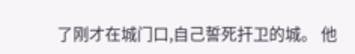了刚才在城门口,自己誓死扞卫的城。 他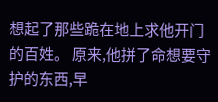想起了那些跪在地上求他开门的百姓。 原来,他拼了命想要守护的东西,早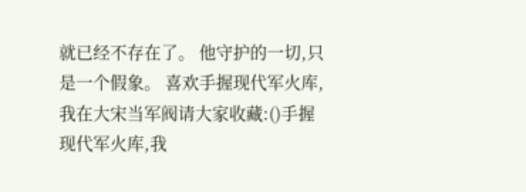就已经不存在了。 他守护的一切,只是一个假象。 喜欢手握现代军火库,我在大宋当军阀请大家收藏:()手握现代军火库,我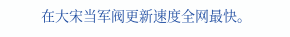在大宋当军阀更新速度全网最快。